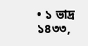• ১ ভাদ্র ১৪৩৩,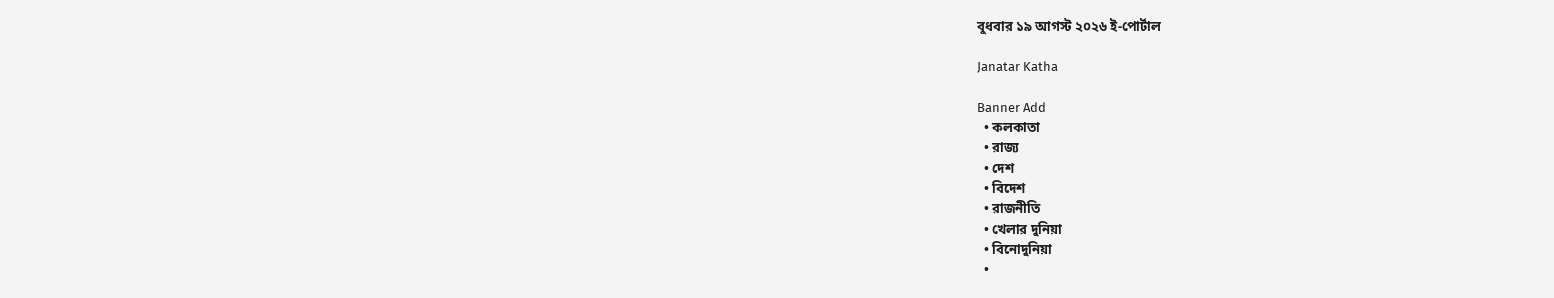বুধবার ১৯ আগস্ট ২০২৬ ই-পোর্টাল

Janatar Katha

Banner Add
  • কলকাতা
  • রাজ্য
  • দেশ
  • বিদেশ
  • রাজনীতি
  • খেলার দুনিয়া
  • বিনোদুনিয়া
  •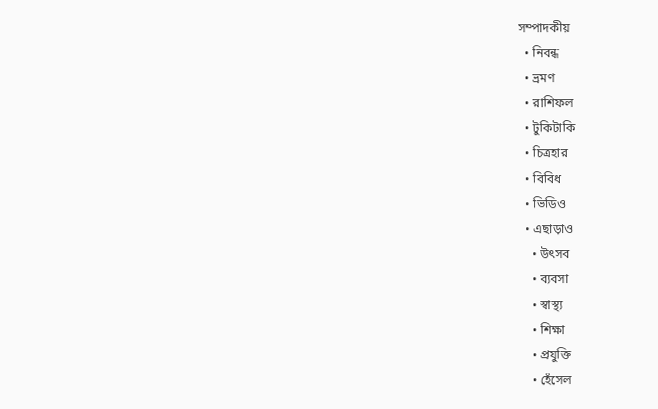সম্পাদকীয়
  • নিবন্ধ
  • ভ্রমণ
  • রাশিফল
  • টুকিটাকি
  • চিত্রহার
  • বিবিধ
  • ভিডিও
  • এছাড়াও
    • উৎসব
    • ব্যবসা
    • স্বাস্থ্য
    • শিক্ষা
    • প্রযুক্তি
    • হেঁসেল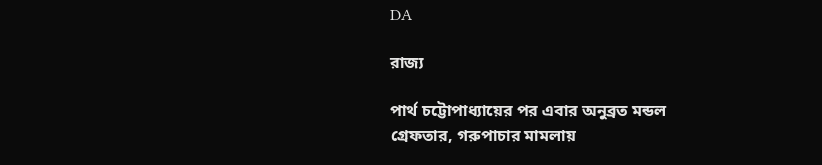DA

রাজ্য

পার্থ চট্টোপাধ্যায়ের পর এবার অনুব্রত মন্ডল গ্রেফতার, গরুপাচার মামলায়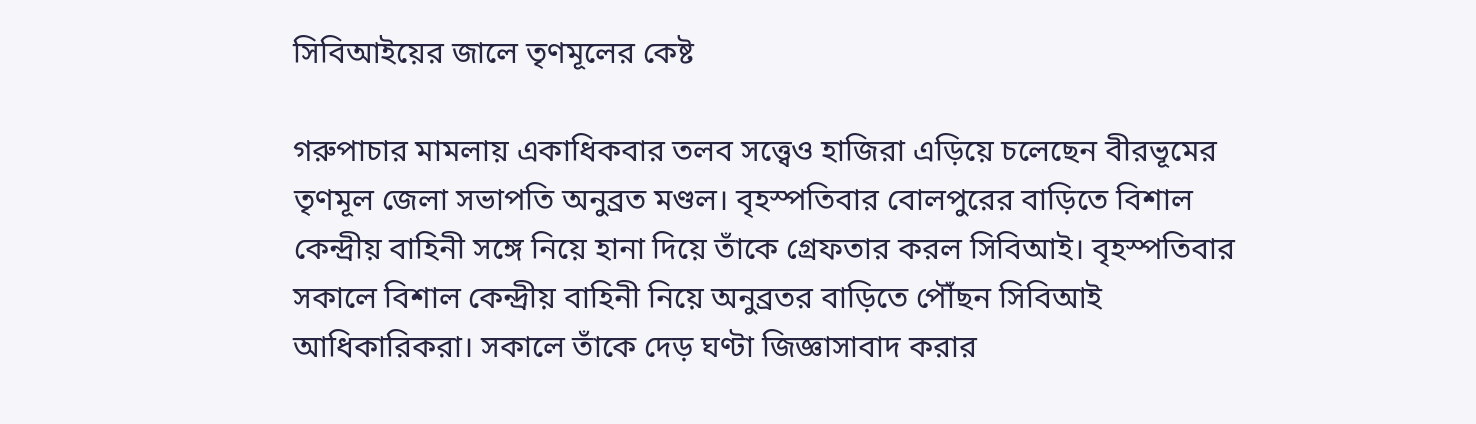সিবিআইয়ের জালে তৃণমূলের কেষ্ট

গরুপাচার মামলায় একাধিকবার তলব সত্ত্বেও হাজিরা এড়িয়ে চলেছেন বীরভূমের তৃণমূল জেলা সভাপতি অনুব্রত মণ্ডল। বৃহস্পতিবার বোলপুরের বাড়িতে বিশাল কেন্দ্রীয় বাহিনী সঙ্গে নিয়ে হানা দিয়ে তাঁকে গ্রেফতার করল সিবিআই। বৃহস্পতিবার সকালে বিশাল কেন্দ্রীয় বাহিনী নিয়ে অনুব্রতর বাড়িতে পৌঁছন সিবিআই আধিকারিকরা। সকালে তাঁকে দেড় ঘণ্টা জিজ্ঞাসাবাদ করার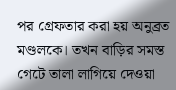পর গ্রেফতার করা হয় অনুব্রত মণ্ডলকে। তখন বাড়ির সমস্ত গেটে তালা লাগিয়ে দেওয়া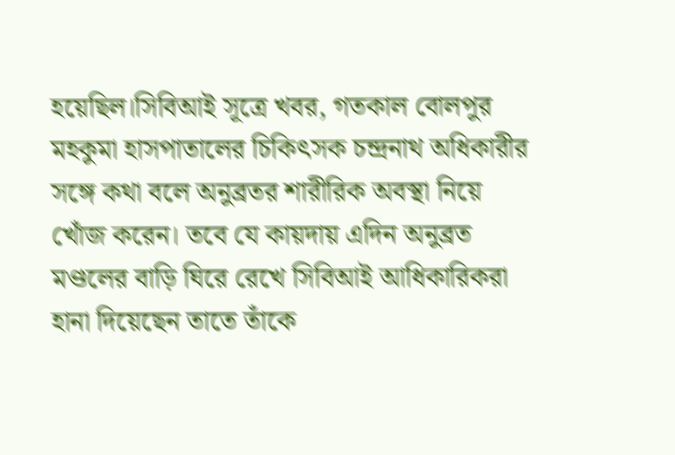হয়েছিল।সিবিআই সূত্রে খবর, গতকাল বোলপুর মহকুমা হাসপাতালের চিকিৎসক চন্দ্রনাথ অধিকারীর সঙ্গে কথা বলে অনুব্রতর শারীরিক অবস্থা নিয়ে খোঁজ করেন। তবে যে কায়দায় এদিন অনুব্রত মণ্ডলের বাড়ি ঘিরে রেখে সিবিআই আধিকারিকরা হানা দিয়েছেন তাতে তাঁকে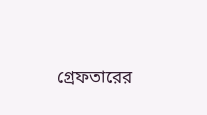গ্রেফতারের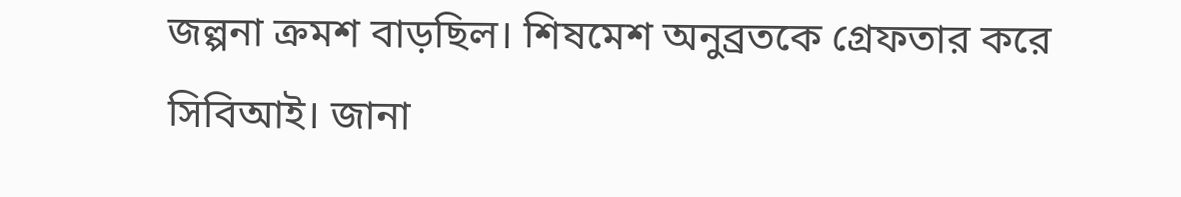জল্পনা ক্রমশ বাড়ছিল। শিষমেশ অনুব্রতকে গ্রেফতার করে সিবিআই। জানা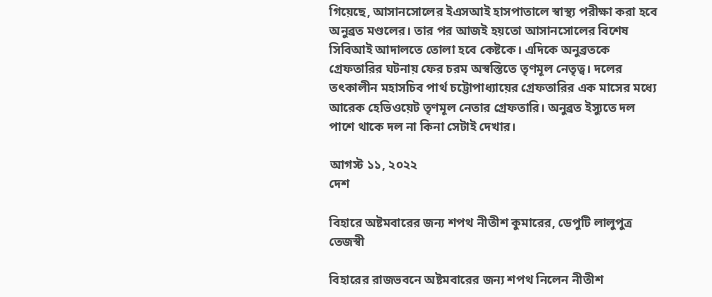গিয়েছে, আসানসোলের ইএসআই হাসপাতালে স্বাস্থ্য পরীক্ষা করা হবে অনুব্রত মণ্ডলের। তার পর আজই হয়তো আসানসোলের বিশেষ সিবিআই আদালতে তোলা হবে কেষ্টকে। এদিকে অনুব্রতকে গ্রেফতারির ঘটনায় ফের চরম অস্বস্তিতে তৃণমূল নেতৃত্ব। দলের তৎকালীন মহাসচিব পার্থ চট্টোপাধ্যায়ের গ্রেফতারির এক মাসের মধ্যে আরেক হেভিওয়েট তৃণমূল নেতার গ্রেফতারি। অনুব্রত ইস্যুতে দল পাশে থাকে দল না কিনা সেটাই দেখার।

আগস্ট ১১, ২০২২
দেশ

বিহারে অষ্টমবারের জন্য শপথ নীতীশ কুমারের, ডেপুটি লালুপুত্র তেজস্বী

বিহারের রাজভবনে অষ্টমবারের জন্য শপথ নিলেন নীতীশ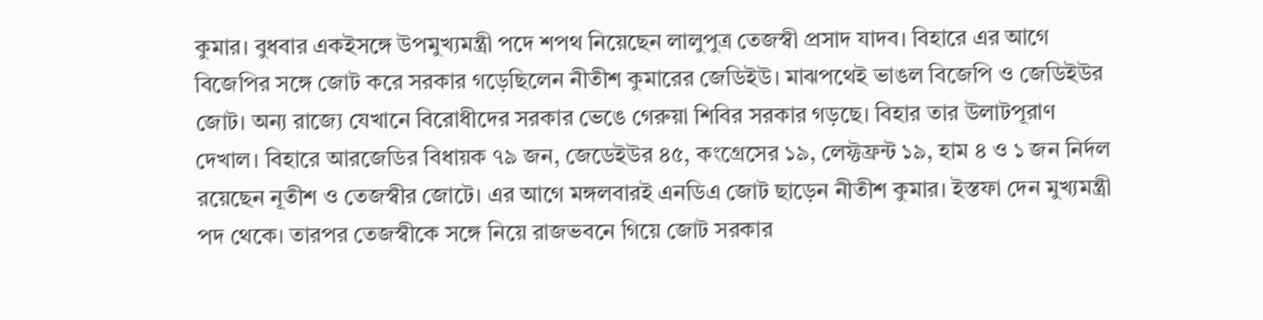কুমার। বুধবার একইসঙ্গে উপমুখ্যমন্ত্রী পদে শপথ নিয়েছেন লালুপুত্র তেজস্বী প্রসাদ যাদব। বিহারে এর আগে বিজেপির সঙ্গে জোট করে সরকার গড়েছিলেন নীতীশ কুমারের জেডিইউ। মাঝপথেই ভাঙল বিজেপি ও জেডিইউর জোট। অন্য রাজ্যে যেখানে বিরোধীদের সরকার ভেঙে গেরুয়া শিবির সরকার গড়ছে। বিহার তার উলাটপূরাণ দেখাল। বিহারে আরজেডির বিধায়ক ৭৯ জন, জেডেইউর ৪৫, কংগ্রেসের ১৯, লেফ্টফ্রন্ট ১৯, হাম ৪ ও ১ জন নির্দল রয়েছেন নূতীশ ও তেজস্বীর জোটে। এর আগে মঙ্গলবারই এনডিএ জোট ছাড়েন নীতীশ কুমার। ইস্তফা দেন মুখ্যমন্ত্রী পদ থেকে। তারপর তেজস্বীকে সঙ্গে নিয়ে রাজভবনে গিয়ে জোট সরকার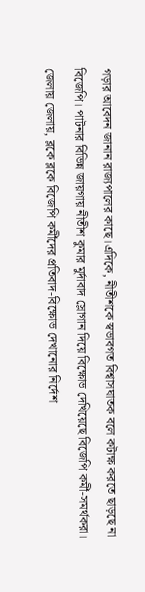গড়ার আবেদন জানান রাজ্যপালের কাছে।এদিকে, নীতীশকে স্বভাবগত বিশ্বাসঘাতক বলে কটাক্ষ করতে ছাড়ছে না বিজেপি। পাটনার বিভিন্ন জায়গায় নীতীশ কুমার মুর্দাবাদ স্লোগান দিয়ে বিক্ষোভ দেখিয়েছে বিজেপি কর্মী-সমর্থকরা। জেলায় জেলায়, ব্লকে ব্লকে বিজেপি কর্মীদের প্রতিবাদ-বিক্ষোভ দেখানোর নির্দেশ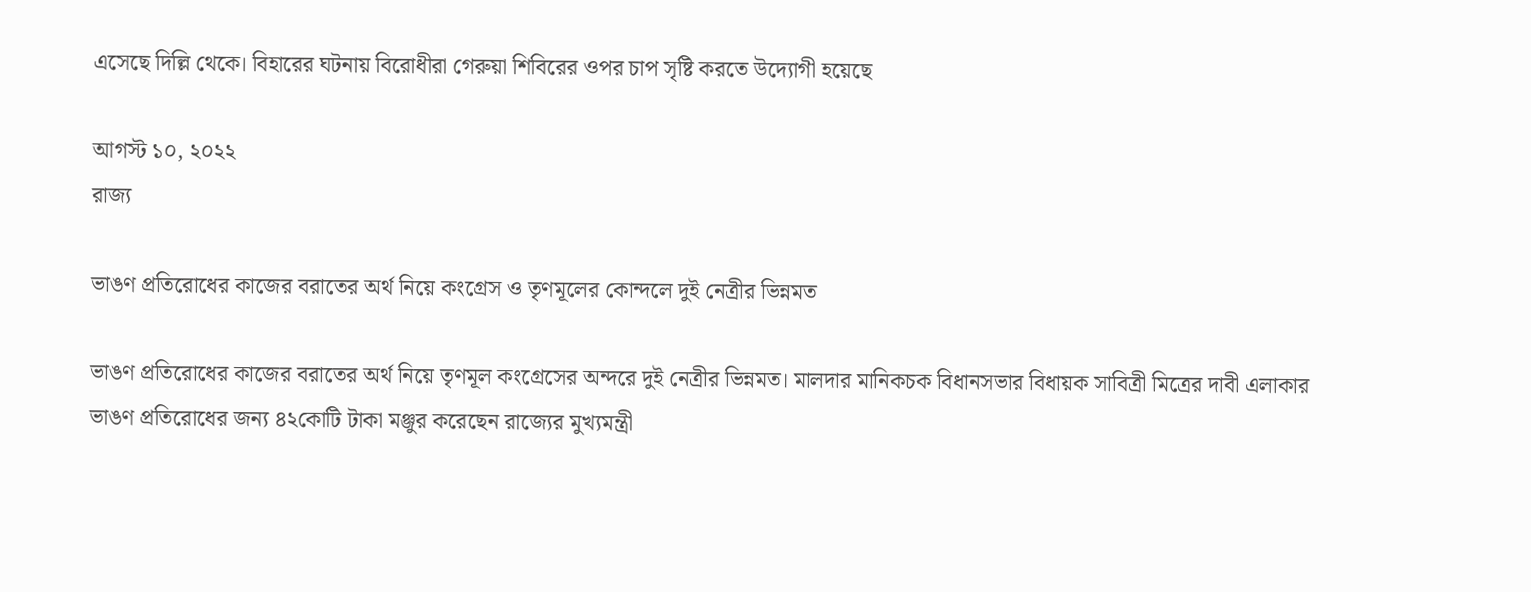এসেছে দিল্লি থেকে। বিহারের ঘটনায় বিরোধীরা গেরুয়া শিবিরের ওপর চাপ সৃষ্টি করতে উদ্যোগী হয়েছে

আগস্ট ১০, ২০২২
রাজ্য

ভাঙণ প্রতিরোধের কাজের বরাতের অর্থ নিয়ে কংগ্রেস ও তৃণমূলের কোন্দলে দুই নেত্রীর ভিন্নমত

ভাঙণ প্রতিরোধের কাজের বরাতের অর্থ নিয়ে তৃণমূল কংগ্রেসের অন্দরে দুই নেত্রীর ভিন্নমত। মালদার মানিকচক বিধানসভার বিধায়ক সাবিত্রী মিত্রের দাবী এলাকার ভাঙণ প্রতিরোধের জন্য ৪২কোটি টাকা মঞ্জুর করেছেন রাজ্যের মুখ্যমন্ত্রী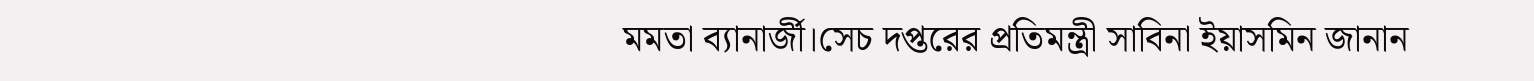মমতা ব্যানার্জী।সেচ দপ্তরের প্রতিমন্ত্রী সাবিনা ইয়াসমিন জানান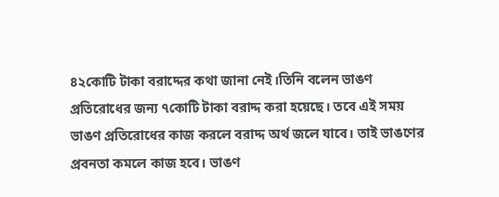৪২কোটি টাকা বরাদ্দের কথা জানা নেই।তিনি বলেন ভাঙণ প্রতিরোধের জন্য ৭কোটি টাকা বরাদ্দ করা হয়েছে। তবে এই সময় ভাঙণ প্রতিরোধের কাজ করলে বরাদ্দ অর্থ জলে যাবে। তাই ভাঙণের প্রবনতা কমলে কাজ হবে। ভাঙণ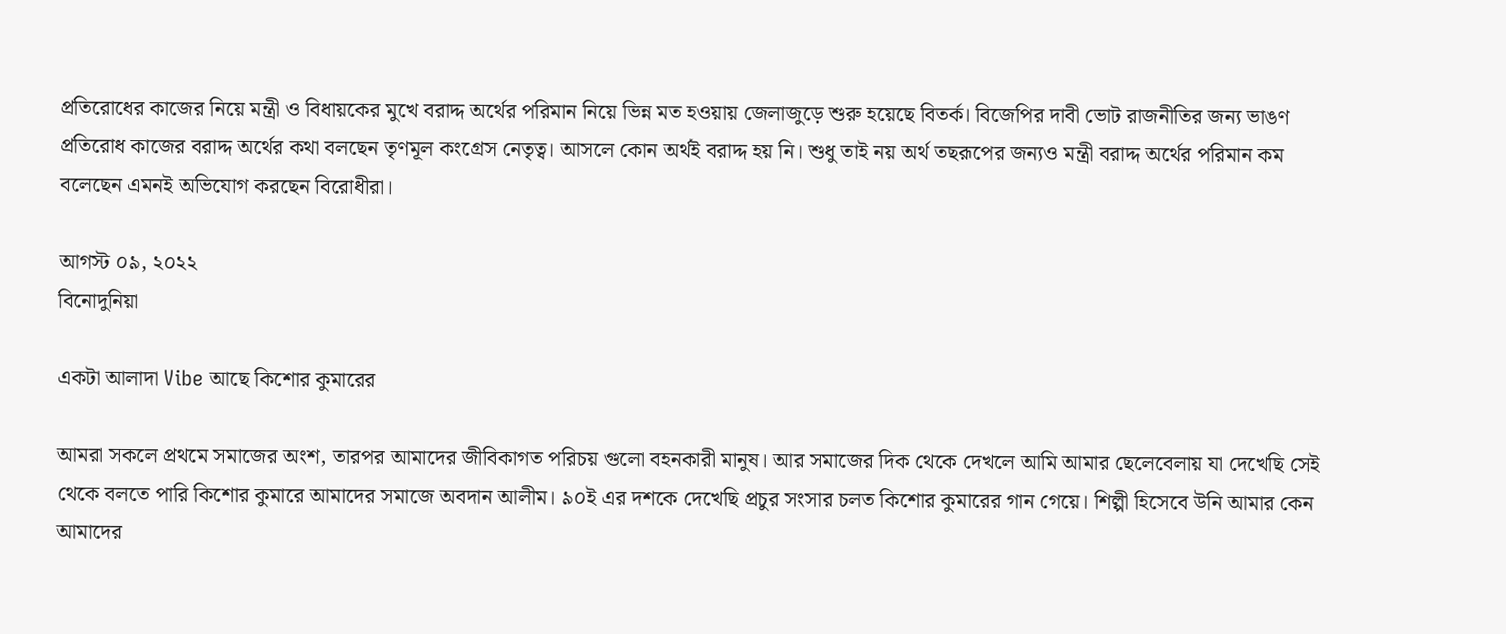প্রতিরোধের কাজের নিয়ে মন্ত্রী ও বিধায়কের মুখে বরাদ্দ অর্থের পরিমান নিয়ে ভিন্ন মত হওয়ায় জেলাজুড়ে শুরু হয়েছে বিতর্ক। বিজেপির দাবী ভোট রাজনীতির জন্য ভাঙণ প্রতিরোধ কাজের বরাদ্দ অর্থের কথা বলছেন তৃণমূল কংগ্রেস নেতৃত্ব। আসলে কোন অর্থই বরাদ্দ হয় নি। শুধু তাই নয় অর্থ তছরূপের জন্যও মন্ত্রী বরাদ্দ অর্থের পরিমান কম বলেছেন এমনই অভিযোগ করছেন বিরোধীরা।

আগস্ট ০৯, ২০২২
বিনোদুনিয়া

একটা আলাদা Vibe আছে কিশোর কুমারের

আমরা সকলে প্রথমে সমাজের অংশ, তারপর আমাদের জীবিকাগত পরিচয় গুলো বহনকারী মানুষ। আর সমাজের দিক থেকে দেখলে আমি আমার ছেলেবেলায় যা দেখেছি সেই থেকে বলতে পারি কিশোর কুমারে আমাদের সমাজে অবদান আলীম। ৯০ই এর দশকে দেখেছি প্রচুর সংসার চলত কিশোর কুমারের গান গেয়ে। শিল্পী হিসেবে উনি আমার কেন আমাদের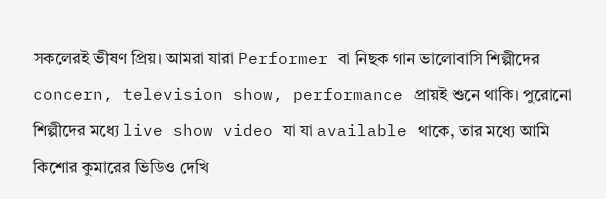সকলেরই ভীষণ প্রিয়। আমরা যারা Performer বা নিছক গান ভালোবাসি শিল্পীদের concern, television show, performance প্রায়ই শুনে থাকি। পুরোনো শিল্পীদের মধ্যে live show video যা যা available থাকে, তার মধ্যে আমি কিশোর কুমারের ভিডিও দেখি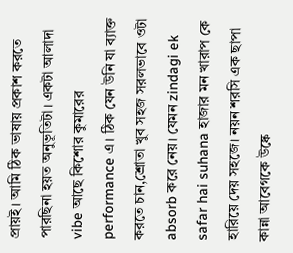প্রায়ই। আমি ঠিক ভাষায় প্রকাশ করতে পারছিনা হয়ত অনুভূতিটা। একটা আলাদা vibe আছে কিশোর কুমারের performance এ। ঠিক যেন উনি যা ব্যাক্ত করতে চান,শ্রোতা খুব সহজ সরলভাবে ওটা absorb করে নেয়। যেমন zindagi ek safar hai suhana হাজার মন খারাপ কে হারিয়ে দেয় সহজে। নয়ন শরসি এক ছাপা কান্না আবেগকে উষ্কে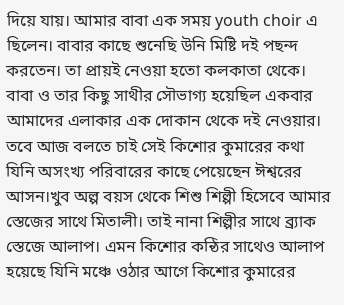দিয়ে যায়। আমার বাবা এক সময় youth choir এ ছিলেন। বাবার কাছে শুনেছি উনি মিষ্টি দই পছন্দ করতেন। তা প্রায়ই নেওয়া হতো কলকাতা থেকে। বাবা ও তার কিছু সাথীর সৌভাগ্য হয়েছিল একবার আমাদের এলাকার এক দোকান থেকে দই নেওয়ার। তবে আজ বলতে চাই সেই কিশোর কুমারের কথা যিনি অসংখ্য পরিবারের কাছে পেয়েছেন ঈশ্বরের আসন।খুব অল্প বয়স থেকে শিশু শিল্পী হিসেবে আমার স্তেজের সাথে মিতালী। তাই নানা শিল্পীর সাথে ব্র্যাক স্তেজে আলাপ। এমন কিশোর কন্ঠির সাথেও আলাপ হয়েছে যিনি মঞ্চে ওঠার আগে কিশোর কুমারের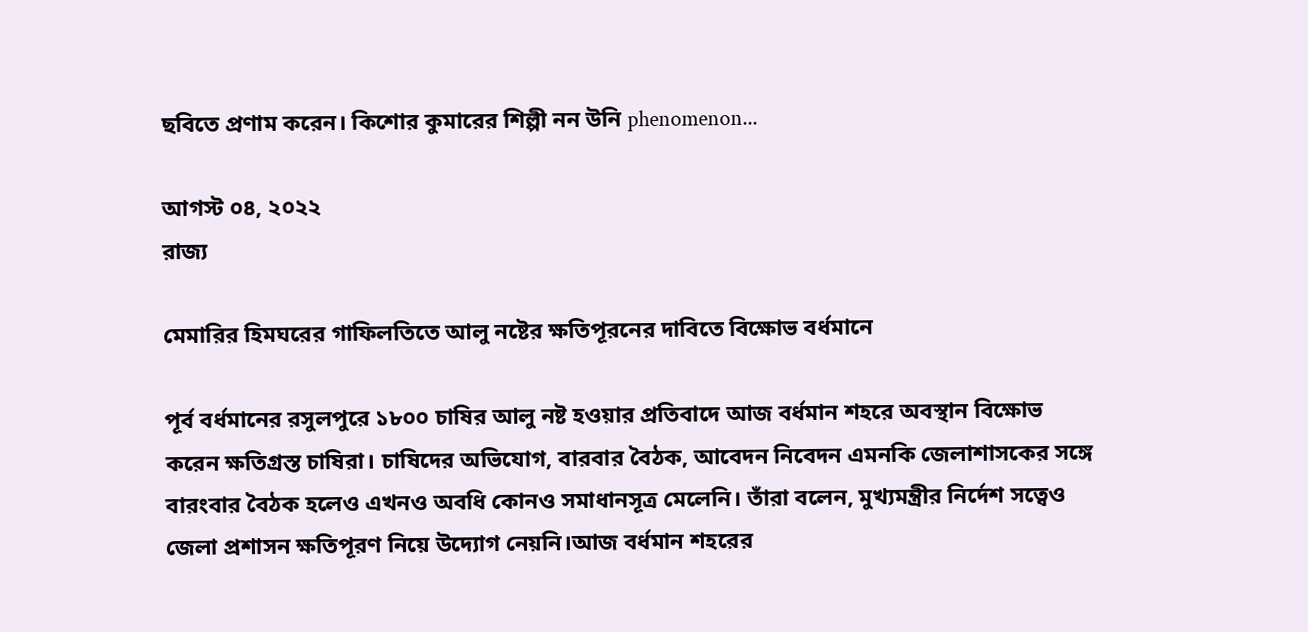ছবিতে প্রণাম করেন। কিশোর কুমারের শিল্পী নন উনি phenomenon...

আগস্ট ০৪, ২০২২
রাজ্য

মেমারির হিমঘরের গাফিলতিতে আলু নষ্টের ক্ষতিপূরনের দাবিতে বিক্ষোভ বর্ধমানে

পূর্ব বর্ধমানের রসুলপুরে ১৮০০ চাষির আলু নষ্ট হওয়ার প্রতিবাদে আজ বর্ধমান শহরে অবস্থান বিক্ষোভ করেন ক্ষতিগ্রস্ত চাষিরা। চাষিদের অভিযোগ, বারবার বৈঠক, আবেদন নিবেদন এমনকি জেলাশাসকের সঙ্গে বারংবার বৈঠক হলেও এখনও অবধি কোনও সমাধানসূত্র মেলেনি। তাঁরা বলেন, মুখ্যমন্ত্রীর নির্দেশ সত্বেও জেলা প্রশাসন ক্ষতিপূরণ নিয়ে উদ্যোগ নেয়নি।আজ বর্ধমান শহরের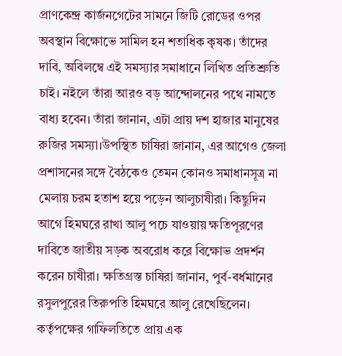প্রাণকেন্দ্র কার্জনগেটের সামনে জিটি রোডের ওপর অবস্থান বিক্ষোভে সামিল হন শতাধিক কৃষক। তাঁদের দাবি, অবিলম্বে এই সমস্যার সমাধানে লিখিত প্রতিশ্রুতি চাই। নইলে তাঁরা আরও বড় আন্দোলনের পথে নামতে বাধ্য হবেন। তাঁরা জানান, এটা প্রায় দশ হাজার মানুষের রুজির সমস্যা।উপস্থিত চাষিরা জানান, এর আগেও জেলা প্রশাসনের সঙ্গে বৈঠকেও তেমন কোনও সমাধানসূত্র না মেলায় চরম হতাশ হয়ে পড়েন আলুচাষীরা। কিছুদিন আগে হিমঘরে রাখা আলু পচে যাওয়ায় ক্ষতিপূরণের দাবিতে জাতীয় সড়ক অবরোধ করে বিক্ষোভ প্রদর্শন করেন চাষীরা। ক্ষতিগ্রস্ত চাষিরা জানান, পুর্ব-বর্ধমানের রসুলপুরের তিরুপতি হিমঘরে আলু রেখেছিলেন। কর্তৃপক্ষের গাফিলতিতে প্রায় এক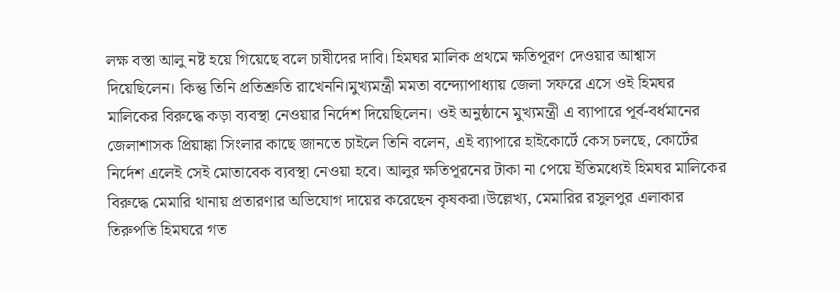লক্ষ বস্তা আলু নষ্ট হয়ে গিয়েছে বলে চাষীদের দাবি। হিমঘর মালিক প্রথমে ক্ষতিপূরণ দেওয়ার আশ্বাস দিয়েছিলেন। কিন্তু তিনি প্রতিশ্রুতি রাখেননি।মুখ্যমন্ত্রী মমতা বন্দ্যোপাধ্যায় জেলা সফরে এসে ওই হিমঘর মালিকের বিরুদ্ধে কড়া ব্যবস্থা নেওয়ার নির্দেশ দিয়েছিলেন। ওই অনুষ্ঠানে মুখ্যমন্ত্রী এ ব্যাপারে পূর্ব-বর্ধমানের জেলাশাসক প্রিয়াঙ্কা সিংলার কাছে জানতে চাইলে তিনি বলেন, এই ব্যাপারে হাইকোর্টে কেস চলছে, কোর্টের নির্দেশ এলেই সেই মোতাবেক ব্যবস্থা নেওয়া হবে। আলুর ক্ষতিপূরনের টাকা না পেয়ে ইতিমধ্যেই হিমঘর মালিকের বিরুদ্ধে মেমারি থানায় প্রতারণার অভিযোগ দায়ের করেছেন কৃষকরা।উল্লেখ্য, মেমারির রসুলপুর এলাকার তিরুপতি হিমঘরে গত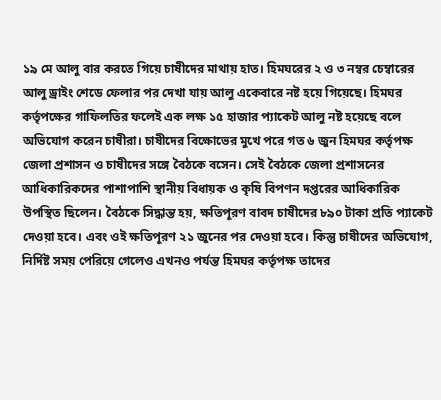১৯ মে আলু বার করতে গিয়ে চাষীদের মাথায় হাত। হিমঘরের ২ ও ৩ নম্বর চেম্বারের আলু ড্রাইং শেডে ফেলার পর দেখা যায় আলু একেবারে নষ্ট হয়ে গিয়েছে। হিমঘর কর্তৃপক্ষের গাফিলতির ফলেই এক লক্ষ ১৫ হাজার প্যাকেট আলু নষ্ট হয়েছে বলে অভিযোগ করেন চাষীরা। চাষীদের বিক্ষোভের মুখে পরে গত ৬ জুন হিমঘর কর্তৃপক্ষ জেলা প্রশাসন ও চাষীদের সঙ্গে বৈঠকে বসেন। সেই বৈঠকে জেলা প্রশাসনের আধিকারিকদের পাশাপাশি স্থানীয় বিধায়ক ও কৃষি বিপণন দপ্তরের আধিকারিক উপস্থিত ছিলেন। বৈঠকে সিদ্ধান্ত হয়, ক্ষতিপূরণ বাবদ চাষীদের ৮৯০ টাকা প্রতি প্যাকেট দেওয়া হবে। এবং ওই ক্ষতিপূরণ ২১ জুনের পর দেওয়া হবে। কিন্তু চাষীদের অভিযোগ, নির্দিষ্ট সময় পেরিয়ে গেলেও এখনও পর্যন্ত হিমঘর কর্তৃপক্ষ তাদের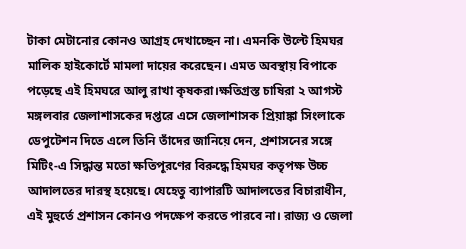টাকা মেটানোর কোনও আগ্রহ দেখাচ্ছেন না। এমনকি উল্টে হিমঘর মালিক হাইকোর্টে মামলা দায়ের করেছেন। এমত অবস্থায় বিপাকে পড়েছে এই হিমঘরে আলু রাখা কৃষকরা।ক্ষতিগ্রস্ত চাষিরা ২ আগস্ট মঙ্গলবার জেলাশাসকের দপ্তরে এসে জেলাশাসক প্রিয়াঙ্কা সিংলাকে ডেপুটেশন দিতে এলে তিনি তাঁদের জানিয়ে দেন, প্রশাসনের সঙ্গে মিটিং-এ সিদ্ধান্ত মতো ক্ষতিপূরণের বিরুদ্ধে হিমঘর কতৃপক্ষ উচ্চ আদালতের দারস্থ হয়েছে। যেহেতু ব্যাপারটি আদালতের বিচারাধীন, এই মুহুর্তে প্রশাসন কোনও পদক্ষেপ করতে পারবে না। রাজ্য ও জেলা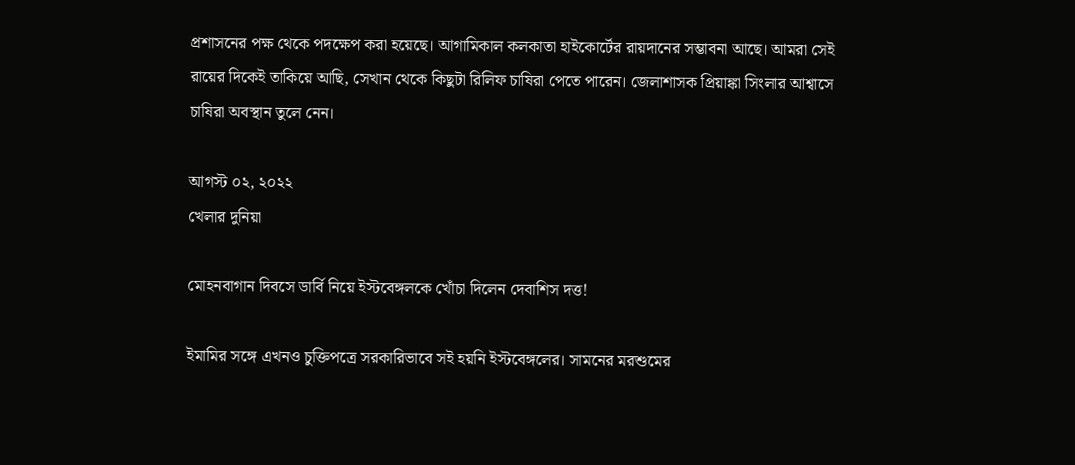প্রশাসনের পক্ষ থেকে পদক্ষেপ করা হয়েছে। আগামিকাল কলকাতা হাইকোর্টের রায়দানের সম্ভাবনা আছে। আমরা সেই রায়ের দিকেই তাকিয়ে আছি, সেখান থেকে কিছুটা রিলিফ চাষিরা পেতে পারেন। জেলাশাসক প্রিয়াঙ্কা সিংলার আশ্বাসে চাষিরা অবস্থান তুলে নেন।

আগস্ট ০২, ২০২২
খেলার দুনিয়া

মোহনবাগান দিবসে ডার্বি নিয়ে ইস্টবেঙ্গলকে খোঁচা দিলেন দেবাশিস দত্ত!

ইমামির সঙ্গে এখনও চুক্তিপত্রে সরকারিভাবে সই হয়নি ইস্টবেঙ্গলের। সামনের মরশুমের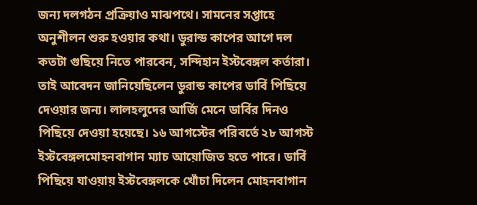জন্য দলগঠন প্রক্রিয়াও মাঝপথে। সামনের সপ্তাহে অনুশীলন শুরু হওয়ার কথা। ডুরান্ড কাপের আগে দল কতটা গুছিয়ে নিতে পারবেন, সন্দিহান ইস্টবেঙ্গল কর্তারা। তাই আবেদন জানিয়েছিলেন ডুরান্ড কাপের ডার্বি পিছিয়ে দেওয়ার জন্য। লালহলুদের আর্জি মেনে ডার্বির দিনও পিছিয়ে দেওয়া হয়েছে। ১৬ আগস্টের পরিবর্তে ২৮ আগস্ট ইস্টবেঙ্গলমোহনবাগান ম্যাচ আয়োজিত হতে পারে। ডার্বি পিছিয়ে যাওয়ায় ইস্টবেঙ্গলকে খোঁচা দিলেন মোহনবাগান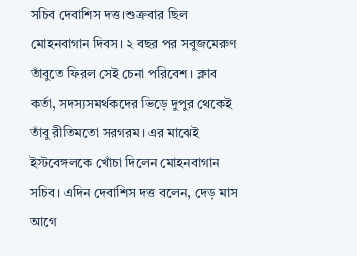সচিব দেবাশিস দত্ত।শুক্রবার ছিল মোহনবাগান দিবস। ২ বছর পর সবুজমেরুণ তাঁবুতে ফিরল সেই চেনা পরিবেশ। ক্লাব কর্তা, সদস্যসমর্থকদের ভিড়ে দুপুর থেকেই তাঁবু রীতিমতো সরগরম। এর মাঝেই ইস্টবেঙ্গলকে খোঁচা দিলেন মোহনবাগান সচিব। এদিন দেবাশিস দত্ত বলেন, দেড় মাস আগে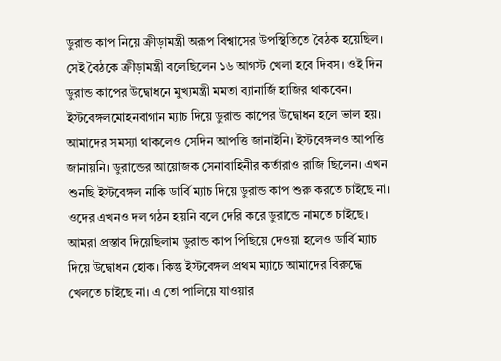ডুরান্ড কাপ নিয়ে ক্রীড়ামন্ত্রী অরূপ বিশ্বাসের উপস্থিতিতে বৈঠক হয়েছিল। সেই বৈঠকে ক্রীড়ামন্ত্রী বলেছিলেন ১৬ আগস্ট খেলা হবে দিবস। ওই দিন ডুরান্ড কাপের উদ্বোধনে মুখ্যমন্ত্রী মমতা ব্যানার্জি হাজির থাকবেন। ইস্টবেঙ্গলমোহনবাগান ম্যাচ দিয়ে ডুরান্ড কাপের উদ্বোধন হলে ভাল হয়। আমাদের সমস্যা থাকলেও সেদিন আপত্তি জানাইনি। ইস্টবেঙ্গলও আপত্তি জানায়নি। ডুরান্ডের আয়োজক সেনাবাহিনীর কর্তারাও রাজি ছিলেন। এখন শুনছি ইস্টবেঙ্গল নাকি ডার্বি ম্যাচ দিয়ে ডুরান্ড কাপ শুরু করতে চাইছে না। ওদের এখনও দল গঠন হয়নি বলে দেরি করে ডুরান্ডে নামতে চাইছে। আমরা প্রস্তাব দিয়েছিলাম ডুরান্ড কাপ পিছিয়ে দেওয়া হলেও ডার্বি ম্যাচ দিয়ে উদ্বোধন হোক। কিন্তু ইস্টবেঙ্গল প্রথম ম্যাচে আমাদের বিরুদ্ধে খেলতে চাইছে না। এ তো পালিয়ে যাওয়ার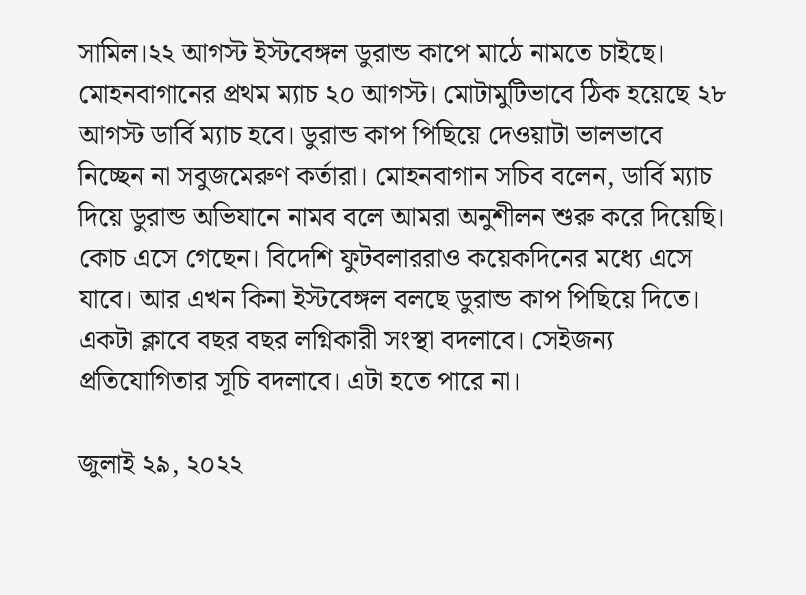সামিল।২২ আগস্ট ইস্টবেঙ্গল ডুরান্ড কাপে মাঠে নামতে চাইছে। মোহনবাগানের প্রথম ম্যাচ ২০ আগস্ট। মোটামুটিভাবে ঠিক হয়েছে ২৮ আগস্ট ডার্বি ম্যাচ হবে। ডুরান্ড কাপ পিছিয়ে দেওয়াটা ভালভাবে নিচ্ছেন না সবুজমেরুণ কর্তারা। মোহনবাগান সচিব বলেন, ডার্বি ম্যাচ দিয়ে ডুরান্ড অভিযানে নামব বলে আমরা অনুশীলন শুরু করে দিয়েছি। কোচ এসে গেছেন। বিদেশি ফুটবলাররাও কয়েকদিনের মধ্যে এসে যাবে। আর এখন কিনা ইস্টবেঙ্গল বলছে ডুরান্ড কাপ পিছিয়ে দিতে। একটা ক্লাবে বছর বছর লগ্নিকারী সংস্থা বদলাবে। সেইজন্য প্রতিযোগিতার সূচি বদলাবে। এটা হতে পারে না।

জুলাই ২৯, ২০২২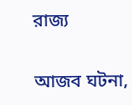রাজ্য

আজব ঘটনা,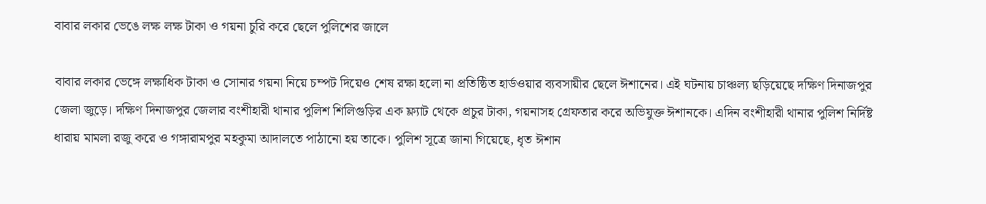বাবার লকার ভেঙে লক্ষ লক্ষ টাকা ও গয়না চুরি করে ছেলে পুলিশের জালে

বাবার লকার ভেঙ্গে লক্ষাধিক টাকা ও সোনার গয়না নিয়ে চম্পট দিয়েও শেষ রক্ষা হলো না প্রতিষ্ঠিত হার্ডওয়ার ব্যবসায়ীর ছেলে ঈশানের। এই ঘটনায় চাঞ্চল্য ছড়িয়েছে দক্ষিণ দিনাজপুর জেলা জুড়ে। দক্ষিণ দিনাজপুর জেলার বংশীহারী থানার পুলিশ শিলিগুড়ির এক ফ্ল্যাট থেকে প্রচুর টাকা, গয়নাসহ গ্রেফতার করে অভিযুক্ত ঈশানকে। এদিন বংশীহারী থানার পুলিশ নির্দিষ্ট ধারায় মামলা রজু করে ও গঙ্গারামপুর মহকুমা আদালতে পাঠানো হয় তাকে। পুলিশ সূত্রে জানা গিয়েছে, ধৃত ঈশান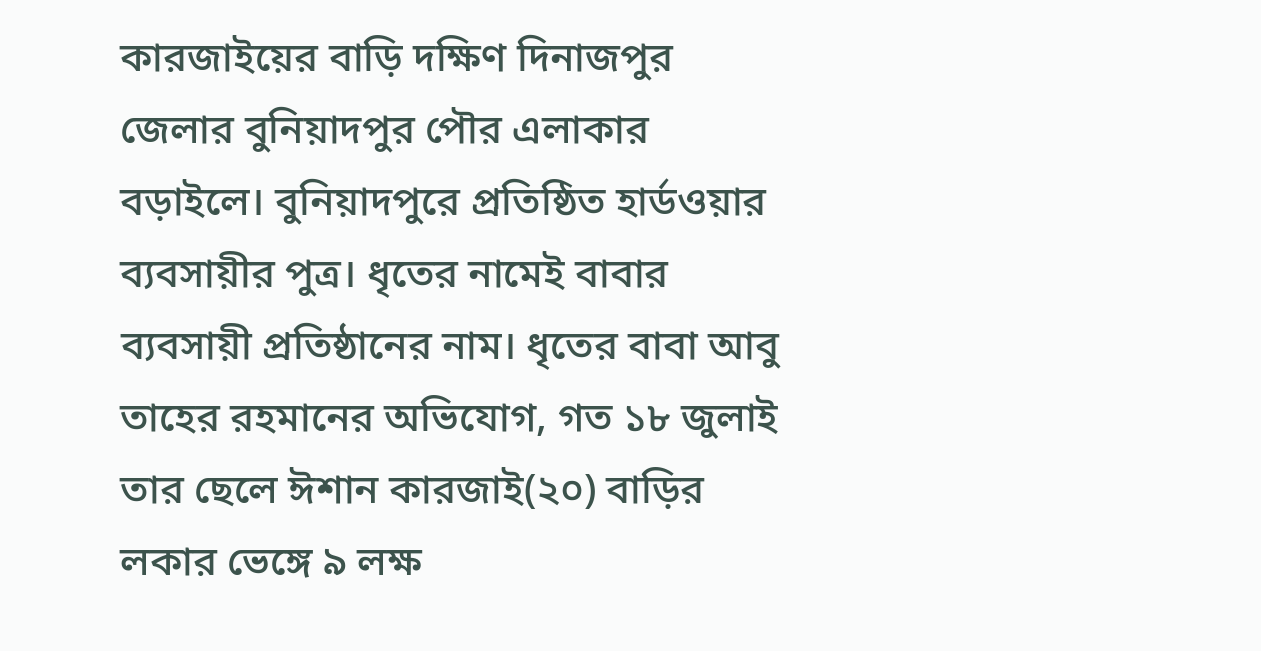কারজাইয়ের বাড়ি দক্ষিণ দিনাজপুর জেলার বুনিয়াদপুর পৌর এলাকার বড়াইলে। বুনিয়াদপুরে প্রতিষ্ঠিত হার্ডওয়ার ব্যবসায়ীর পুত্র। ধৃতের নামেই বাবার ব্যবসায়ী প্রতিষ্ঠানের নাম। ধৃতের বাবা আবু তাহের রহমানের অভিযোগ, গত ১৮ জুলাই তার ছেলে ঈশান কারজাই(২০) বাড়ির লকার ভেঙ্গে ৯ লক্ষ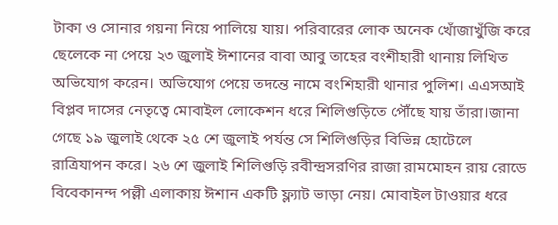টাকা ও সোনার গয়না নিয়ে পালিয়ে যায়। পরিবারের লোক অনেক খোঁজাখুঁজি করে ছেলেকে না পেয়ে ২৩ জুলাই ঈশানের বাবা আবু তাহের বংশীহারী থানায় লিখিত অভিযোগ করেন। অভিযোগ পেয়ে তদন্তে নামে বংশিহারী থানার পুলিশ। এএসআই বিপ্লব দাসের নেতৃত্বে মোবাইল লোকেশন ধরে শিলিগুড়িতে পৌঁছে যায় তাঁরা।জানা গেছে ১৯ জুলাই থেকে ২৫ শে জুলাই পর্যন্ত সে শিলিগুড়ির বিভিন্ন হোটেলে রাত্রিযাপন করে। ২৬ শে জুলাই শিলিগুড়ি রবীন্দ্রসরণির রাজা রামমোহন রায় রোডে বিবেকানন্দ পল্লী এলাকায় ঈশান একটি ফ্ল্যাট ভাড়া নেয়। মোবাইল টাওয়ার ধরে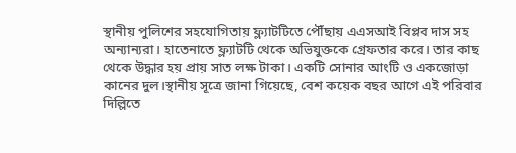স্থানীয় পুলিশের সহযোগিতায় ফ্ল্যাটটিতে পৌঁছায় এএসআই বিপ্লব দাস সহ অন্যান্যরা। হাতেনাতে ফ্ল্যাটটি থেকে অভিযুক্তকে গ্রেফতার করে। তার কাছ থেকে উদ্ধার হয় প্রায় সাত লক্ষ টাকা। একটি সোনার আংটি ও একজোড়া কানের দুল।স্থানীয় সূত্রে জানা গিয়েছে, বেশ কয়েক বছর আগে এই পরিবার দিল্লিতে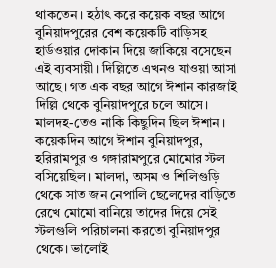থাকতেন। হঠাৎ করে কয়েক বছর আগে বুনিয়াদপুরের বেশ কয়েকটি বাড়িসহ হার্ডওয়ার দোকান দিয়ে জাকিয়ে বসেছেন এই ব্যবসায়ী। দিল্লিতে এখনও যাওয়া আসা আছে। গত এক বছর আগে ঈশান কারজাই দিল্লি থেকে বুনিয়াদপুরে চলে আসে। মালদহ-তেও নাকি কিছুদিন ছিল ঈশান। কয়েকদিন আগে ঈশান বুনিয়াদপুর, হরিরামপুর ও গঙ্গারামপুরে মোমোর স্টল বসিয়েছিল। মালদা, অসম ও শিলিগুড়ি থেকে সাত জন নেপালি ছেলেদের বাড়িতে রেখে মোমো বানিয়ে তাদের দিয়ে সেই স্টলগুলি পরিচালনা করতো বুনিয়াদপুর থেকে। ভালোই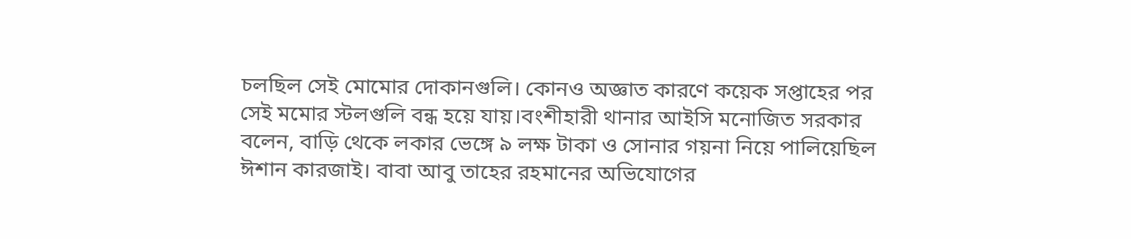চলছিল সেই মোমোর দোকানগুলি। কোনও অজ্ঞাত কারণে কয়েক সপ্তাহের পর সেই মমোর স্টলগুলি বন্ধ হয়ে যায়।বংশীহারী থানার আইসি মনোজিত সরকার বলেন, বাড়ি থেকে লকার ভেঙ্গে ৯ লক্ষ টাকা ও সোনার গয়না নিয়ে পালিয়েছিল ঈশান কারজাই। বাবা আবু তাহের রহমানের অভিযোগের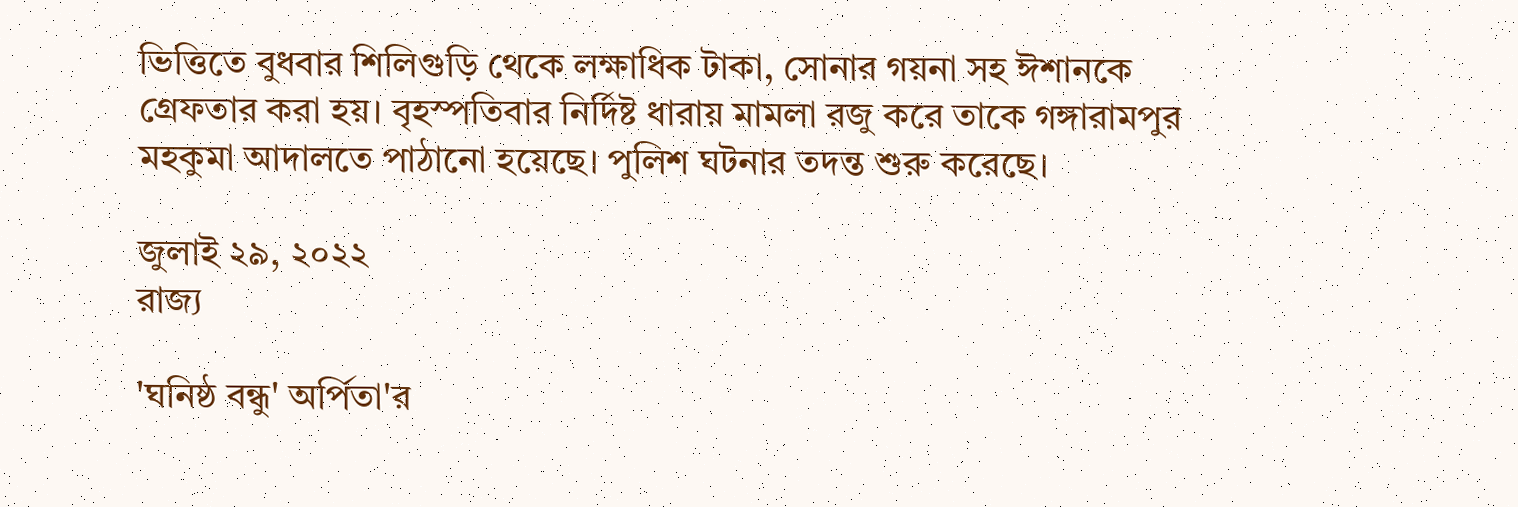ভিত্তিতে বুধবার শিলিগুড়ি থেকে লক্ষাধিক টাকা, সোনার গয়না সহ ঈশানকে গ্রেফতার করা হয়। বৃহস্পতিবার নির্দিষ্ট ধারায় মামলা রজু করে তাকে গঙ্গারামপুর মহকুমা আদালতে পাঠানো হয়েছে। পুলিশ ঘটনার তদন্ত শুরু করেছে।

জুলাই ২৯, ২০২২
রাজ্য

'ঘনিষ্ঠ বন্ধু' অর্পিতা'র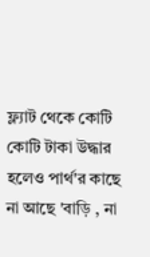ফ্ল্যাট থেকে কোটি কোটি টাকা উদ্ধার হলেও পার্থ'র কাছে না আছে 'বাড়ি , না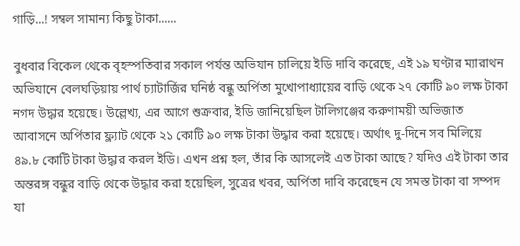গাড়ি...! সম্বল সামান্য কিছু টাকা......

বুধবার বিকেল থেকে বৃহস্পতিবার সকাল পর্যন্ত অভিযান চালিয়ে ইডি দাবি করেছে, এই ১৯ ঘণ্টার ম্যারাথন অভিযানে বেলঘড়িয়ায় পার্থ চ্যাটার্জির ঘনিষ্ঠ বন্ধু অর্পিতা মুখোপাধ্যায়ের বাড়ি থেকে ২৭ কোটি ৯০ লক্ষ টাকা নগদ উদ্ধার হয়েছে। উল্লেখ্য, এর আগে শুক্রবার, ইডি জানিয়েছিল টালিগঞ্জের করুণাময়ী অভিজাত আবাসনে অর্পিতার ফ্ল্যাট থেকে ২১ কোটি ৯০ লক্ষ টাকা উদ্ধার করা হয়েছে। অর্থাৎ দু-দিনে সব মিলিয়ে ৪৯.৮ কোটি টাকা উদ্ধার করল ইডি। এখন প্রশ্ন হল, তাঁর কি আসলেই এত টাকা আছে? যদিও এই টাকা তার অন্তরঙ্গ বন্ধুর বাড়ি থেকে উদ্ধার করা হয়েছিল, সুত্রের খবর, অর্পিতা দাবি করেছেন যে সমস্ত টাকা বা সম্পদ যা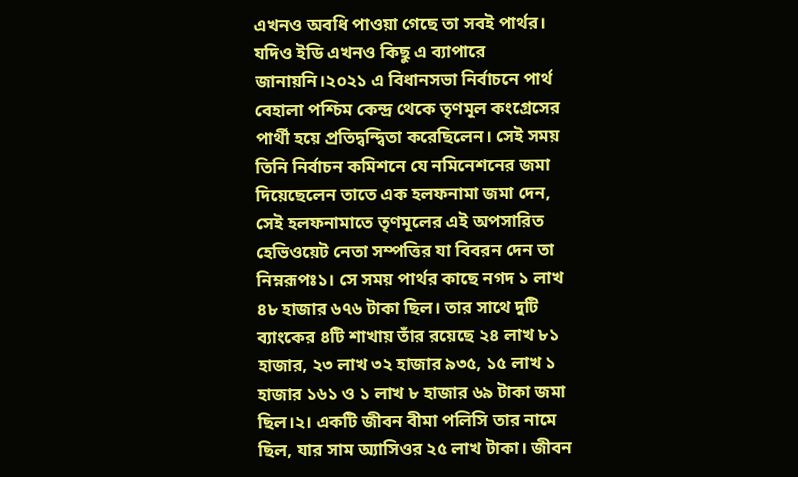এখনও অবধি পাওয়া গেছে তা সবই পার্থর। যদিও ইডি এখনও কিছু এ ব্যাপারে জানায়নি।২০২১ এ বিধানসভা নির্বাচনে পার্থ বেহালা পশ্চিম কেন্দ্র থেকে তৃণমূল কংগ্রেসের পার্থী হয়ে প্রতিদ্বন্দ্বিতা করেছিলেন। সেই সময় তিনি নির্বাচন কমিশনে যে নমিনেশনের জমা দিয়েছেলেন তাতে এক হলফনামা জমা দেন, সেই হলফনামাতে তৃণমূলের এই অপসারিত হেভিওয়েট নেতা সম্পত্তির যা বিবরন দেন তা নিম্নরূপঃ১। সে সময় পার্থর কাছে নগদ ১ লাখ ৪৮ হাজার ৬৭৬ টাকা ছিল। তার সাথে দুটি ব্যাংকের ৪টি শাখায় তাঁর রয়েছে ২৪ লাখ ৮১ হাজার, ২৩ লাখ ৩২ হাজার ৯৩৫, ১৫ লাখ ১ হাজার ১৬১ ও ১ লাখ ৮ হাজার ৬৯ টাকা জমা ছিল।২। একটি জীবন বীমা পলিসি তার নামে ছিল, যার সাম অ্যাসিওর ২৫ লাখ টাকা। জীবন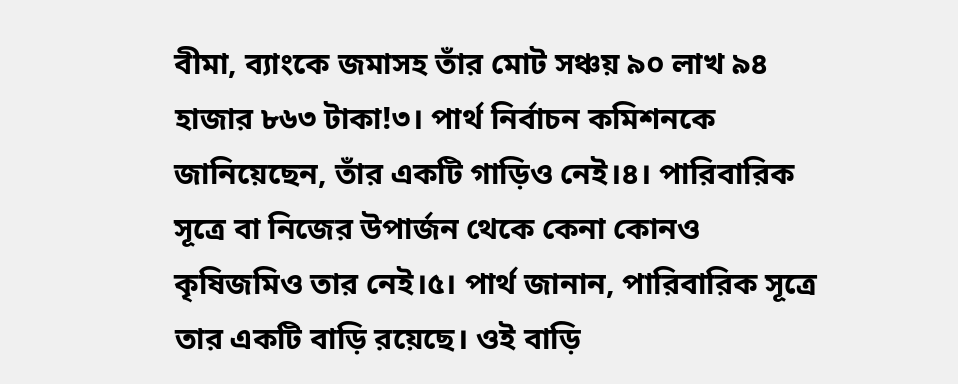বীমা, ব্যাংকে জমাসহ তাঁর মোট সঞ্চয় ৯০ লাখ ৯৪ হাজার ৮৬৩ টাকা!৩। পার্থ নির্বাচন কমিশনকে জানিয়েছেন, তাঁর একটি গাড়িও নেই।৪। পারিবারিক সূত্রে বা নিজের উপার্জন থেকে কেনা কোনও কৃষিজমিও তার নেই।৫। পার্থ জানান, পারিবারিক সূত্রে তার একটি বাড়ি রয়েছে। ওই বাড়ি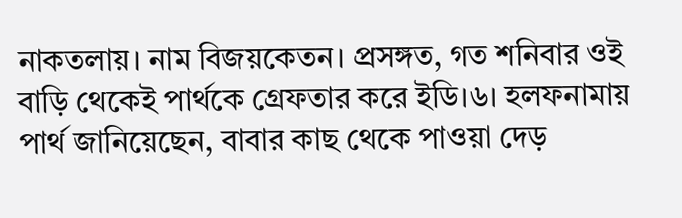নাকতলায়। নাম বিজয়কেতন। প্রসঙ্গত, গত শনিবার ওই বাড়ি থেকেই পার্থকে গ্রেফতার করে ইডি।৬। হলফনামায় পার্থ জানিয়েছেন, বাবার কাছ থেকে পাওয়া দেড়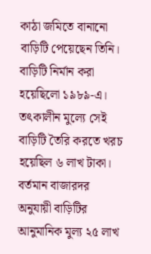কাঠা জমিতে বানানো বাড়িটি পেয়েছেন তিনি। বাড়িটি নির্মান করা হয়েছিলো ১৯৮৯-এ। তৎকালীন মুল্যে সেই বাড়িটি তৈরি করতে খরচ হয়েছিল ৬ লাখ টাকা। বর্তমান বাজারদর অনুযায়ী বাড়িটির আনুমানিক মুল্য ২৫ লাখ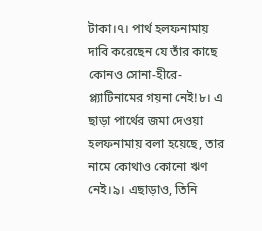টাকা।৭। পার্থ হলফনামায় দাবি করেছেন যে তাঁর কাছে কোনও সোনা-হীরে-প্ল্যাটিনামের গয়না নেই!৮। এ ছাড়া পার্থের জমা দেওয়া হলফনামায় বলা হয়েছে, তার নামে কোথাও কোনো ঋণ নেই।৯। এছাড়াও, তিনি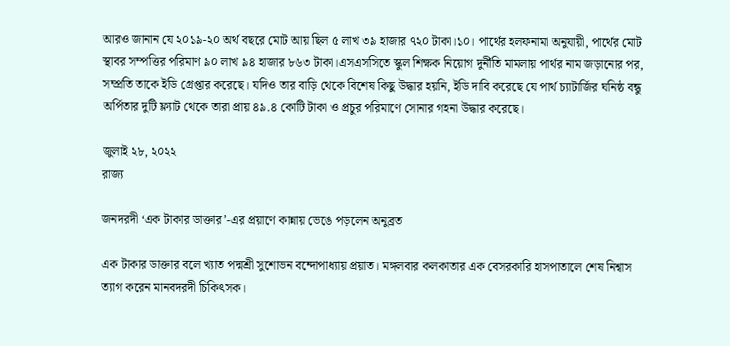আরও জানান যে ২০১৯-২০ অর্থ বছরে মোট আয় ছিল ৫ লাখ ৩৯ হাজার ৭২০ টাকা।১০। পার্থের হলফনামা অনুযায়ী, পার্থের মোট স্থাবর সম্পত্তির পরিমাণ ৯০ লাখ ৯৪ হাজার ৮৬৩ টাকা।এসএসসিতে স্কুল শিক্ষক নিয়োগ দুর্নীতি মামলায় পার্থর নাম জড়ানোর পর, সম্প্রতি তাকে ইডি গ্রেপ্তার করেছে। যদিও তার বাড়ি থেকে বিশেষ কিছু উদ্ধার হয়নি, ইডি দাবি করেছে যে পার্থ চ্যাটার্জির ঘনিষ্ঠ বন্ধু অর্পিতার দুটি ফ্ল্যাট থেকে তারা প্রায় ৪৯.৪ কোটি টাকা ও প্রচুর পরিমাণে সোনার গহনা উদ্ধার করেছে।

জুলাই ২৮, ২০২২
রাজ্য

জনদরদী ‘এক টাকার ডাক্তার’-এর প্রয়াণে কান্নায় ভেঙে পড়লেন অনুব্রত

এক টাকার ডাক্তার বলে খ্যাত পদ্মশ্রী সুশোভন বন্দোপাধ্যায় প্রয়াত। মঙ্গলবার কলকাতার এক বেসরকারি হাসপাতালে শেষ নিশ্বাস ত্যাগ করেন মানবদরদী চিকিৎসক।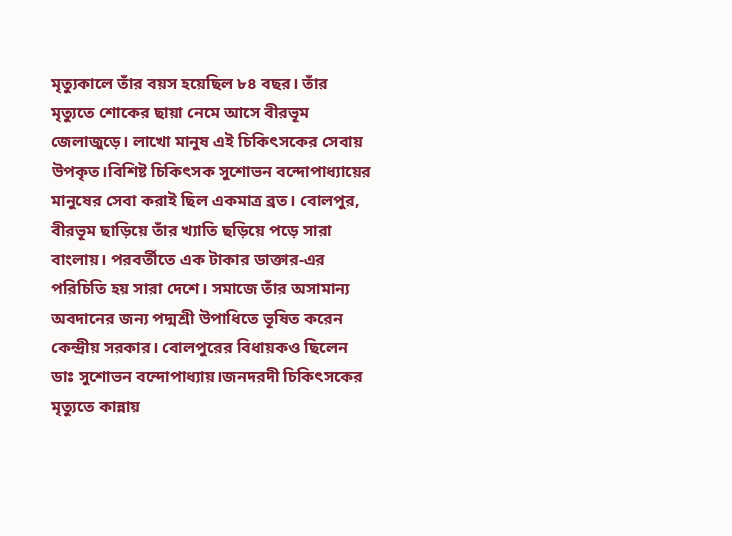মৃত্যুকালে তাঁর বয়স হয়েছিল ৮৪ বছর। তাঁর মৃত্যুতে শোকের ছায়া নেমে আসে বীরভূম জেলাজুড়ে। লাখো মানুষ এই চিকিৎসকের সেবায় উপকৃত।বিশিষ্ট চিকিৎসক সুশোভন বন্দোপাধ্যায়ের মানুষের সেবা করাই ছিল একমাত্র ব্রত। বোলপুর, বীরভূম ছাড়িয়ে তাঁর খ্যাতি ছড়িয়ে পড়ে সারা বাংলায়। পরবর্তীতে এক টাকার ডাক্তার-এর পরিচিতি হয় সারা দেশে। সমাজে তাঁর অসামান্য অবদানের জন্য পদ্মশ্রী উপাধিতে ভূষিত করেন কেন্দ্রীয় সরকার। বোলপুরের বিধায়কও ছিলেন ডাঃ সুশোভন বন্দোপাধ্যায়।জনদরদী চিকিৎসকের মৃত্যুতে কান্নায়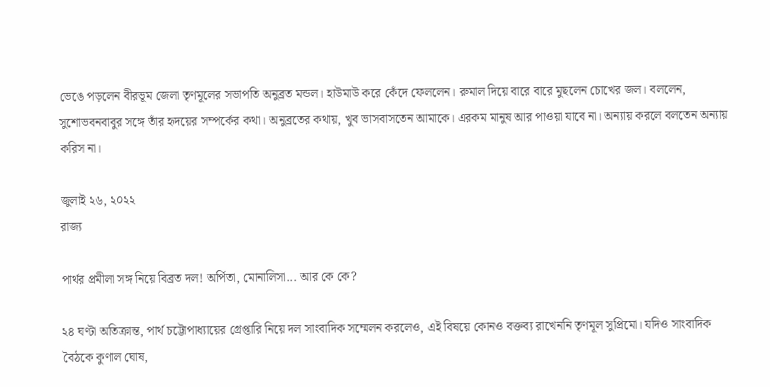ভেঙে পড়লেন বীরভূম জেলা তৃণমূলের সভাপতি অনুব্রত মন্ডল। হাউমাউ করে কেঁদে ফেললেন। রুমাল দিয়ে বারে বারে মুছলেন চোখের জল। বললেন, সুশোভবনবাবুর সঙ্গে তাঁর হৃদয়ের সম্পর্কের কথা। অনুব্রতের কথায়, খুব ভাসবাসতেন আমাকে। এরকম মানুষ আর পাওয়া যাবে না। অন্যায় করলে বলতেন অন্যায় করিস না।

জুলাই ২৬, ২০২২
রাজ্য

পার্থর প্রমীলা সঙ্গ নিয়ে বিব্রত দল! অর্পিতা, মোনালিসা... আর কে কে?

২৪ ঘণ্টা অতিক্রান্ত, পার্থ চট্টোপাধ্যায়ের গ্রেপ্তারি নিয়ে দল সাংবাদিক সম্মেলন করলেও, এই বিষয়ে কোনও বক্তব্য রাখেননি তৃণমূল সুপ্রিমো। যদিও সাংবাদিক বৈঠকে কুণাল ঘোষ,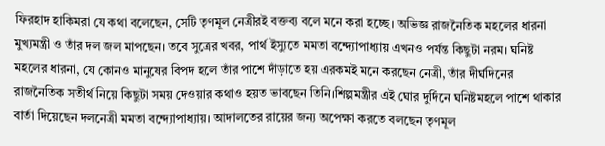ফিরহাদ হাকিমরা যে কথা বলেছেন, সেটি তৃণমূল নেত্রীরই বক্তব্য বলে মনে করা হচ্ছে। অভিজ্ঞ রাজনৈতিক মহলের ধারনা মুখ্যমন্ত্রী ও তাঁর দল জল মাপছেন। তবে সুত্রের খবর, পার্থ ইস্যুতে মমতা বন্দ্যোপাধ্যায় এখনও পর্যন্ত কিছুটা নরম। ঘনিষ্ট মহলের ধারনা, যে কোনও মানুষের বিপদ হলে তাঁর পাশে দাঁড়াতে হয় এরকমই মনে করছেন নেত্রী, তাঁর দীর্ঘদিনের রাজনৈতিক সতীর্থ নিয়ে কিছুটা সময় দেওয়ার কথাও হয়ত ভাবছেন তিনি।শিল্পমন্ত্রীর এই ঘোর দুর্দিনে ঘনিষ্টমহলে পাশে থাকার বার্তা দিয়েছেন দলনেত্রী মমতা বন্দ্যোপাধ্যায়। আদালতের রায়ের জন্য অপেক্ষা করতে বলছেন তৃণমূল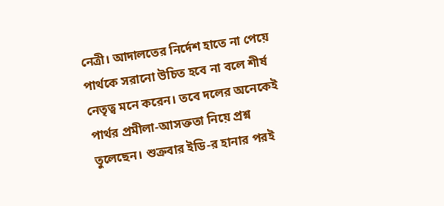নেত্রী। আদালতের নির্দেশ হাতে না পেয়ে পার্থকে সরানো উচিত হবে না বলে শীর্ষ নেতৃত্ব মনে করেন। তবে দলের অনেকেই পার্থর প্রমীলা-আসক্ততা নিয়ে প্রশ্ন তুলেছেন। শুক্রবার ইডি-র হানার পরই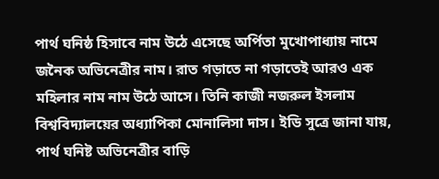পার্থ ঘনিষ্ঠ হিসাবে নাম উঠে এসেছে অর্পিতা মুখোপাধ্যায় নামে জনৈক অভিনেত্রীর নাম। রাত গড়াতে না গড়াতেই আরও এক মহিলার নাম নাম উঠে আসে। তিনি কাজী নজরুল ইসলাম বিশ্ববিদ্যালয়ের অধ্যাপিকা মোনালিসা দাস। ইডি সুত্রে জানা যায়, পার্থ ঘনিষ্ট অভিনেত্রীর বাড়ি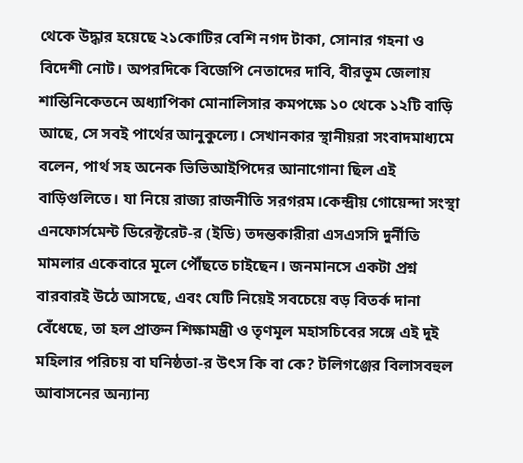থেকে উদ্ধার হয়েছে ২১কোটির বেশি নগদ টাকা, সোনার গহনা ও বিদেশী নোট। অপরদিকে বিজেপি নেতাদের দাবি, বীরভূম জেলায় শান্তিনিকেতনে অধ্যাপিকা মোনালিসার কমপক্ষে ১০ থেকে ১২টি বাড়ি আছে, সে সবই পার্থের আনুকুল্যে। সেখানকার স্থানীয়রা সংবাদমাধ্যমে বলেন, পার্থ সহ অনেক ভিভিআইপিদের আনাগোনা ছিল এই বাড়িগুলিতে। যা নিয়ে রাজ্য রাজনীতি সরগরম।কেন্দ্রীয় গোয়েন্দা সংস্থা এনফোর্সমেন্ট ডিরেক্টরেট-র (ইডি) তদন্তকারীরা এসএসসি দুর্নীতি মামলার একেবারে মূলে পৌঁছতে চাইছেন। জনমানসে একটা প্রশ্ন বারবারই উঠে আসছে, এবং যেটি নিয়েই সবচেয়ে বড় বিতর্ক দানা বেঁধেছে, তা হল প্রাক্তন শিক্ষামন্ত্রী ও তৃণমূল মহাসচিবের সঙ্গে এই দুই মহিলার পরিচয় বা ঘনিষ্ঠতা-র উৎস কি বা কে? টলিগঞ্জের বিলাসবহুল আবাসনের অন্যান্য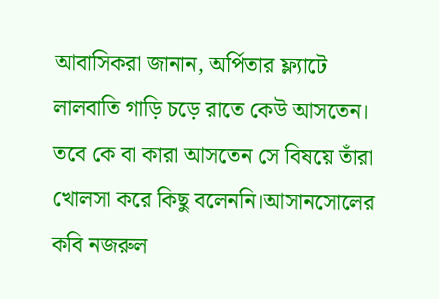আবাসিকরা জানান, অর্পিতার ফ্ল্যাটে লালবাতি গাড়ি চড়ে রাতে কেউ আসতেন। তবে কে বা কারা আসতেন সে বিষয়ে তাঁরা খোলসা করে কিছু বলেননি।আসানসোলের কবি নজরুল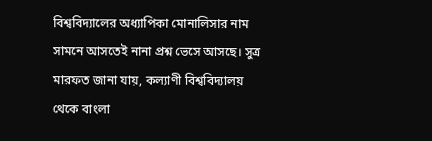বিশ্ববিদ্যালের অধ্যাপিকা মোনালিসার নাম সামনে আসতেই নানা প্রশ্ন ভেসে আসছে। সুত্র মারফত জানা যায়, কল্যাণী বিশ্ববিদ্যালয় থেকে বাংলা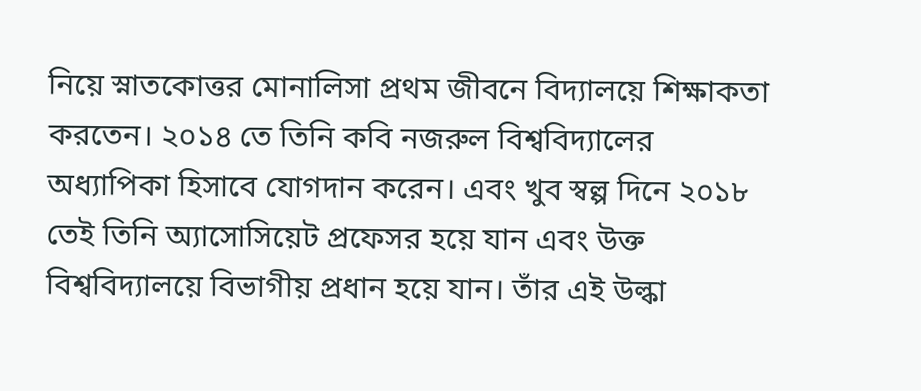নিয়ে স্নাতকোত্তর মোনালিসা প্রথম জীবনে বিদ্যালয়ে শিক্ষাকতা করতেন। ২০১৪ তে তিনি কবি নজরুল বিশ্ববিদ্যালের অধ্যাপিকা হিসাবে যোগদান করেন। এবং খুব স্বল্প দিনে ২০১৮ তেই তিনি অ্যাসোসিয়েট প্রফেসর হয়ে যান এবং উক্ত বিশ্ববিদ্যালয়ে বিভাগীয় প্রধান হয়ে যান। তাঁর এই উল্কা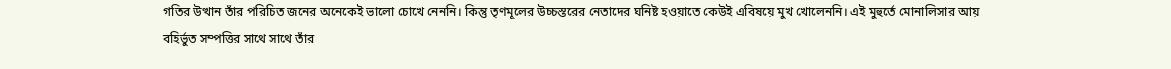গতির উত্থান তাঁর পরিচিত জনের অনেকেই ভালো চোখে নেননি। কিন্তু তৃণমূলের উচ্চস্তরের নেতাদের ঘনিষ্ট হওয়াতে কেউই এবিষয়ে মুখ খোলেননি। এই মুহুর্তে মোনালিসার আয় বহির্ভুত সম্পত্তির সাথে সাথে তাঁর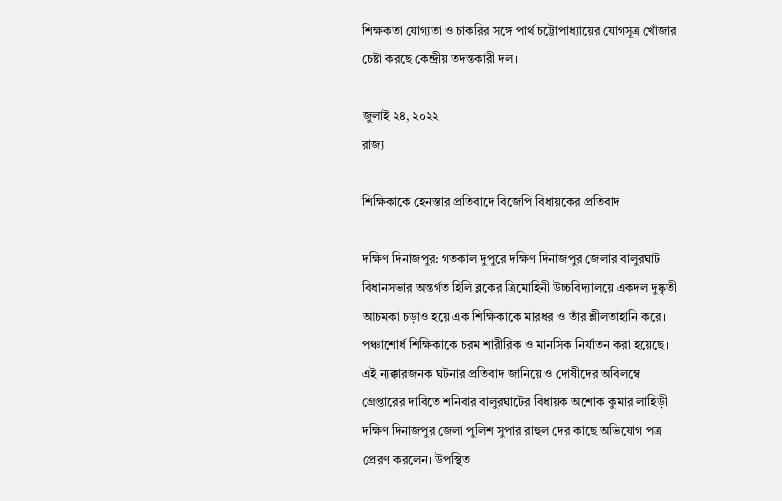শিক্ষকতা যোগ্যতা ও চাকরির সঙ্গে পার্থ চট্টোপাধ্যায়ের যোগসূত্র খোঁজার চেষ্টা করছে কেন্দ্রীয় তদন্তকারী দল।

জুলাই ২৪, ২০২২
রাজ্য

শিক্ষিকাকে হেনস্তার প্রতিবাদে বিজেপি বিধায়কের প্রতিবাদ

দক্ষিণ দিনাজপুর: গতকাল দুপুরে দক্ষিণ দিনাজপুর জেলার বালুরঘাট বিধানসভার অন্তর্গত হিলি ব্লকের ত্রিমোহিনী উচ্চবিদ্যালয়ে একদল দুষ্কৃতী আচমকা চড়াও হয়ে এক শিক্ষিকাকে মারধর ও তাঁর শ্লীলতাহানি করে। পঞ্চাশোর্ধ শিক্ষিকাকে চরম শারীরিক ও মানসিক নির্যাতন করা হয়েছে। এই ন্যক্কারজনক ঘটনার প্রতিবাদ জানিয়ে ও দোষীদের অবিলম্বে গ্রেপ্তারের দাবিতে শনিবার বালুরঘাটের বিধায়ক অশোক কুমার লাহিড়ী দক্ষিণ দিনাজপুর জেলা পুলিশ সুপার রাহুল দের কাছে অভিযোগ পত্র প্রেরণ করলেন। উপস্থিত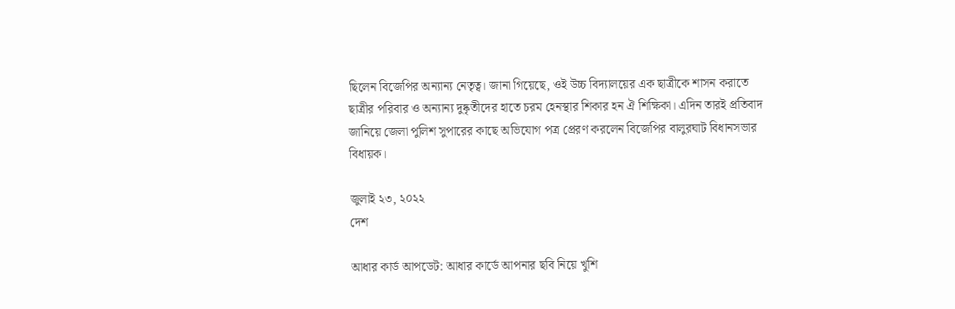ছিলেন বিজেপির অন্যান্য নেতৃত্ব। জানা গিয়েছে, ওই উচ্চ বিদ্যালয়ের এক ছাত্রীকে শাসন করাতে ছাত্রীর পরিবার ও অন্যান্য দুষ্কৃতীদের হাতে চরম হেনস্থার শিকার হন ঐ শিক্ষিকা। এদিন তারই প্রতিবাদ জানিয়ে জেলা পুলিশ সুপারের কাছে অভিযোগ পত্র প্রেরণ করলেন বিজেপির বালুরঘাট বিধানসভার বিধায়ক।

জুলাই ২৩, ২০২২
দেশ

আধার কার্ড আপডেট: আধার কার্ডে আপনার ছবি নিয়ে খুশি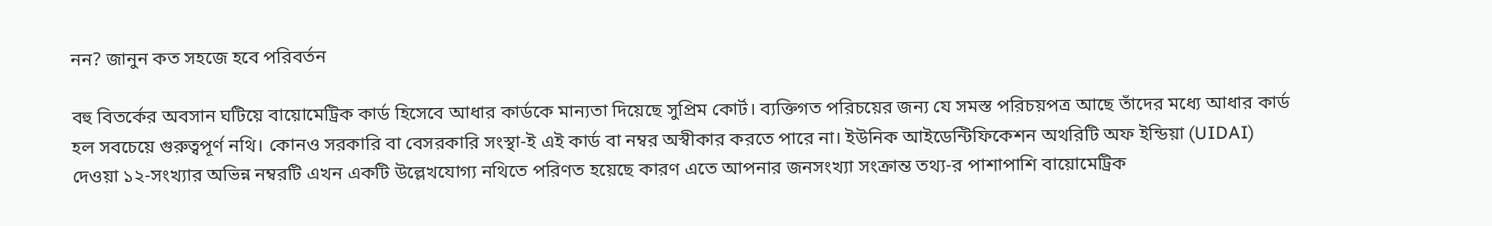নন? জানুন কত সহজে হবে পরিবর্তন

বহু বিতর্কের অবসান ঘটিয়ে বায়োমেট্রিক কার্ড হিসেবে আধার কার্ডকে মান্যতা দিয়েছে সুপ্রিম কোর্ট। ব্যক্তিগত পরিচয়ের জন্য যে সমস্ত পরিচয়পত্র আছে তাঁদের মধ্যে আধার কার্ড হল সবচেয়ে গুরুত্বপূর্ণ নথি। কোনও সরকারি বা বেসরকারি সংস্থা-ই এই কার্ড বা নম্বর অস্বীকার করতে পারে না। ইউনিক আইডেন্টিফিকেশন অথরিটি অফ ইন্ডিয়া (UIDAI) দেওয়া ১২-সংখ্যার অভিন্ন নম্বরটি এখন একটি উল্লেখযোগ্য নথিতে পরিণত হয়েছে কারণ এতে আপনার জনসংখ্যা সংক্রান্ত তথ্য-র পাশাপাশি বায়োমেট্রিক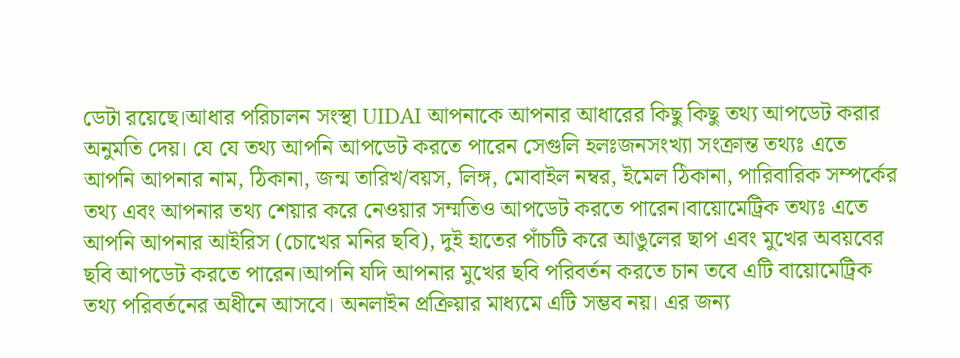ডেটা রয়েছে।আধার পরিচালন সংস্থা UIDAI আপনাকে আপনার আধারের কিছু কিছু তথ্য আপডেট করার অনুমতি দেয়। যে যে তথ্য আপনি আপডেট করতে পারেন সেগুলি হলঃজনসংখ্যা সংক্রান্ত তথ্যঃ এতে আপনি আপনার নাম, ঠিকানা, জন্ম তারিখ/বয়স, লিঙ্গ, মোবাইল নম্বর, ইমেল ঠিকানা, পারিবারিক সম্পর্কের তথ্য এবং আপনার তথ্য শেয়ার করে নেওয়ার সম্মতিও আপডেট করতে পারেন।বায়োমেট্রিক তথ্যঃ এতে আপনি আপনার আইরিস (চোখের মনির ছবি), দুই হাতের পাঁচটি করে আঙুলের ছাপ এবং মুখের অবয়বের ছবি আপডেট করতে পারেন।আপনি যদি আপনার মুখের ছবি পরিবর্তন করতে চান তবে এটি বায়োমেট্রিক তথ্য পরিবর্তনের অধীনে আসবে। অনলাইন প্রক্রিয়ার মাধ্যমে এটি সম্ভব নয়। এর জন্য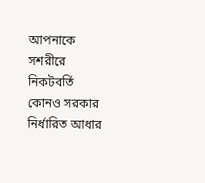আপনাকে সশরীরে নিকটবর্তি কোনও সরকার নির্ধারিত আধার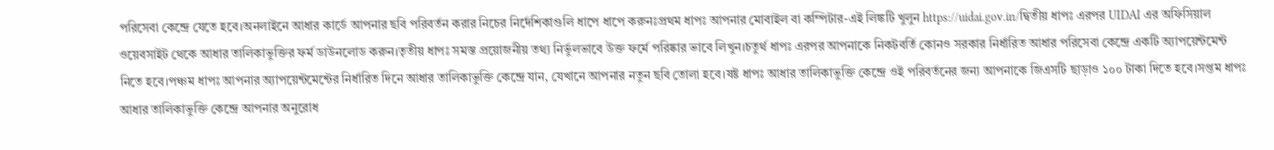পরিসেবা কেন্দ্রে যেতে হবে।অনলাইনে আধার কার্ডে আপনার ছবি পরিবর্তন করার নিচের নির্দেশিকাগুলি ধাপে ধাপে করুনঃপ্রথম ধাপঃ আপনার মোবাইল বা কম্পিটার-এই লিঙ্কটি খুলুন https://uidai.gov.in/দ্বিতীয় ধাপঃ এরপর UIDAI এর অফিসিয়াল ওয়েবসাইট থেকে আধার তালিকাভুক্তির ফর্ম ডাউনলোড করুন।তৃতীয় ধাপঃ সমস্ত প্রয়োজনীয় তথ্য নির্ভুলভাবে উক্ত ফর্মে পরিষ্কার ভাবে লিখুন।চতুর্থ ধাপঃ এরপর আপনাকে নিকটবর্তি কোনও সরকার নির্ধারিত আধার পরিসেবা কেন্দ্রে একটি অ্যাপয়েন্টমেন্ট নিতে হবে।পঞ্চম ধাপঃ আপনার অ্যাপয়েন্টমেন্টের নির্ধারিত দিনে আধার তালিকাভুক্তি কেন্দ্রে যান, যেখানে আপনার নতুন ছবি তোলা হবে।ষষ্ট ধাপঃ আধার তালিকাভুক্তি কেন্দ্রে ওই পরিবর্তনের জন্য আপনাকে জিএসটি ছাড়াও ১০০ টাকা দিতে হবে।সপ্তম ধাপঃ আধার তালিকাভুক্তি কেন্দ্রে আপনার অনুরোধ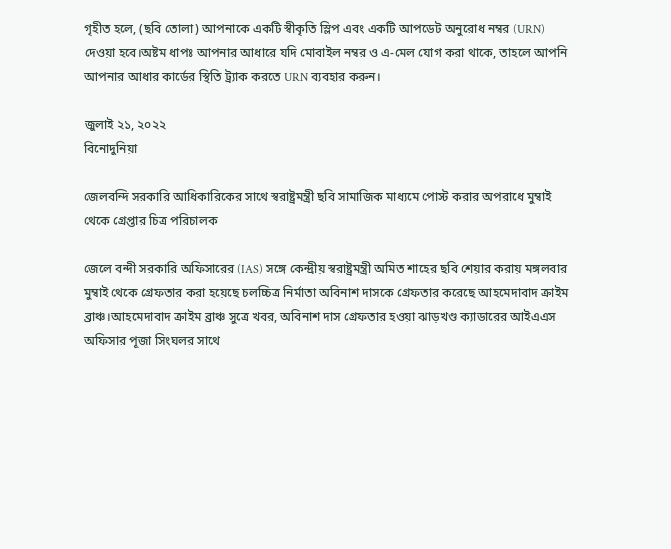গৃহীত হলে, (ছবি তোলা) আপনাকে একটি স্বীকৃতি স্লিপ এবং একটি আপডেট অনুরোধ নম্বর (URN) দেওয়া হবে।অষ্টম ধাপঃ আপনার আধারে যদি মোবাইল নম্বর ও এ-মেল যোগ করা থাকে, তাহলে আপনি আপনার আধার কার্ডের স্থিতি ট্র্যাক করতে URN ব্যবহার করুন।

জুলাই ২১, ২০২২
বিনোদুনিয়া

জেলবন্দি সরকারি আধিকারিকের সাথে স্বরাষ্ট্রমন্ত্রী ছবি সামাজিক মাধ্যমে পোস্ট করার অপরাধে মুম্বাই থেকে গ্রেপ্তার চিত্র পরিচালক

জেলে বন্দী সরকারি অফিসারের (IAS) সঙ্গে কেন্দ্রীয় স্বরাষ্ট্রমন্ত্রী অমিত শাহের ছবি শেয়ার করায় মঙ্গলবার মুম্বাই থেকে গ্রেফতার করা হয়েছে চলচ্চিত্র নির্মাতা অবিনাশ দাসকে গ্রেফতার করেছে আহমেদাবাদ ক্রাইম ব্রাঞ্চ।আহমেদাবাদ ক্রাইম ব্রাঞ্চ সুত্রে খবর, অবিনাশ দাস গ্রেফতার হওয়া ঝাড়খণ্ড ক্যাডারের আইএএস অফিসার পূজা সিংঘলর সাথে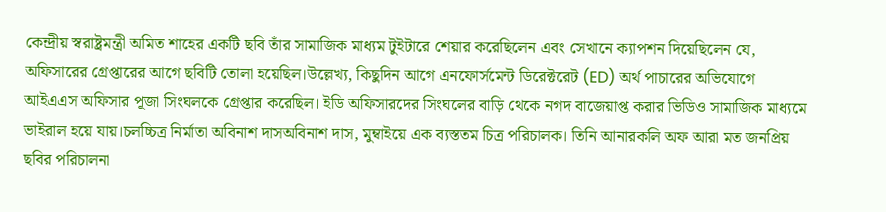কেন্দ্রীয় স্বরাষ্ট্রমন্ত্রী অমিত শাহের একটি ছবি তাঁর সামাজিক মাধ্যম টুইটারে শেয়ার করেছিলেন এবং সেখানে ক্যাপশন দিয়েছিলেন যে, অফিসারের গ্রেপ্তারের আগে ছবিটি তোলা হয়েছিল।উল্লেখ্য, কিছুদিন আগে এনফোর্সমেন্ট ডিরেক্টরেট (ED) অর্থ পাচারের অভিযোগে আইএএস অফিসার পূজা সিংঘলকে গ্রেপ্তার করেছিল। ইডি অফিসারদের সিংঘলের বাড়ি থেকে নগদ বাজেয়াপ্ত করার ভিডিও সামাজিক মাধ্যমে ভাইরাল হয়ে যায়।চলচ্চিত্র নির্মাতা অবিনাশ দাসঅবিনাশ দাস, মুম্বাইয়ে এক ব্যস্ততম চিত্র পরিচালক। তিনি আনারকলি অফ আরা মত জনপ্রিয় ছবির পরিচালনা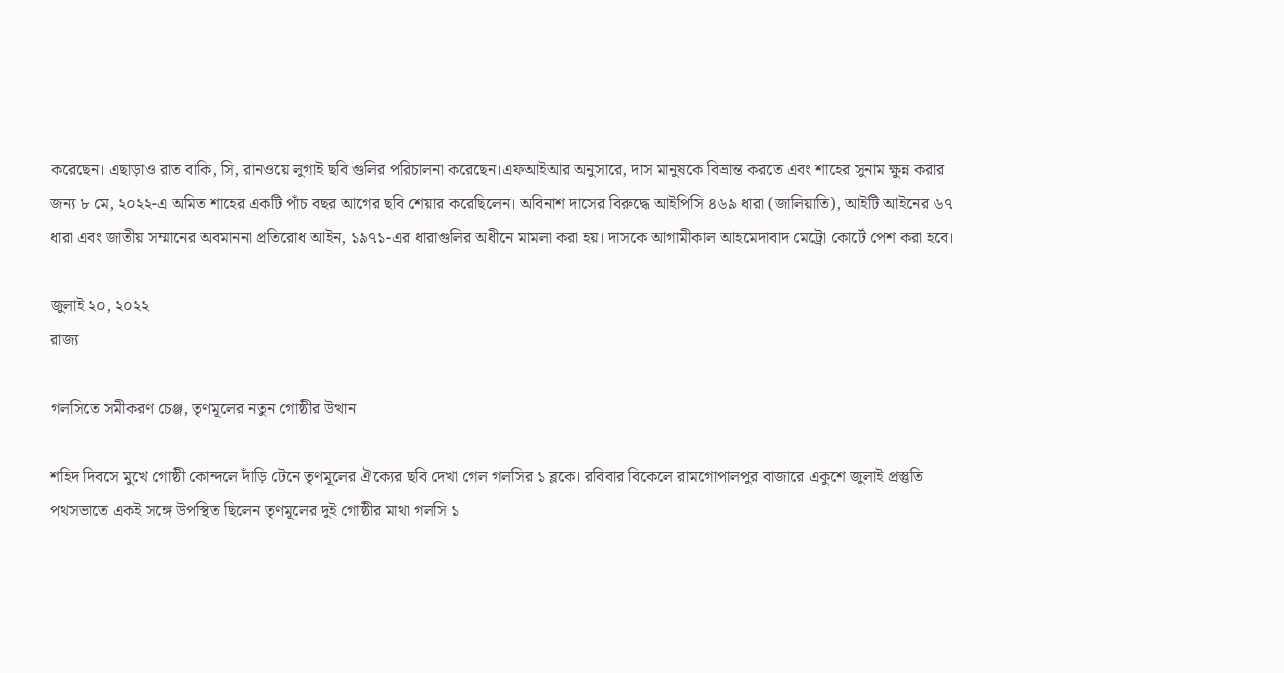করেছেন। এছাড়াও রাত বাকি, সি, রানওয়ে লুগাই ছবি গুলির পরিচালনা করেছেন।এফআইআর অনুসারে, দাস মানুষকে বিভ্রান্ত করতে এবং শাহের সুনাম ক্ষুন্ন করার জন্য ৮ মে, ২০২২-এ অমিত শাহের একটি পাঁচ বছর আগের ছবি শেয়ার করেছিলেন। অবিনাশ দাসের বিরুদ্ধে আইপিসি ৪৬৯ ধারা (জালিয়াতি), আইটি আইনের ৬৭ ধারা এবং জাতীয় সম্মানের অবমাননা প্রতিরোধ আইন, ১৯৭১-এর ধারাগুলির অধীনে মামলা করা হয়। দাসকে আগামীকাল আহমেদাবাদ মেট্রো কোর্টে পেশ করা হবে।

জুলাই ২০, ২০২২
রাজ্য

গলসিতে সমীকরণ চেঞ্জ, তৃণমূলের নতুন গোষ্ঠীর উত্থান

শহিদ দিবসে মুখে গোষ্ঠী কোন্দলে দাঁড়ি টেনে তৃণমূলের ঐক্যের ছবি দেখা গেল গলসির ১ ব্লকে। রবিবার বিকেলে রামগোপালপুর বাজারে একুশে জুলাই প্রস্তুতি পথসভাতে একই সঙ্গে উপস্থিত ছিলেন তৃণমূলের দুই গোষ্ঠীর মাথা গলসি ১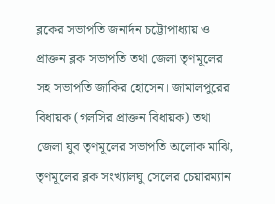ব্লকের সভাপতি জনার্দন চট্টোপাধ্যায় ও প্রাক্তন ব্লক সভাপতি তথা জেলা তৃণমূলের সহ সভাপতি জাকির হোসেন। জামালপুরের বিধায়ক (গলসির প্রাক্তন বিধায়ক) তথা জেলা যুব তৃণমূলের সভাপতি অলোক মাঝি, তৃণমূলের ব্লক সংখ্যালঘু সেলের চেয়ারম্যান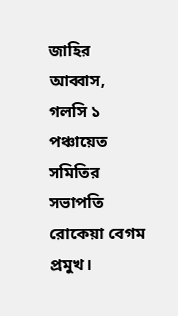জাহির আব্বাস, গলসি ১ পঞ্চায়েত সমিতির সভাপতি রোকেয়া বেগম প্রমুখ।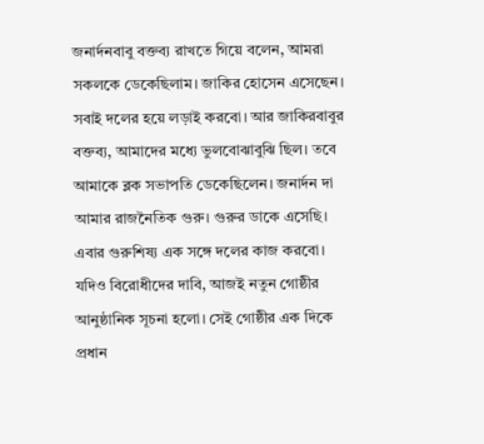জনার্দনবাবু বক্তব্য রাখতে গিয়ে বলেন, আমরা সকলকে ডেকেছিলাম। জাকির হোসেন এসেছেন। সবাই দলের হয়ে লড়াই করবো। আর জাকিরবাবুর বক্তব্য, আমাদের মধ্যে ভুলবোঝাবুঝি ছিল। তবে আমাকে ব্লক সভাপতি ডেকেছিলেন। জনার্দন দা আমার রাজনৈতিক গুরু। গুরুর ডাকে এসেছি। এবার গুরুশিষ্য এক সঙ্গে দলের কাজ করবো। যদিও বিরোধীদের দাবি, আজই নতুন গোষ্ঠীর আনুষ্ঠানিক সূচনা হলো। সেই গোষ্ঠীর এক দিকে প্রধান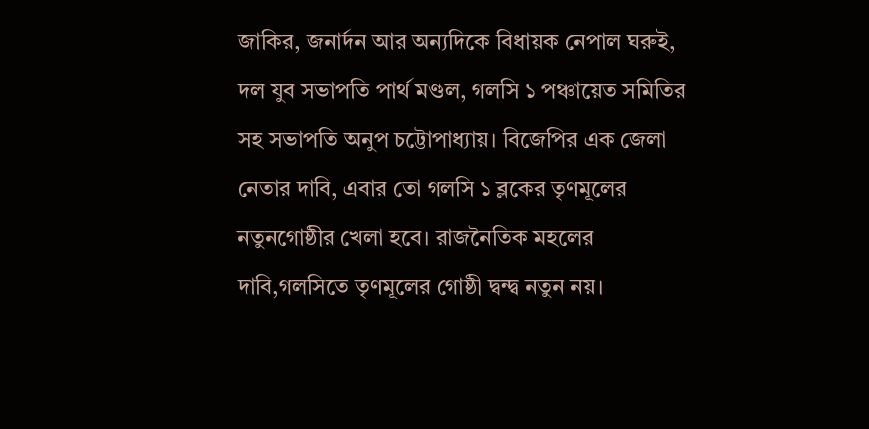জাকির, জনার্দন আর অন্যদিকে বিধায়ক নেপাল ঘরুই, দল যুব সভাপতি পার্থ মণ্ডল, গলসি ১ পঞ্চায়েত সমিতির সহ সভাপতি অনুপ চট্টোপাধ্যায়। বিজেপির এক জেলা নেতার দাবি, এবার তো গলসি ১ ব্লকের তৃণমূলের নতুনগোষ্ঠীর খেলা হবে। রাজনৈতিক মহলের দাবি,গলসিতে তৃণমূলের গোষ্ঠী দ্বন্দ্ব নতুন নয়।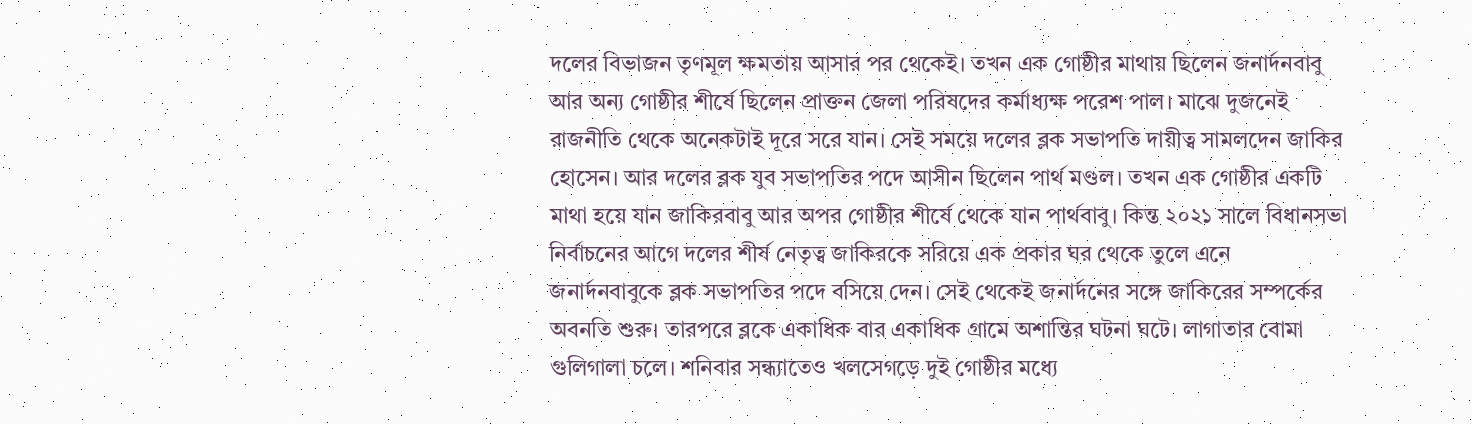দলের বিভাজন তৃণমূল ক্ষমতায় আসার পর থেকেই। তখন এক গোষ্ঠীর মাথায় ছিলেন জনার্দনবাবু আর অন্য গোষ্ঠীর শীর্ষে ছিলেন প্রাক্তন জেলা পরিষদের কর্মাধ্যক্ষ পরেশ পাল। মাঝে দুজনেই রাজনীতি থেকে অনেকটাই দূরে সরে যান। সেই সময়ে দলের ব্লক সভাপতি দায়ীত্ব সামলদেন জাকির হোসেন। আর দলের ব্লক যুব সভাপতির পদে আসীন ছিলেন পার্থ মণ্ডল। তখন এক গোষ্ঠীর একটি মাথা হয়ে যান জাকিরবাবু আর অপর গোষ্ঠীর শীর্ষে থেকে যান পার্থবাবু। কিন্ত ২০২১ সালে বিধানসভা নির্বাচনের আগে দলের শীর্ষ নেতৃত্ব জাকিরকে সরিয়ে এক প্রকার ঘর থেকে তুলে এনে জনার্দনবাবুকে ব্লক সভাপতির পদে বসিয়ে দেন। সেই থেকেই জনার্দনের সঙ্গে জাকিরের সম্পর্কের অবনতি শুরু। তারপরে ব্লকে একাধিক বার একাধিক গ্রামে অশান্তির ঘটনা ঘটে। লাগাতার বোমা গুলিগালা চলে। শনিবার সন্ধ্যাতেও খলসেগড়ে দুই গোষ্ঠীর মধ্যে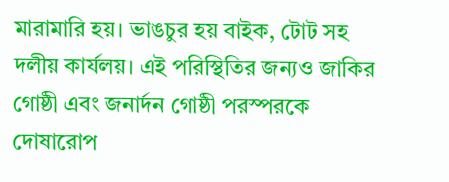মারামারি হয়। ভাঙচুর হয় বাইক, টোট সহ দলীয় কার্যলয়। এই পরিস্থিতির জন্যও জাকির গোষ্ঠী এবং জনার্দন গোষ্ঠী পরস্পরকে দোষারোপ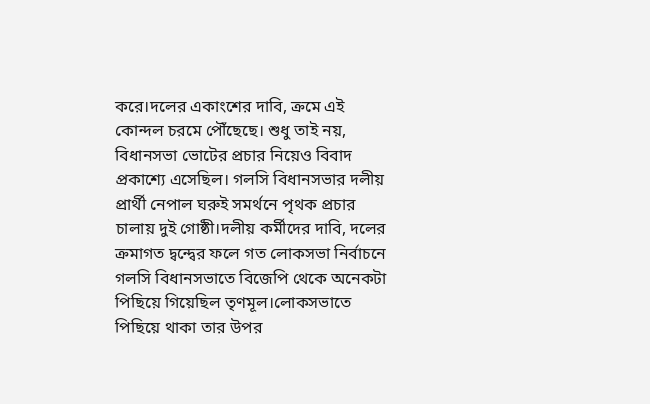করে।দলের একাংশের দাবি, ক্রমে এই কোন্দল চরমে পৌঁছেছে। শুধু তাই নয়, বিধানসভা ভোটের প্রচার নিয়েও বিবাদ প্রকাশ্যে এসেছিল। গলসি বিধানসভার দলীয় প্রার্থী নেপাল ঘরুই সমর্থনে পৃথক প্রচার চালায় দুই গোষ্ঠী।দলীয় কর্মীদের দাবি, দলের ক্রমাগত দ্বন্দ্বের ফলে গত লোকসভা নির্বাচনে গলসি বিধানসভাতে বিজেপি থেকে অনেকটা পিছিয়ে গিয়েছিল তৃণমূল।লোকসভাতে পিছিয়ে থাকা তার উপর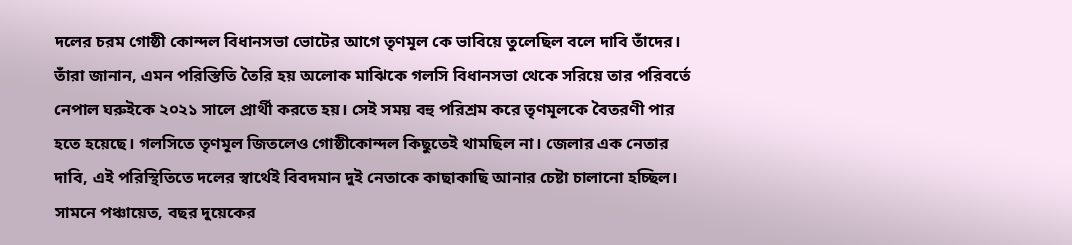দলের চরম গোষ্ঠী কোন্দল বিধানসভা ভোটের আগে তৃণমূল কে ভাবিয়ে তুলেছিল বলে দাবি তাঁদের। তাঁরা জানান, এমন পরিস্তিতি তৈরি হয় অলোক মাঝিকে গলসি বিধানসভা থেকে সরিয়ে তার পরিবর্তে নেপাল ঘরুইকে ২০২১ সালে প্রার্থী করতে হয়। সেই সময় বহু পরিশ্রম করে তৃণমূলকে বৈতরণী পার হতে হয়েছে। গলসিতে তৃণমূল জিতলেও গোষ্ঠীকোন্দল কিছুতেই থামছিল না। জেলার এক নেতার দাবি, এই পরিস্থিতিতে দলের স্বার্থেই বিবদমান দুই নেতাকে কাছাকাছি আনার চেষ্টা চালানো হচ্ছিল। সামনে পঞ্চায়েত, বছর দুয়েকের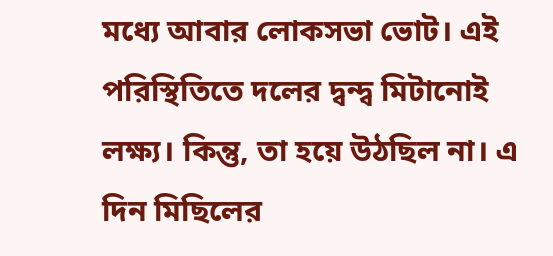মধ্যে আবার লোকসভা ভোট। এই পরিস্থিতিতে দলের দ্বন্দ্ব মিটানোই লক্ষ্য। কিন্তু, তা হয়ে উঠছিল না। এ দিন মিছিলের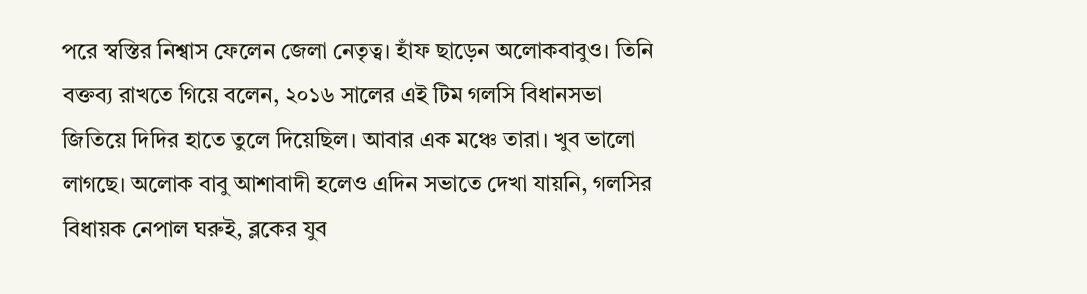পরে স্বস্তির নিশ্বাস ফেলেন জেলা নেতৃত্ব। হাঁফ ছাড়েন অলোকবাবুও। তিনি বক্তব্য রাখতে গিয়ে বলেন, ২০১৬ সালের এই টিম গলসি বিধানসভা জিতিয়ে দিদির হাতে তুলে দিয়েছিল। আবার এক মঞ্চে তারা। খুব ভালো লাগছে। অলোক বাবু আশাবাদী হলেও এদিন সভাতে দেখা যায়নি, গলসির বিধায়ক নেপাল ঘরুই, ব্লকের যুব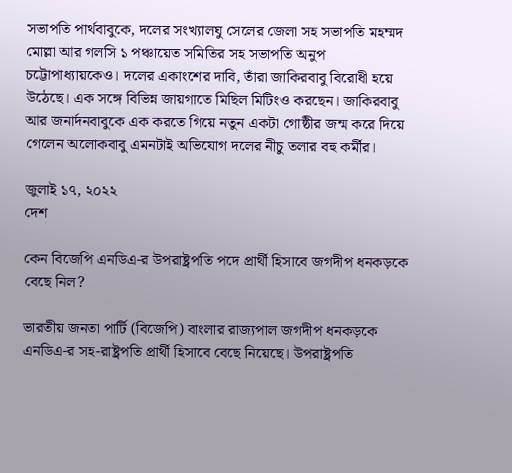সভাপতি পার্থবাবুকে, দলের সংখ্যালঘু সেলের জেলা সহ সভাপতি মহম্মদ মোল্লা আর গলসি ১ পঞ্চায়েত সমিতির সহ সভাপতি অনুপ চট্টোপাধ্যায়কেও। দলের একাংশের দাবি, তাঁরা জাকিরবাবু বিরোধী হয়ে উঠেছে। এক সঙ্গে বিভিন্ন জায়গাতে মিছিল মিটিংও করছেন। জাকিরবাবু আর জনার্দনবাবুকে এক করতে গিয়ে নতুন একটা গোষ্ঠীর জন্ম করে দিয়ে গেলেন অলোকবাবু এমনটাই অভিযোগ দলের নীচু তলার বহু কর্মীর।

জুলাই ১৭, ২০২২
দেশ

কেন বিজেপি এনডিএ-র উপরাষ্ট্রপতি পদে প্রার্থী হিসাবে জগদীপ ধনকড়কে বেছে নিল?

ভারতীয় জনতা পার্টি (বিজেপি) বাংলার রাজ্যপাল জগদীপ ধনকড়কে এনডিএ-র সহ-রাষ্ট্রপতি প্রার্থী হিসাবে বেছে নিয়েছে। উপরাষ্ট্রপতি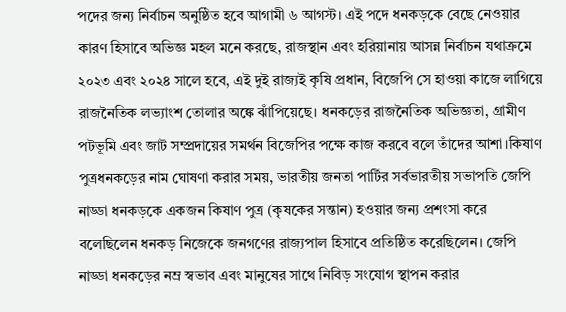পদের জন্য নির্বাচন অনুষ্ঠিত হবে আগামী ৬ আগস্ট। এই পদে ধনকড়কে বেছে নেওয়ার কারণ হিসাবে অভিজ্ঞ মহল মনে করছে, রাজস্থান এবং হরিয়ানায় আসন্ন নির্বাচন যথাক্রমে ২০২৩ এবং ২০২৪ সালে হবে, এই দুই রাজ্যই কৃষি প্রধান, বিজেপি সে হাওয়া কাজে লাগিয়ে রাজনৈতিক লভ্যাংশ তোলার অঙ্কে ঝাঁপিয়েছে। ধনকড়ের রাজনৈতিক অভিজ্ঞতা, গ্রামীণ পটভূমি এবং জাট সম্প্রদায়ের সমর্থন বিজেপির পক্ষে কাজ করবে বলে তাঁদের আশা।কিষাণ পুত্রধনকড়ের নাম ঘোষণা করার সময়, ভারতীয় জনতা পার্টির সর্বভারতীয় সভাপতি জেপি নাড্ডা ধনকড়কে একজন কিষাণ পুত্র (কৃষকের সন্তান) হওয়ার জন্য প্রশংসা করে বলেছিলেন ধনকড় নিজেকে জনগণের রাজ্যপাল হিসাবে প্রতিষ্ঠিত করেছিলেন। জেপি নাড্ডা ধনকড়ের নম্র স্বভাব এবং মানুষের সাথে নিবিড় সংযোগ স্থাপন করার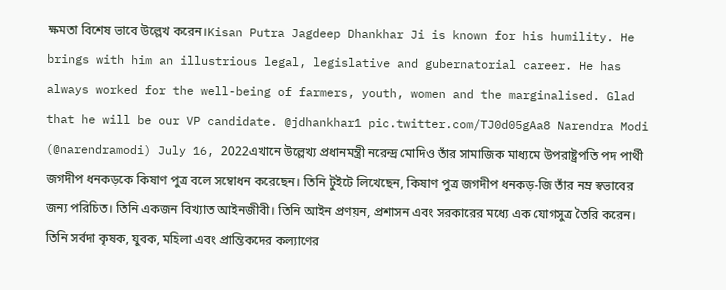ক্ষমতা বিশেষ ভাবে উল্লেখ করেন।Kisan Putra Jagdeep Dhankhar Ji is known for his humility. He brings with him an illustrious legal, legislative and gubernatorial career. He has always worked for the well-being of farmers, youth, women and the marginalised. Glad that he will be our VP candidate. @jdhankhar1 pic.twitter.com/TJ0d05gAa8 Narendra Modi (@narendramodi) July 16, 2022এখানে উল্লেখ্য প্রধানমন্ত্রী নরেন্দ্র মোদিও তাঁর সামাজিক মাধ্যমে উপরাষ্ট্রপতি পদ পার্থী জগদীপ ধনকড়কে কিষাণ পুত্র বলে সম্বোধন করেছেন। তিনি টুইটে লিখেছেন, কিষাণ পুত্র জগদীপ ধনকড়-জি তাঁর নম্র স্বভাবের জন্য পরিচিত। তিনি একজন বিখ্যাত আইনজীবী। তিনি আইন প্রণয়ন, প্রশাসন এবং সরকারের মধ্যে এক যোগসুত্র তৈরি করেন। তিনি সর্বদা কৃষক, যুবক, মহিলা এবং প্রান্তিকদের কল্যাণের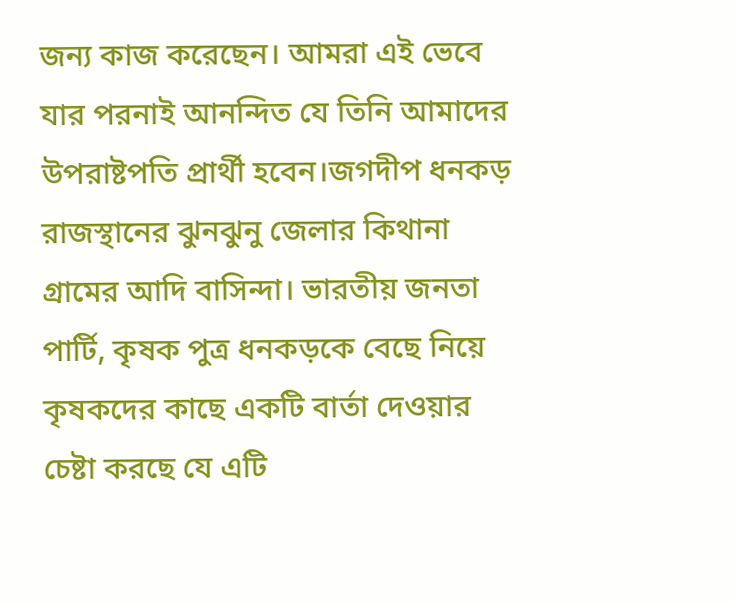জন্য কাজ করেছেন। আমরা এই ভেবে যার পরনাই আনন্দিত যে তিনি আমাদের উপরাষ্টপতি প্রার্থী হবেন।জগদীপ ধনকড় রাজস্থানের ঝুনঝুনু জেলার কিথানা গ্রামের আদি বাসিন্দা। ভারতীয় জনতা পার্টি, কৃষক পুত্র ধনকড়কে বেছে নিয়ে কৃষকদের কাছে একটি বার্তা দেওয়ার চেষ্টা করছে যে এটি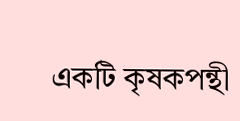একটি কৃষকপন্থী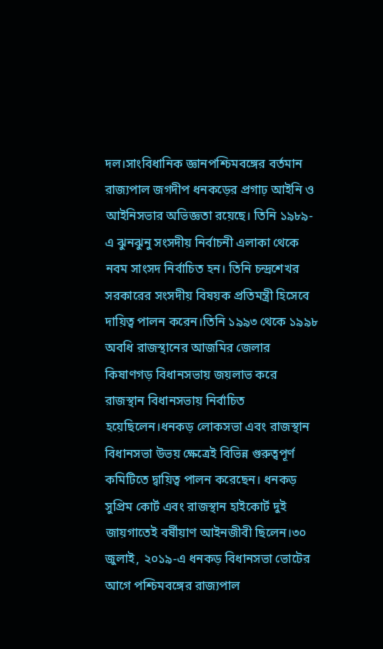দল।সাংবিধানিক জ্ঞানপশ্চিমবঙ্গের বর্তমান রাজ্যপাল জগদীপ ধনকড়ের প্রগাঢ় আইনি ও আইনিসভার অভিজ্ঞতা রয়েছে। তিনি ১৯৮৯-এ ঝুনঝুনু সংসদীয় নির্বাচনী এলাকা থেকে নবম সাংসদ নির্বাচিত হন। তিনি চন্দ্রশেখর সরকারের সংসদীয় বিষয়ক প্রতিমন্ত্রী হিসেবে দায়িত্ব পালন করেন।তিনি ১৯৯৩ থেকে ১৯৯৮ অবধি রাজস্থানের আজমির জেলার কিষাণগড় বিধানসভায় জয়লাভ করে রাজস্থান বিধানসভায় নির্বাচিত হয়েছিলেন।ধনকড় লোকসভা এবং রাজস্থান বিধানসভা উভয় ক্ষেত্রেই বিভিন্ন গুরুত্বপূর্ণ কমিটিতে দ্বায়িত্ব পালন করেছেন। ধনকড় সুপ্রিম কোর্ট এবং রাজস্থান হাইকোর্ট দুই জায়গাতেই বর্ষীয়াণ আইনজীবী ছিলেন।৩০ জুলাই, ২০১৯-এ ধনকড় বিধানসভা ভোটের আগে পশ্চিমবঙ্গের রাজ্যপাল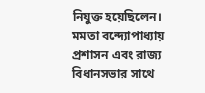নিযুক্ত হয়েছিলেন। মমতা বন্দ্যোপাধ্যায় প্রশাসন এবং রাজ্য বিধানসভার সাথে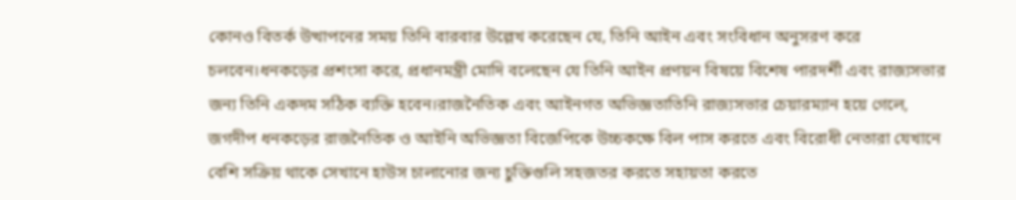কোনও বিতর্ক উত্থাপনের সময় তিনি বারবার উল্লেখ করেছেন যে, তিনি আইন এবং সংবিধান অনুসরণ করে চলবেন।ধনকড়ের প্রশংসা করে, প্রধানমন্ত্রী মোদি বলেছেন যে তিনি আইন প্রণয়ন বিষয়ে বিশেষ পারদর্শী এবং রাজ্যসভার জন্য তিনি একদম সঠিক ব্যক্তি হবেন।রাজনৈতিক এবং আইনগত অভিজ্ঞতাতিনি রাজ্যসভার চেয়ারম্যান হয়ে গেলে, জগদীপ ধনকড়ের রাজনৈতিক ও আইনি অভিজ্ঞতা বিজেপিকে উচ্চকক্ষে বিল পাস করতে এবং বিরোধী নেতারা যেখানে বেশি সক্রিয় থাকে সেখানে হাউস চালানোর জন্য চুক্তিগুলি সহজতর করতে সহায়তা করতে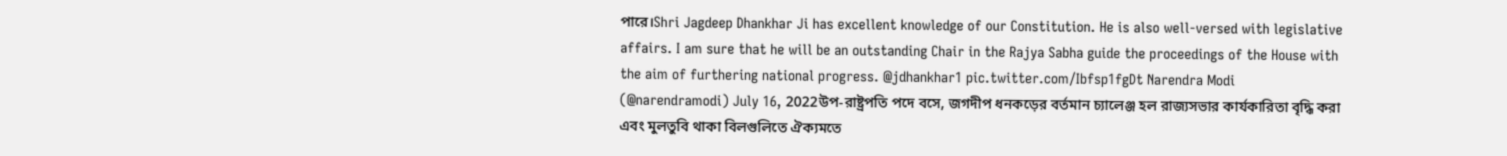পারে।Shri Jagdeep Dhankhar Ji has excellent knowledge of our Constitution. He is also well-versed with legislative affairs. I am sure that he will be an outstanding Chair in the Rajya Sabha guide the proceedings of the House with the aim of furthering national progress. @jdhankhar1 pic.twitter.com/Ibfsp1fgDt Narendra Modi (@narendramodi) July 16, 2022উপ-রাষ্ট্রপতি পদে বসে, জগদীপ ধনকড়ের বর্তমান চ্যালেঞ্জ হল রাজ্যসভার কার্যকারিতা বৃদ্ধি করা এবং মুলতুবি থাকা বিলগুলিতে ঐক্যমতে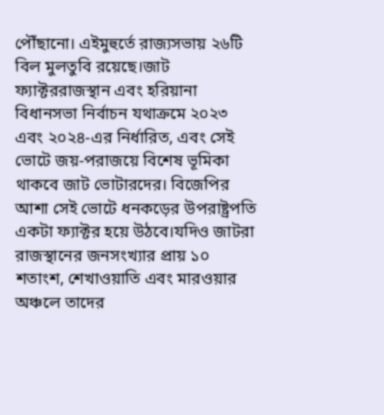পৌঁছানো। এইমুহুর্তে রাজ্যসভায় ২৬টি বিল মুলতুবি রয়েছে।জাট ফ্যাক্টররাজস্থান এবং হরিয়ানা বিধানসভা নির্বাচন যথাক্রমে ২০২৩ এবং ২০২৪-এর নির্ধারিত, এবং সেই ভোটে জয়-পরাজয়ে বিশেষ ভূমিকা থাকবে জাট ভোটারদের। বিজেপির আশা সেই ভোটে ধনকড়ের উপরাষ্ট্রপতি একটা ফ্যাক্টর হয়ে উঠবে।যদিও জাটরা রাজস্থানের জনসংখ্যার প্রায় ১০ শতাংশ, শেখাওয়াতি এবং মারওয়ার অঞ্চলে তাদের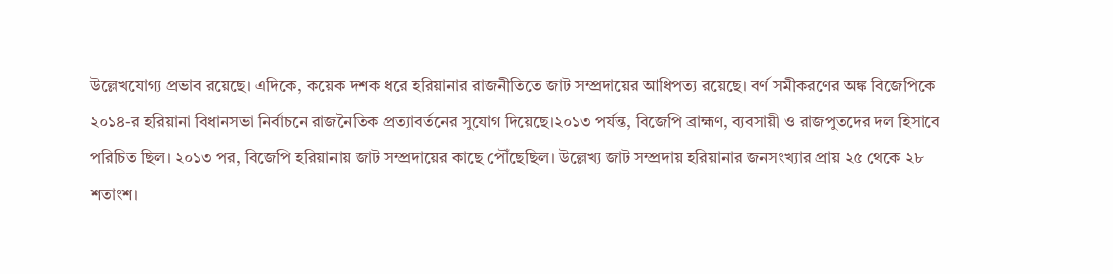উল্লেখযোগ্য প্রভাব রয়েছে। এদিকে, কয়েক দশক ধরে হরিয়ানার রাজনীতিতে জাট সম্প্রদায়ের আধিপত্য রয়েছে। বর্ণ সমীকরণের অঙ্ক বিজেপিকে ২০১৪-র হরিয়ানা বিধানসভা নির্বাচনে রাজনৈতিক প্রত্যাবর্তনের সুযোগ দিয়েছে।২০১৩ পর্যন্ত, বিজেপি ব্রাহ্মণ, ব্যবসায়ী ও রাজপুতদের দল হিসাবে পরিচিত ছিল। ২০১৩ পর, বিজেপি হরিয়ানায় জাট সম্প্রদায়ের কাছে পৌঁছেছিল। উল্লেখ্য জাট সম্প্রদায় হরিয়ানার জনসংখ্যার প্রায় ২৫ থেকে ২৮ শতাংশ।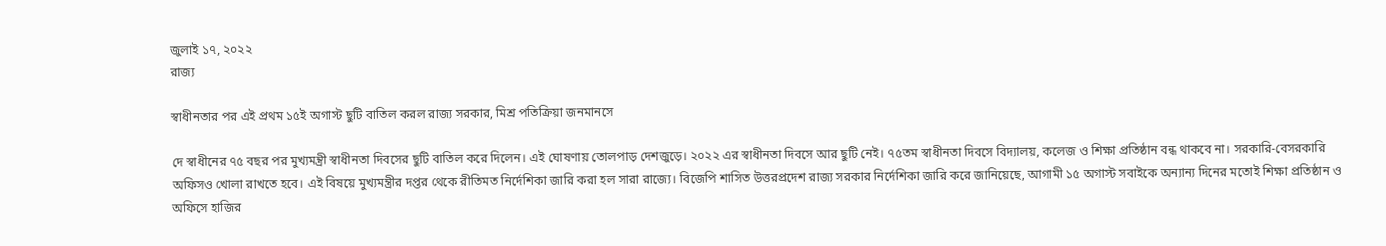জুলাই ১৭, ২০২২
রাজ্য

স্বাধীনতার পর এই প্রথম ১৫ই অগাস্ট ছুটি বাতিল করল রাজ্য সরকার, মিশ্র পতিক্রিয়া জনমানসে

দে স্বাধীনের ৭৫ বছর পর মুখ্যমন্ত্রী স্বাধীনতা দিবসের ছুটি বাতিল করে দিলেন। এই ঘোষণায় তোলপাড় দেশজুড়ে। ২০২২ এর স্বাধীনতা দিবসে আর ছুটি নেই। ৭৫তম স্বাধীনতা দিবসে বিদ্যালয়, কলেজ ও শিক্ষা প্রতিষ্ঠান বন্ধ থাকবে না। সরকারি-বেসরকারি অফিসও খোলা রাখতে হবে। এই বিষয়ে মুখ্যমন্ত্রীর দপ্তর থেকে রীতিমত নির্দেশিকা জারি করা হল সারা রাজ্যে। বিজেপি শাসিত উত্তরপ্রদেশ রাজ্য সরকার নির্দেশিকা জারি করে জানিয়েছে, আগামী ১৫ অগাস্ট সবাইকে অন্যান্য দিনের মতোই শিক্ষা প্রতিষ্ঠান ও অফিসে হাজির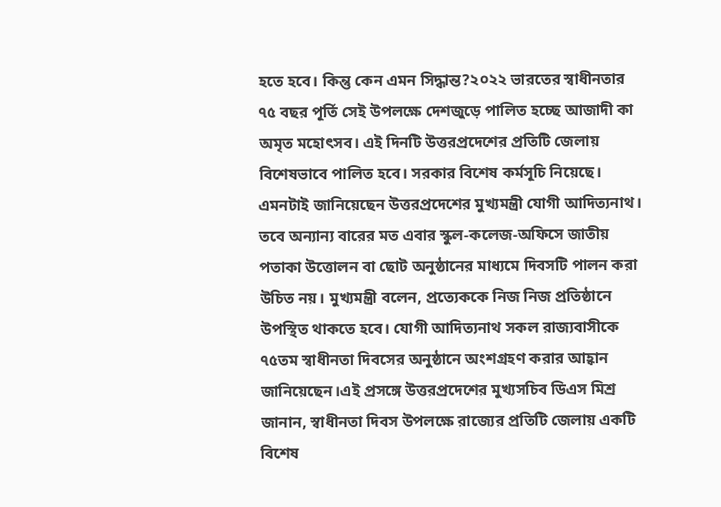হতে হবে। কিন্তু কেন এমন সিদ্ধান্ত?২০২২ ভারতের স্বাধীনতার ৭৫ বছর পূর্তি সেই উপলক্ষে দেশজুড়ে পালিত হচ্ছে আজাদী কা অমৃত মহোৎসব। এই দিনটি উত্তরপ্রদেশের প্রতিটি জেলায় বিশেষভাবে পালিত হবে। সরকার বিশেষ কর্মসূচি নিয়েছে। এমনটাই জানিয়েছেন উত্তরপ্রদেশের মুখ্যমন্ত্রী যোগী আদিত্যনাথ। তবে অন্যান্য বারের মত এবার স্কুল-কলেজ-অফিসে জাতীয় পতাকা উত্তোলন বা ছোট অনুষ্ঠানের মাধ্যমে দিবসটি পালন করা উচিত নয়। মুখ্যমন্ত্রী বলেন, প্রত্যেককে নিজ নিজ প্রতিষ্ঠানে উপস্থিত থাকতে হবে। যোগী আদিত্যনাথ সকল রাজ্যবাসীকে ৭৫তম স্বাধীনতা দিবসের অনুষ্ঠানে অংশগ্রহণ করার আহ্বান জানিয়েছেন।এই প্রসঙ্গে উত্তরপ্রদেশের মুখ্যসচিব ডিএস মিশ্র জানান, স্বাধীনতা দিবস উপলক্ষে রাজ্যের প্রতিটি জেলায় একটি বিশেষ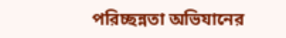পরিচ্ছন্নতা অভিযানের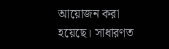আয়োজন করা হয়েছে। সাধারণত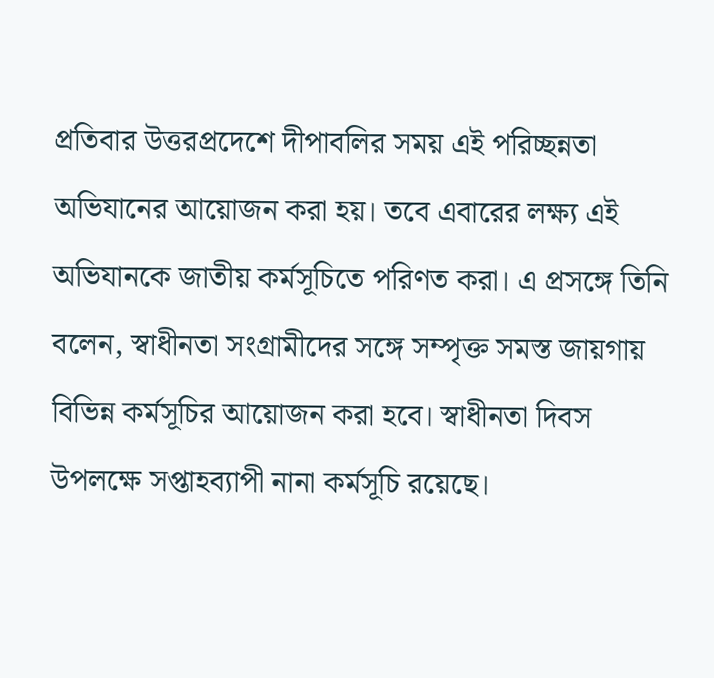প্রতিবার উত্তরপ্রদেশে দীপাবলির সময় এই পরিচ্ছন্নতা অভিযানের আয়োজন করা হয়। তবে এবারের লক্ষ্য এই অভিযানকে জাতীয় কর্মসূচিতে পরিণত করা। এ প্রসঙ্গে তিনি বলেন, স্বাধীনতা সংগ্রামীদের সঙ্গে সম্পৃক্ত সমস্ত জায়গায় বিভিন্ন কর্মসূচির আয়োজন করা হবে। স্বাধীনতা দিবস উপলক্ষে সপ্তাহব্যাপী নানা কর্মসূচি রয়েছে।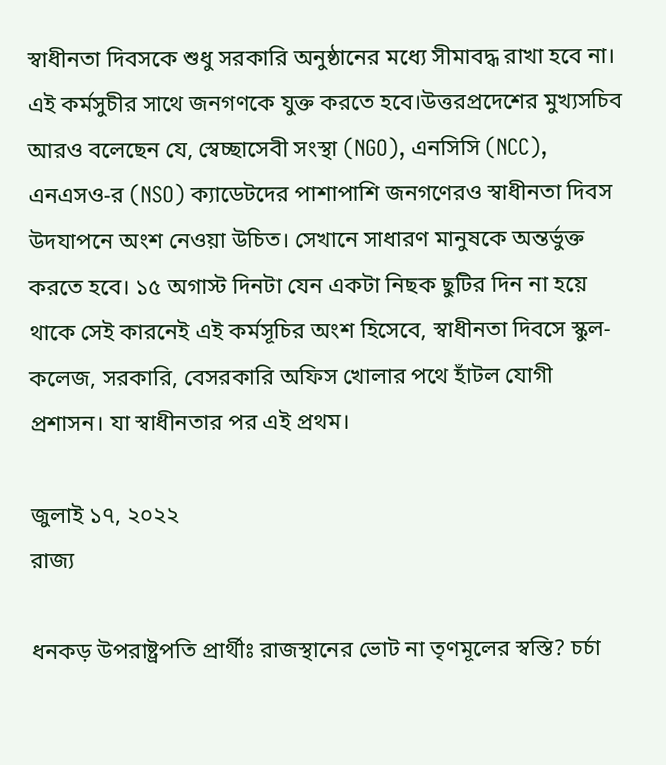স্বাধীনতা দিবসকে শুধু সরকারি অনুষ্ঠানের মধ্যে সীমাবদ্ধ রাখা হবে না। এই কর্মসুচীর সাথে জনগণকে যুক্ত করতে হবে।উত্তরপ্রদেশের মুখ্যসচিব আরও বলেছেন যে, স্বেচ্ছাসেবী সংস্থা (NGO), এনসিসি (NCC), এনএসও-র (NSO) ক্যাডেটদের পাশাপাশি জনগণেরও স্বাধীনতা দিবস উদযাপনে অংশ নেওয়া উচিত। সেখানে সাধারণ মানুষকে অন্তর্ভুক্ত করতে হবে। ১৫ অগাস্ট দিনটা যেন একটা নিছক ছুটির দিন না হয়ে থাকে সেই কারনেই এই কর্মসূচির অংশ হিসেবে, স্বাধীনতা দিবসে স্কুল-কলেজ, সরকারি, বেসরকারি অফিস খোলার পথে হাঁটল যোগী প্রশাসন। যা স্বাধীনতার পর এই প্রথম।

জুলাই ১৭, ২০২২
রাজ্য

ধনকড় উপরাষ্ট্রপতি প্রার্থীঃ রাজস্থানের ভোট না তৃণমূলের স্বস্তি? চর্চা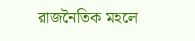রাজনৈতিক মহলে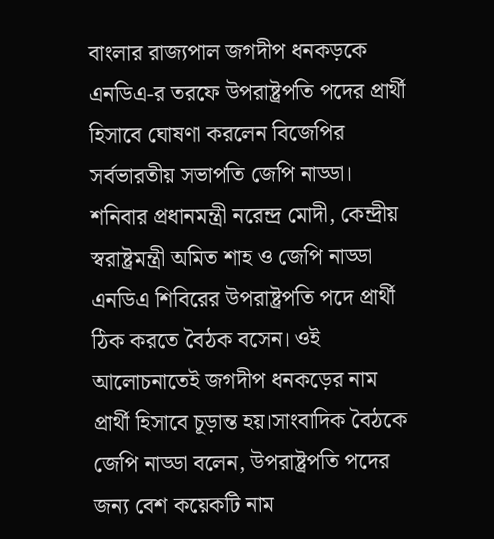বাংলার রাজ্যপাল জগদীপ ধনকড়কে এনডিএ-র তরফে উপরাষ্ট্রপতি পদের প্রার্থী হিসাবে ঘোষণা করলেন বিজেপির সর্বভারতীয় সভাপতি জেপি নাড্ডা। শনিবার প্রধানমন্ত্রী নরেন্দ্র মোদী, কেন্দ্রীয় স্বরাষ্ট্রমন্ত্রী অমিত শাহ ও জেপি নাড্ডা এনডিএ শিবিরের উপরাষ্ট্রপতি পদে প্রার্থী ঠিক করতে বৈঠক বসেন। ওই আলোচনাতেই জগদীপ ধনকড়ের নাম প্রার্থী হিসাবে চূড়ান্ত হয়।সাংবাদিক বৈঠকে জেপি নাড্ডা বলেন, উপরাষ্ট্রপতি পদের জন্য বেশ কয়েকটি নাম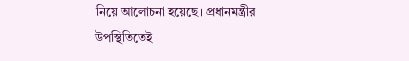নিয়ে আলোচনা হয়েছে। প্রধানমন্ত্রীর উপস্থিতিতেই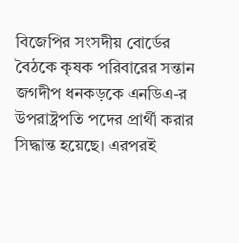বিজেপির সংসদীয় বোর্ডের বৈঠকে কৃষক পরিবারের সন্তান জগদীপ ধনকড়কে এনডিএ-র উপরাষ্ট্রপতি পদের প্রার্থী করার সিদ্ধান্ত হয়েছে। এরপরই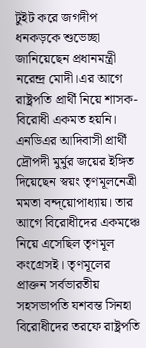টুইট করে জগদীপ ধনকড়কে শুভেচ্ছা জানিয়েছেন প্রধানমন্ত্রী নরেন্দ্র মোদী।এর আগে রাষ্ট্রপতি প্রার্থী নিয়ে শাসক-বিরোধী একমত হয়নি। এনডিএর আদিবাসী প্রার্থী দ্রৌপদী মুর্মুর জয়ের ইঙ্গিত দিয়েছেন স্বয়ং তৃণমূলনেত্রী মমতা বন্দ্য়োপাধ্যায়। তার আগে বিরোধীদের একমঞ্চে নিয়ে এসেছিল তৃণমূল কংগ্রেসই। তৃণমূলের প্রাক্তন সর্বভারতীয় সহসভাপতি যশবন্ত সিনহা বিরোধীদের তরফে রাষ্ট্রপতি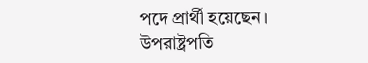পদে প্রার্থী হয়েছেন। উপরাষ্ট্রপতি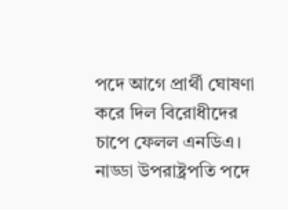পদে আগে প্রার্থী ঘোষণা করে দিল বিরোধীদের চাপে ফেলল এনডিএ। নাড্ডা উপরাষ্ট্রপতি পদে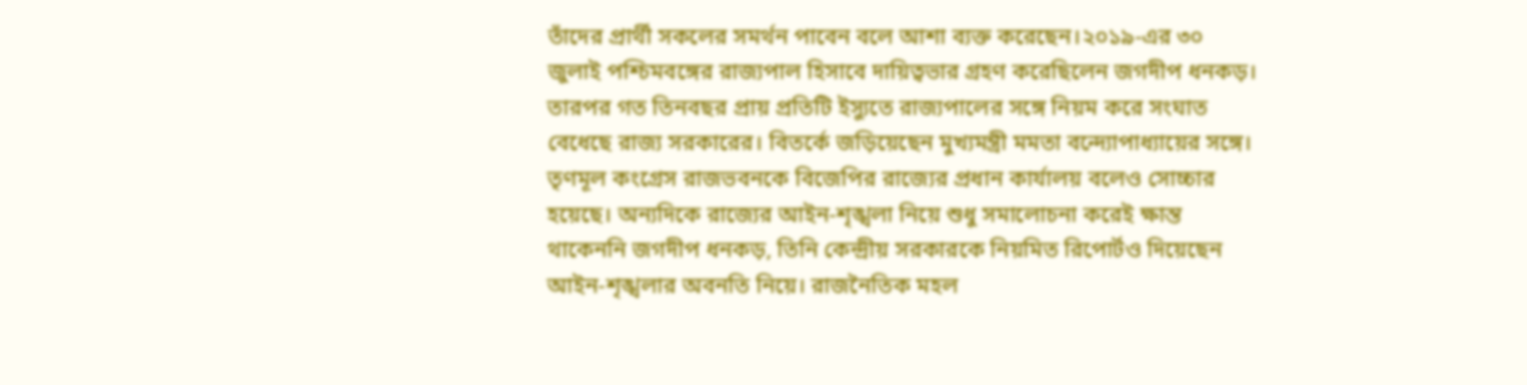তাঁদের প্রার্থী সকলের সমর্থন পাবেন বলে আশা ব্যক্ত করেছেন।২০১৯-এর ৩০ জুলাই পশ্চিমবঙ্গের রাজ্যপাল হিসাবে দায়িত্বভার গ্রহণ করেছিলেন জগদীপ ধনকড়। তারপর গত তিনবছর প্রায় প্রতিটি ইস্যুতে রাজ্যপালের সঙ্গে নিয়ম করে সংঘাত বেধেছে রাজ্য সরকারের। বিতর্কে জড়িয়েছেন মুখ্যমন্ত্রী মমতা বন্দ্যোপাধ্যায়ের সঙ্গে। তৃণমূল কংগ্রেস রাজভবনকে বিজেপির রাজ্যের প্রধান কার্যালয় বলেও সোচ্চার হয়েছে। অন্যদিকে রাজ্যের আইন-শৃঙ্খলা নিয়ে শুধু সমালোচনা করেই ক্ষান্ত থাকেননি জগদীপ ধনকড়, তিনি কেন্দ্রীয় সরকারকে নিয়মিত রিপোর্টও দিয়েছেন আইন-শৃঙ্খলার অবনতি নিয়ে। রাজনৈতিক মহল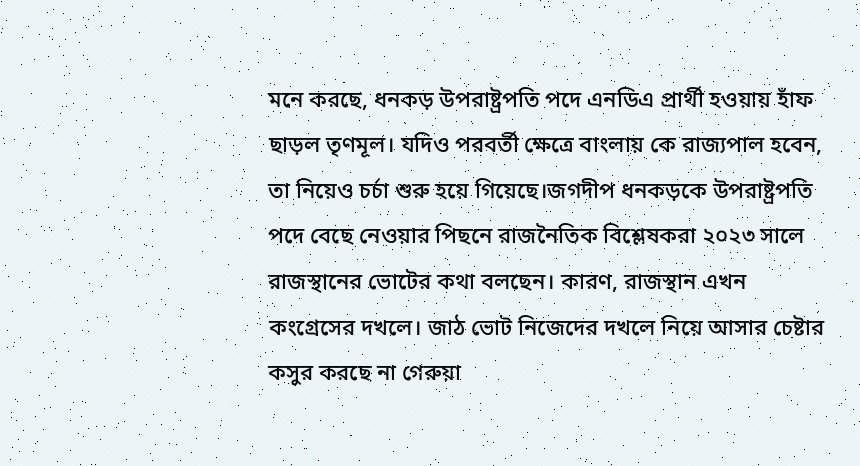মনে করছে, ধনকড় উপরাষ্ট্রপতি পদে এনডিএ প্রার্থী হওয়ায় হাঁফ ছাড়ল তৃণমূল। যদিও পরবর্তী ক্ষেত্রে বাংলায় কে রাজ্যপাল হবেন, তা নিয়েও চর্চা শুরু হয়ে গিয়েছে।জগদীপ ধনকড়কে উপরাষ্ট্রপতি পদে বেছে নেওয়ার পিছনে রাজনৈতিক বিশ্লেষকরা ২০২৩ সালে রাজস্থানের ভোটের কথা বলছেন। কারণ, রাজস্থান এখন কংগ্রেসের দখলে। জাঠ ভোট নিজেদের দখলে নিয়ে আসার চেষ্টার কসুর করছে না গেরুয়া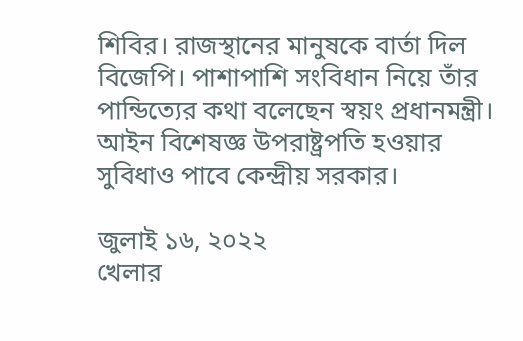শিবির। রাজস্থানের মানুষকে বার্তা দিল বিজেপি। পাশাপাশি সংবিধান নিয়ে তাঁর পান্ডিত্যের কথা বলেছেন স্বয়ং প্রধানমন্ত্রী। আইন বিশেষজ্ঞ উপরাষ্ট্রপতি হওয়ার সুবিধাও পাবে কেন্দ্রীয় সরকার।

জুলাই ১৬, ২০২২
খেলার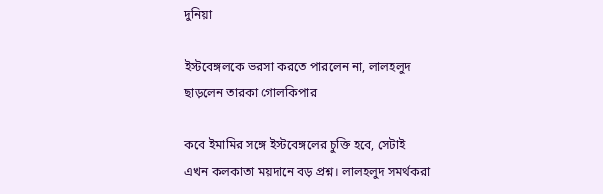দুনিয়া

ইস্টবেঙ্গলকে ভরসা করতে পারলেন না, লালহলুদ ছাড়লেন তারকা গোলকিপার

কবে ইমামির সঙ্গে ইস্টবেঙ্গলের চুক্তি হবে, সেটাই এখন কলকাতা ময়দানে বড় প্রশ্ন। লালহলুদ সমর্থকরা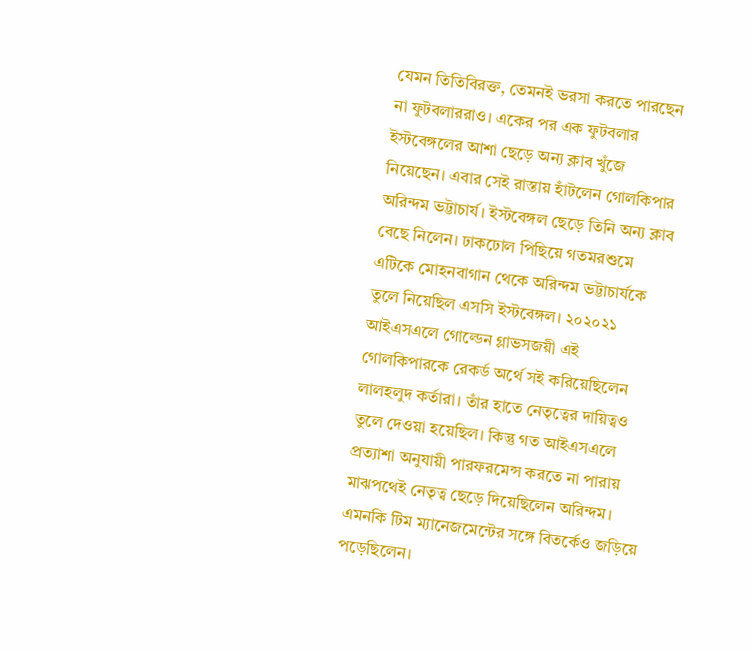যেমন তিতিবিরক্ত, তেমনই ভরসা করতে পারছেন না ফুটবলাররাও। একের পর এক ফুটবলার ইস্টবেঙ্গলের আশা ছেড়ে অন্য ক্লাব খুঁজে নিয়েছেন। এবার সেই রাস্তায় হাঁটলেন গোলকিপার অরিন্দম ভট্টাচার্য। ইস্টবেঙ্গল ছেড়ে তিনি অন্য ক্লাব বেছে নিলেন। ঢাকঢোল পিছিয়ে গতমরশুমে এটিকে মোহনবাগান থেকে অরিন্দম ভট্টাচার্যকে তুলে নিয়েছিল এসসি ইস্টবেঙ্গল। ২০২০২১ আইএসএলে গোল্ডেন গ্লাভসজয়ী এই গোলকিপারকে রেকর্ড অর্থে সই করিয়েছিলেন লালহলুদ কর্তারা। তাঁর হাতে নেতৃত্বের দায়িত্বও তুলে দেওয়া হয়েছিল। কিন্তু গত আইএসএলে প্রত্যাশা অনুযায়ী পারফরমেন্স করতে না পারায় মাঝপথেই নেতৃত্ব ছেড়ে দিয়েছিলেন অরিন্দম। এমনকি টিম ম্যানেজমেন্টের সঙ্গে বিতর্কেও জড়িয়ে পড়েছিলেন।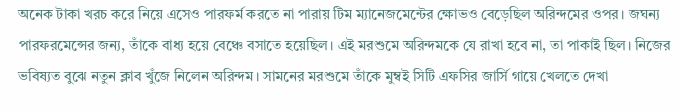অনেক টাকা খরচ করে নিয়ে এসেও পারফর্ম করতে না পারায় টিম ম্যানেজমেন্টের ক্ষোভও বেড়েছিল অরিন্দমের ওপর। জঘন্য পারফরমেন্সের জন্য, তাঁকে বাধ্য হয়ে বেঞ্চে বসাতে হয়েছিল। এই মরশুমে অরিন্দমকে যে রাখা হবে না, তা পাকাই ছিল। নিজের ভবিষ্যত বুঝে নতুন ক্লাব খুঁজে নিলেন অরিন্দম। সামনের মরশুমে তাঁকে মুম্বই সিটি এফসির জার্সি গায়ে খেলতে দেখা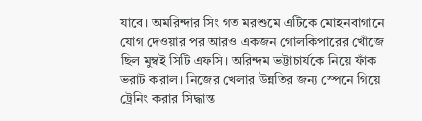যাবে। অমরিন্দার সিং গত মরশুমে এটিকে মোহনবাগানে যোগ দেওয়ার পর আরও একজন গোলকিপারের খোঁজে ছিল মুম্বই সিটি এফসি। অরিন্দম ভট্টাচার্যকে নিয়ে ফাঁক ভরাট করাল। নিজের খেলার উন্নতির জন্য স্পেনে গিয়ে ট্রেনিং করার সিদ্ধান্ত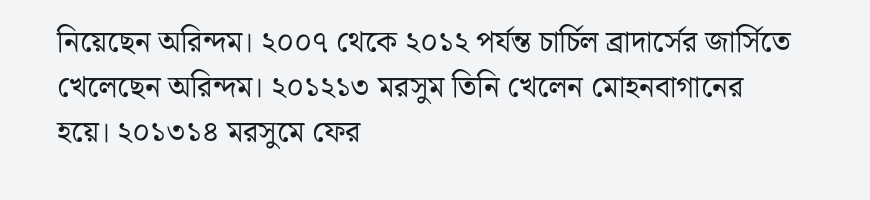নিয়েছেন অরিন্দম। ২০০৭ থেকে ২০১২ পর্যন্ত চার্চিল ব্রাদার্সের জার্সিতে খেলেছেন অরিন্দম। ২০১২১৩ মরসুম তিনি খেলেন মোহনবাগানের হয়ে। ২০১৩১৪ মরসুমে ফের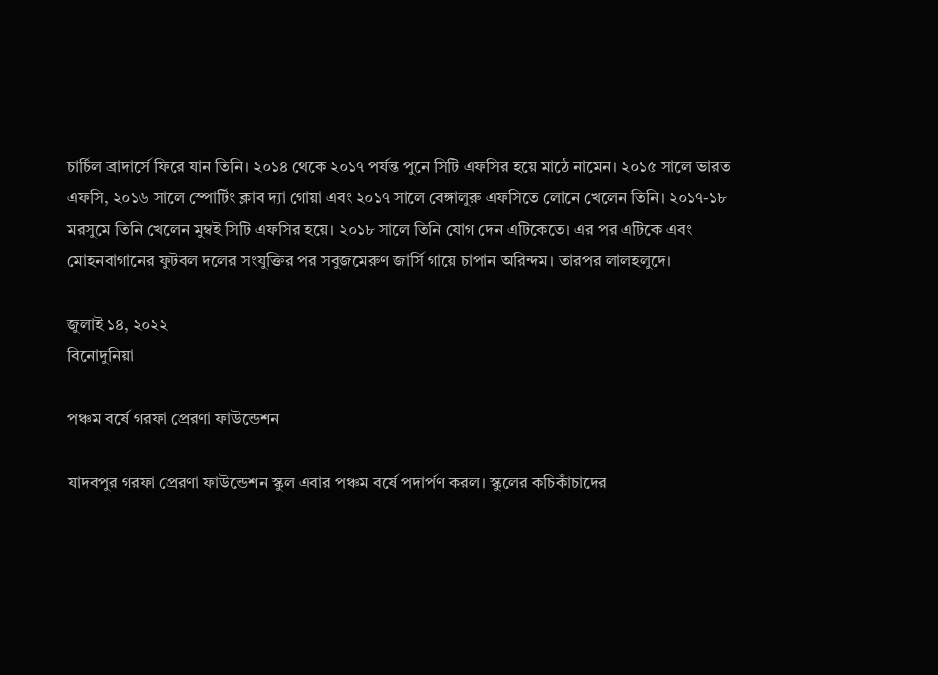চার্চিল ব্রাদার্সে ফিরে যান তিনি। ২০১৪ থেকে ২০১৭ পর্যন্ত পুনে সিটি এফসির হয়ে মাঠে নামেন। ২০১৫ সালে ভারত এফসি, ২০১৬ সালে স্পোর্টিং ক্লাব দ্যা গোয়া এবং ২০১৭ সালে বেঙ্গালুরু এফসিতে লোনে খেলেন তিনি। ২০১৭-১৮ মরসুমে তিনি খেলেন মুম্বই সিটি এফসির হয়ে। ২০১৮ সালে তিনি যোগ দেন এটিকেতে। এর পর এটিকে এবং মোহনবাগানের ফুটবল দলের সংযুক্তির পর সবুজমেরুণ জার্সি গায়ে চাপান অরিন্দম। তারপর লালহলুদে।

জুলাই ১৪, ২০২২
বিনোদুনিয়া

পঞ্চম বর্ষে গরফা প্রেরণা ফাউন্ডেশন

যাদবপুর গরফা প্রেরণা ফাউন্ডেশন স্কুল এবার পঞ্চম বর্ষে পদার্পণ করল। স্কুলের কচিকাঁচাদের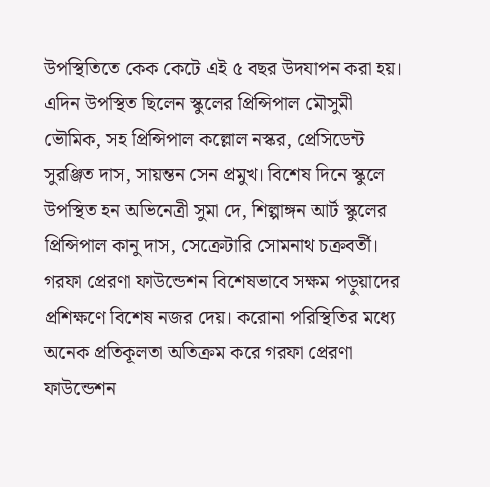উপস্থিতিতে কেক কেটে এই ৫ বছর উদযাপন করা হয়। এদিন উপস্থিত ছিলেন স্কুলের প্রিন্সিপাল মৌসুমী ভৌমিক, সহ প্রিন্সিপাল কল্লোল নস্কর, প্রেসিডেন্ট সুরঞ্জিত দাস, সায়ন্তন সেন প্রমুখ। বিশেষ দিনে স্কুলে উপস্থিত হন অভিনেত্রী সুমা দে, শিল্পাঙ্গন আর্ট স্কুলের প্রিন্সিপাল কানু দাস, সেক্রেটারি সোমনাথ চক্রবর্তী। গরফা প্রেরণা ফাউন্ডেশন বিশেষভাবে সক্ষম পড়ুয়াদের প্রশিক্ষণে বিশেষ নজর দেয়। করোনা পরিস্থিতির মধ্যে অনেক প্রতিকূলতা অতিক্রম করে গরফা প্রেরণা ফাউন্ডেশন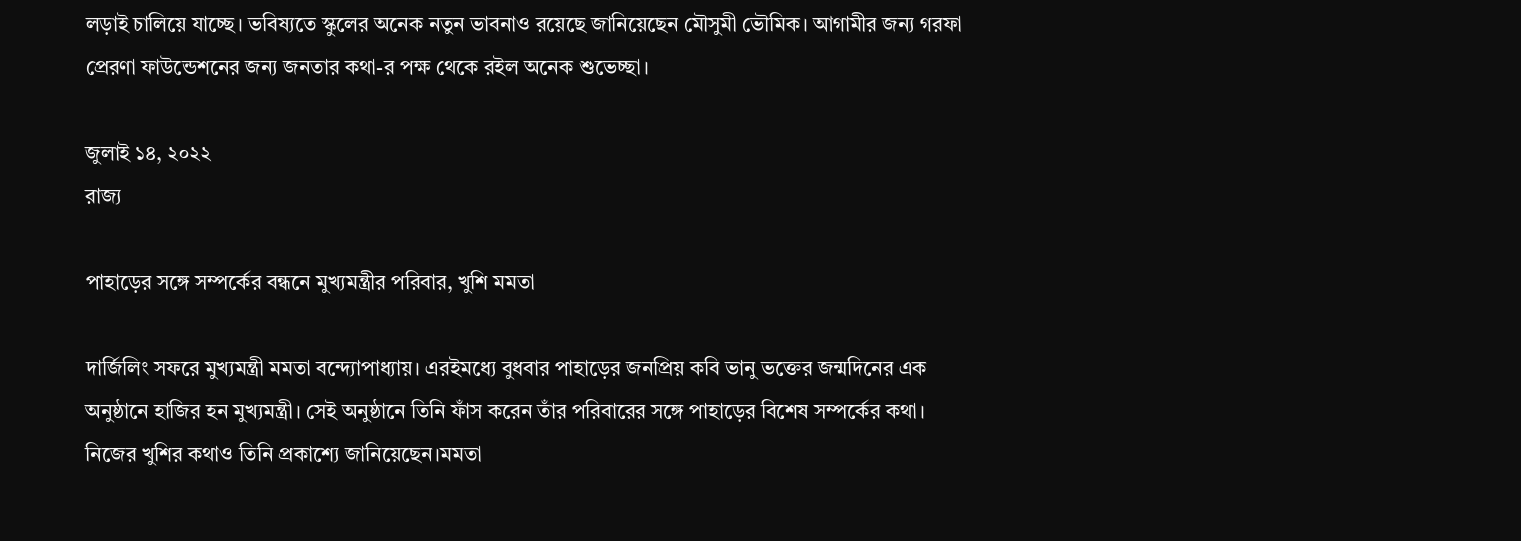লড়াই চালিয়ে যাচ্ছে। ভবিষ্যতে স্কুলের অনেক নতুন ভাবনাও রয়েছে জানিয়েছেন মৌসুমী ভৌমিক। আগামীর জন্য গরফা প্রেরণা ফাউন্ডেশনের জন্য জনতার কথা-র পক্ষ থেকে রইল অনেক শুভেচ্ছা।

জুলাই ১৪, ২০২২
রাজ্য

পাহাড়ের সঙ্গে সম্পর্কের বন্ধনে মুখ্যমন্ত্রীর পরিবার, খুশি মমতা

দার্জিলিং সফরে মুখ্যমন্ত্রী মমতা বন্দ্যোপাধ্যায়। এরইমধ্যে বুধবার পাহাড়ের জনপ্রিয় কবি ভানু ভক্তের জন্মদিনের এক অনুষ্ঠানে হাজির হন মুখ্যমন্ত্রী। সেই অনুষ্ঠানে তিনি ফাঁস করেন তাঁর পরিবারের সঙ্গে পাহাড়ের বিশেষ সম্পর্কের কথা। নিজের খুশির কথাও তিনি প্রকাশ্যে জানিয়েছেন।মমতা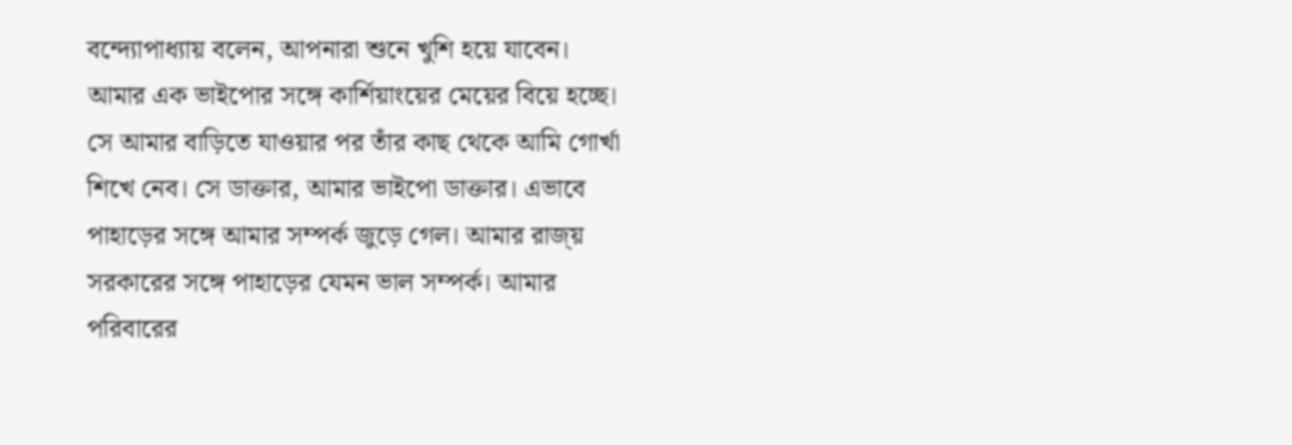বন্দ্যোপাধ্যায় বলেন, আপনারা শুনে খুশি হয়ে যাবেন। আমার এক ভাইপোর সঙ্গে কার্শিয়াংয়ের মেয়ের বিয়ে হচ্ছে। সে আমার বাড়িতে যাওয়ার পর তাঁর কাছ থেকে আমি গোর্খা শিখে নেব। সে ডাক্তার, আমার ভাইপো ডাক্তার। এভাবে পাহাড়ের সঙ্গে আমার সম্পর্ক জুড়ে গেল। আমার রাজ্য় সরকারের সঙ্গে পাহাড়ের যেমন ভাল সম্পর্ক। আমার পরিবারের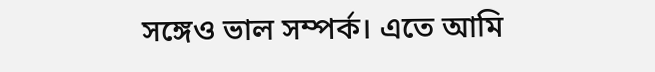সঙ্গেও ভাল সম্পর্ক। এতে আমি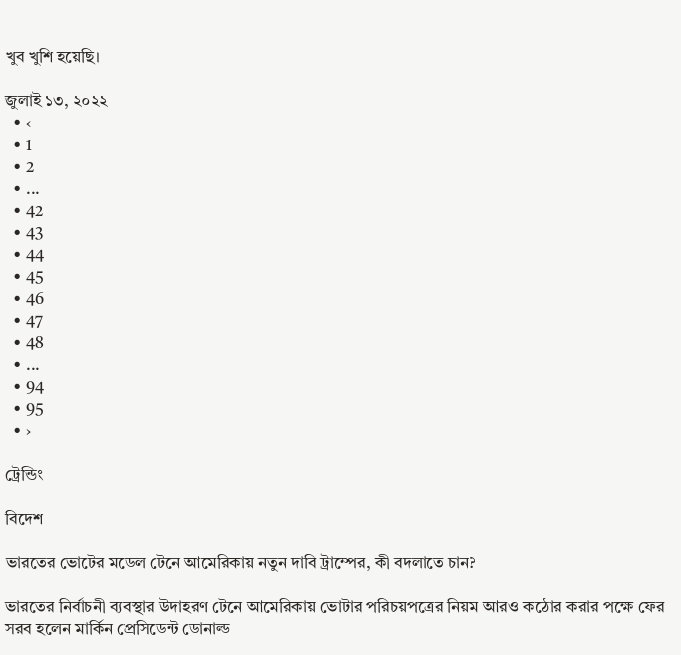খুব খুশি হয়েছি।

জুলাই ১৩, ২০২২
  • ‹
  • 1
  • 2
  • ...
  • 42
  • 43
  • 44
  • 45
  • 46
  • 47
  • 48
  • ...
  • 94
  • 95
  • ›

ট্রেন্ডিং

বিদেশ

ভারতের ভোটের মডেল টেনে আমেরিকায় নতুন দাবি ট্রাম্পের, কী বদলাতে চান?

ভারতের নির্বাচনী ব্যবস্থার উদাহরণ টেনে আমেরিকায় ভোটার পরিচয়পত্রের নিয়ম আরও কঠোর করার পক্ষে ফের সরব হলেন মার্কিন প্রেসিডেন্ট ডোনাল্ড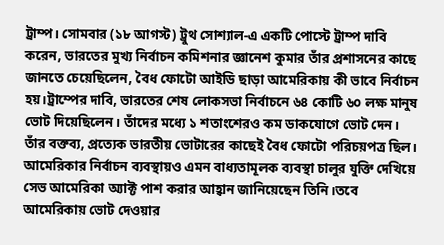ট্রাম্প। সোমবার (১৮ আগস্ট) ট্রুথ সোশ্যাল-এ একটি পোস্টে ট্রাম্প দাবি করেন, ভারতের মুখ্য নির্বাচন কমিশনার জ্ঞানেশ কুমার তাঁর প্রশাসনের কাছে জানতে চেয়েছিলেন, বৈধ ফোটো আইডি ছাড়া আমেরিকায় কী ভাবে নির্বাচন হয়।ট্রাম্পের দাবি, ভারতের শেষ লোকসভা নির্বাচনে ৬৪ কোটি ৬০ লক্ষ মানুষ ভোট দিয়েছিলেন। তাঁদের মধ্যে ১ শতাংশেরও কম ডাকযোগে ভোট দেন। তাঁর বক্তব্য, প্রত্যেক ভারতীয় ভোটারের কাছেই বৈধ ফোটো পরিচয়পত্র ছিল। আমেরিকার নির্বাচন ব্যবস্থায়ও এমন বাধ্যতামূলক ব্যবস্থা চালুর যুক্তি দেখিয়ে সেভ আমেরিকা অ্যাক্ট পাশ করার আহ্বান জানিয়েছেন তিনি।তবে আমেরিকায় ভোট দেওয়ার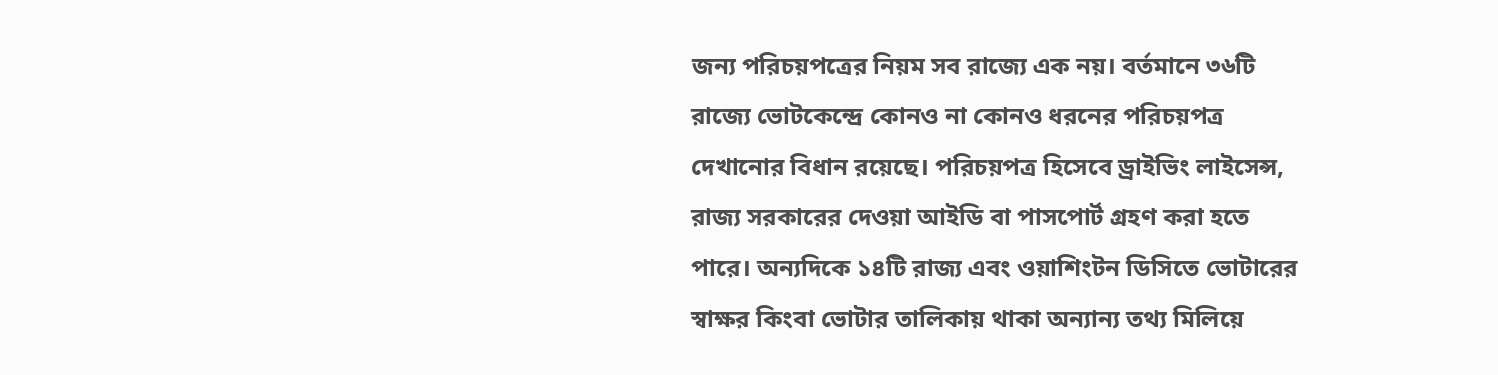জন্য পরিচয়পত্রের নিয়ম সব রাজ্যে এক নয়। বর্তমানে ৩৬টি রাজ্যে ভোটকেন্দ্রে কোনও না কোনও ধরনের পরিচয়পত্র দেখানোর বিধান রয়েছে। পরিচয়পত্র হিসেবে ড্রাইভিং লাইসেন্স, রাজ্য সরকারের দেওয়া আইডি বা পাসপোর্ট গ্রহণ করা হতে পারে। অন্যদিকে ১৪টি রাজ্য এবং ওয়াশিংটন ডিসিতে ভোটারের স্বাক্ষর কিংবা ভোটার তালিকায় থাকা অন্যান্য তথ্য মিলিয়ে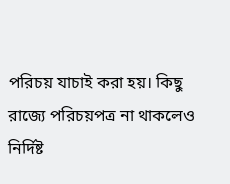পরিচয় যাচাই করা হয়। কিছু রাজ্যে পরিচয়পত্র না থাকলেও নির্দিষ্ট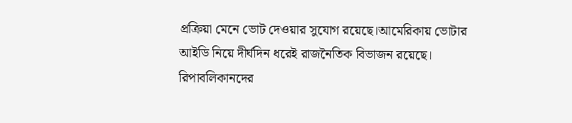প্রক্রিয়া মেনে ভোট দেওয়ার সুযোগ রয়েছে।আমেরিকায় ভোটার আইডি নিয়ে দীর্ঘদিন ধরেই রাজনৈতিক বিভাজন রয়েছে। রিপাবলিকানদের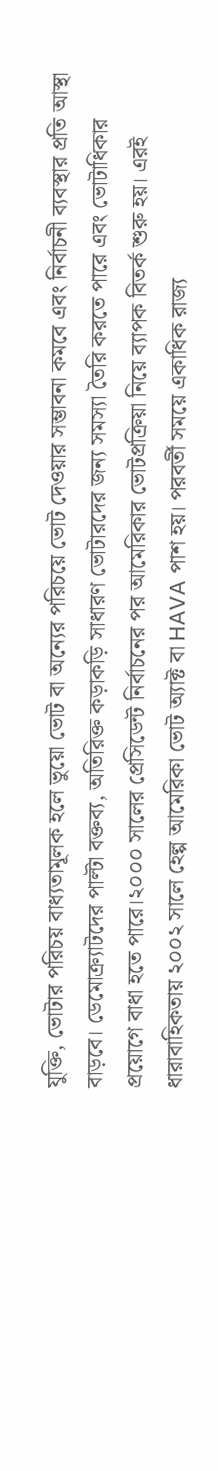যুক্তি, ভোটার পরিচয় বাধ্যতামূলক হলে ভুয়ো ভোট বা অন্যের পরিচয়ে ভোট দেওয়ার সম্ভাবনা কমবে এবং নির্বাচনী ব্যবস্থার প্রতি আস্থা বাড়বে। ডেমোক্র্যাটদের পাল্টা বক্তব্য, অতিরিক্ত কড়াকড়ি সাধারণ ভোটারদের জন্য সমস্যা তৈরি করতে পারে এবং ভোটাধিকার প্রয়োগে বাধা হতে পারে।২০০০ সালের প্রেসিডেন্ট নির্বাচনের পর আমেরিকার ভোটপ্রক্রিয়া নিয়ে ব্যাপক বিতর্ক শুরু হয়। এরই ধারাবাহিকতায় ২০০২ সালে হেল্প আমেরিকা ভোট অ্যাক্ট বা HAVA পাশ হয়। পরবর্তী সময়ে একাধিক রাজ্য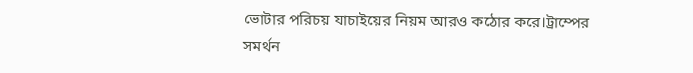ভোটার পরিচয় যাচাইয়ের নিয়ম আরও কঠোর করে।ট্রাম্পের সমর্থন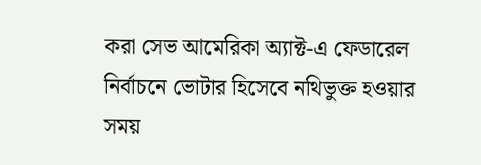করা সেভ আমেরিকা অ্যাক্ট-এ ফেডারেল নির্বাচনে ভোটার হিসেবে নথিভুক্ত হওয়ার সময়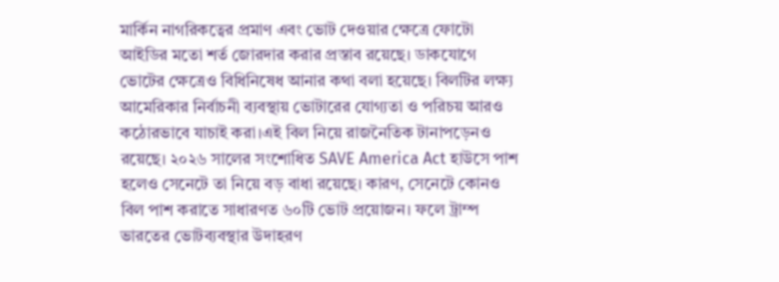মার্কিন নাগরিকত্বের প্রমাণ এবং ভোট দেওয়ার ক্ষেত্রে ফোটো আইডির মতো শর্ত জোরদার করার প্রস্তাব রয়েছে। ডাকযোগে ভোটের ক্ষেত্রেও বিধিনিষেধ আনার কথা বলা হয়েছে। বিলটির লক্ষ্য আমেরিকার নির্বাচনী ব্যবস্থায় ভোটারের যোগ্যতা ও পরিচয় আরও কঠোরভাবে যাচাই করা।এই বিল নিয়ে রাজনৈতিক টানাপড়েনও রয়েছে। ২০২৬ সালের সংশোধিত SAVE America Act হাউসে পাশ হলেও সেনেটে তা নিয়ে বড় বাধা রয়েছে। কারণ, সেনেটে কোনও বিল পাশ করাতে সাধারণত ৬০টি ভোট প্রয়োজন। ফলে ট্রাম্প ভারতের ভোটব্যবস্থার উদাহরণ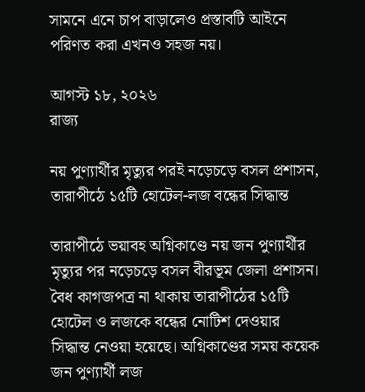সামনে এনে চাপ বাড়ালেও প্রস্তাবটি আইনে পরিণত করা এখনও সহজ নয়।

আগস্ট ১৮, ২০২৬
রাজ্য

নয় পুণ্যার্থীর মৃত্যুর পরই নড়েচড়ে বসল প্রশাসন, তারাপীঠে ১৫টি হোটেল-লজ বন্ধের সিদ্ধান্ত

তারাপীঠে ভয়াবহ অগ্নিকাণ্ডে নয় জন পুণ্যার্থীর মৃত্যুর পর নড়েচড়ে বসল বীরভূম জেলা প্রশাসন। বৈধ কাগজপত্র না থাকায় তারাপীঠের ১৫টি হোটেল ও লজকে বন্ধের নোটিশ দেওয়ার সিদ্ধান্ত নেওয়া হয়েছে। অগ্নিকাণ্ডের সময় কয়েক জন পুণ্যার্থী লজ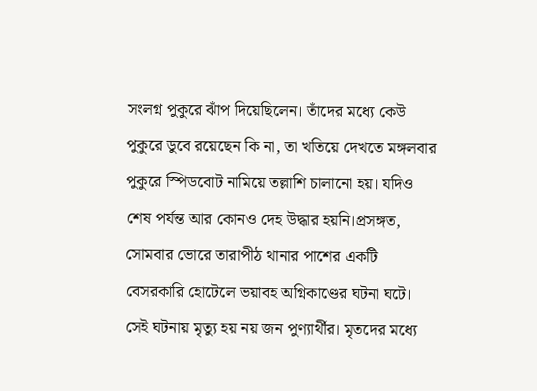সংলগ্ন পুকুরে ঝাঁপ দিয়েছিলেন। তাঁদের মধ্যে কেউ পুকুরে ডুবে রয়েছেন কি না, তা খতিয়ে দেখতে মঙ্গলবার পুকুরে স্পিডবোট নামিয়ে তল্লাশি চালানো হয়। যদিও শেষ পর্যন্ত আর কোনও দেহ উদ্ধার হয়নি।প্রসঙ্গত, সোমবার ভোরে তারাপীঠ থানার পাশের একটি বেসরকারি হোটেলে ভয়াবহ অগ্নিকাণ্ডের ঘটনা ঘটে। সেই ঘটনায় মৃত্যু হয় নয় জন পুণ্যার্থীর। মৃতদের মধ্যে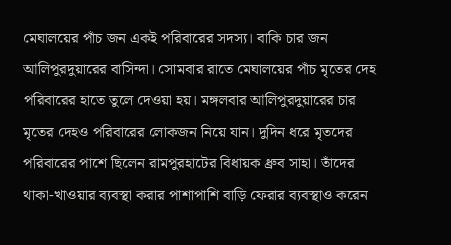মেঘালয়ের পাঁচ জন একই পরিবারের সদস্য। বাকি চার জন আলিপুরদুয়ারের বাসিন্দা। সোমবার রাতে মেঘালয়ের পাঁচ মৃতের দেহ পরিবারের হাতে তুলে দেওয়া হয়। মঙ্গলবার আলিপুরদুয়ারের চার মৃতের দেহও পরিবারের লোকজন নিয়ে যান। দুদিন ধরে মৃতদের পরিবারের পাশে ছিলেন রামপুরহাটের বিধায়ক ধ্রুব সাহা। তাঁদের থাকা-খাওয়ার ব্যবস্থা করার পাশাপাশি বাড়ি ফেরার ব্যবস্থাও করেন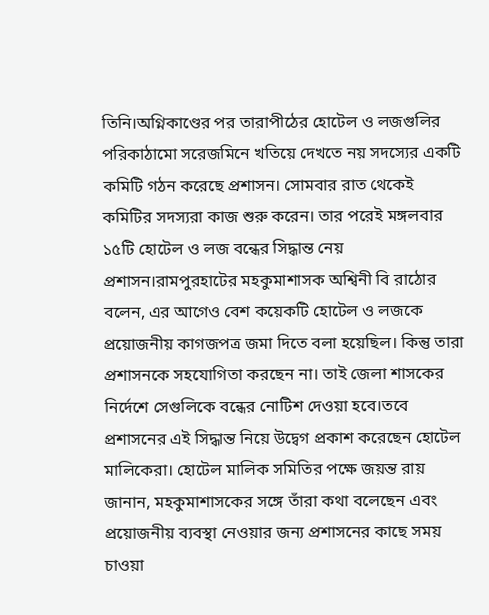তিনি।অগ্নিকাণ্ডের পর তারাপীঠের হোটেল ও লজগুলির পরিকাঠামো সরেজমিনে খতিয়ে দেখতে নয় সদস্যের একটি কমিটি গঠন করেছে প্রশাসন। সোমবার রাত থেকেই কমিটির সদস্যরা কাজ শুরু করেন। তার পরেই মঙ্গলবার ১৫টি হোটেল ও লজ বন্ধের সিদ্ধান্ত নেয় প্রশাসন।রামপুরহাটের মহকুমাশাসক অশ্বিনী বি রাঠোর বলেন, এর আগেও বেশ কয়েকটি হোটেল ও লজকে প্রয়োজনীয় কাগজপত্র জমা দিতে বলা হয়েছিল। কিন্তু তারা প্রশাসনকে সহযোগিতা করছেন না। তাই জেলা শাসকের নির্দেশে সেগুলিকে বন্ধের নোটিশ দেওয়া হবে।তবে প্রশাসনের এই সিদ্ধান্ত নিয়ে উদ্বেগ প্রকাশ করেছেন হোটেল মালিকেরা। হোটেল মালিক সমিতির পক্ষে জয়ন্ত রায় জানান, মহকুমাশাসকের সঙ্গে তাঁরা কথা বলেছেন এবং প্রয়োজনীয় ব্যবস্থা নেওয়ার জন্য প্রশাসনের কাছে সময় চাওয়া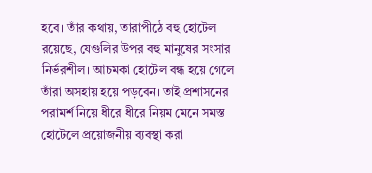হবে। তাঁর কথায়, তারাপীঠে বহু হোটেল রয়েছে, যেগুলির উপর বহু মানুষের সংসার নির্ভরশীল। আচমকা হোটেল বন্ধ হয়ে গেলে তাঁরা অসহায় হয়ে পড়বেন। তাই প্রশাসনের পরামর্শ নিয়ে ধীরে ধীরে নিয়ম মেনে সমস্ত হোটেলে প্রয়োজনীয় ব্যবস্থা করা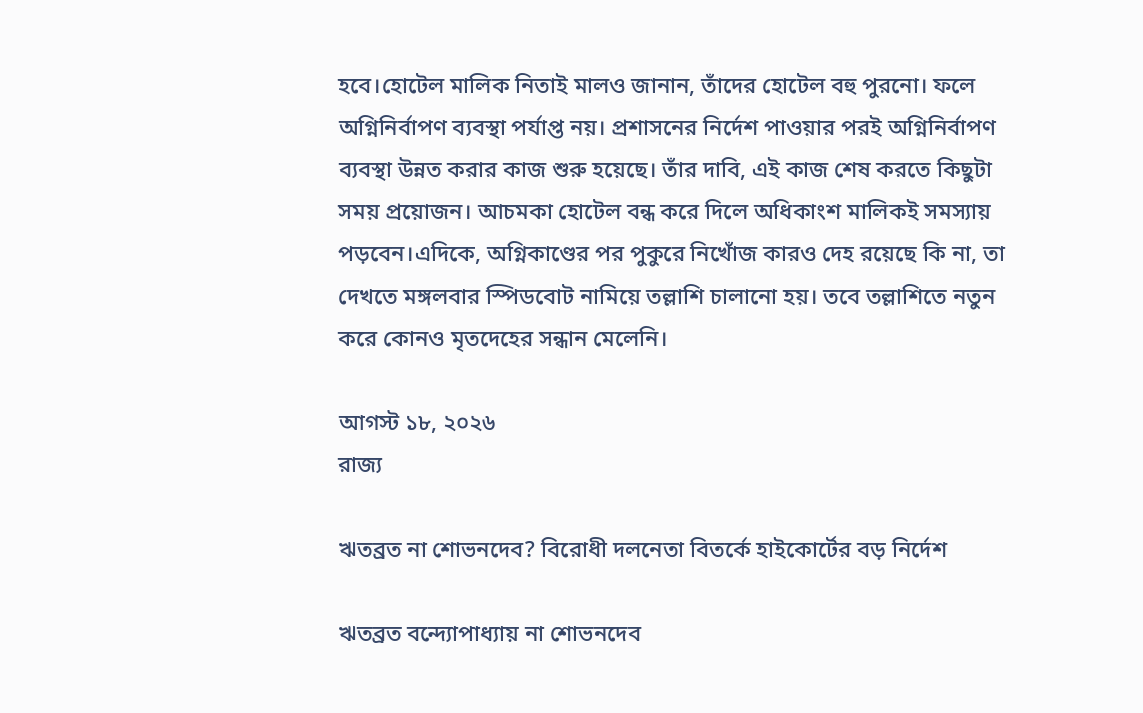হবে।হোটেল মালিক নিতাই মালও জানান, তাঁদের হোটেল বহু পুরনো। ফলে অগ্নিনির্বাপণ ব্যবস্থা পর্যাপ্ত নয়। প্রশাসনের নির্দেশ পাওয়ার পরই অগ্নিনির্বাপণ ব্যবস্থা উন্নত করার কাজ শুরু হয়েছে। তাঁর দাবি, এই কাজ শেষ করতে কিছুটা সময় প্রয়োজন। আচমকা হোটেল বন্ধ করে দিলে অধিকাংশ মালিকই সমস্যায় পড়বেন।এদিকে, অগ্নিকাণ্ডের পর পুকুরে নিখোঁজ কারও দেহ রয়েছে কি না, তা দেখতে মঙ্গলবার স্পিডবোট নামিয়ে তল্লাশি চালানো হয়। তবে তল্লাশিতে নতুন করে কোনও মৃতদেহের সন্ধান মেলেনি।

আগস্ট ১৮, ২০২৬
রাজ্য

ঋতব্রত না শোভনদেব? বিরোধী দলনেতা বিতর্কে হাইকোর্টের বড় নির্দেশ

ঋতব্রত বন্দ্যোপাধ্যায় না শোভনদেব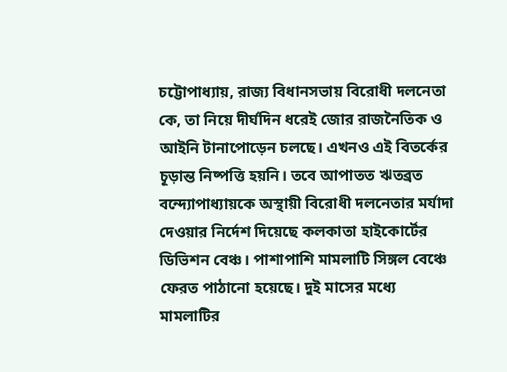চট্টোপাধ্যায়, রাজ্য বিধানসভায় বিরোধী দলনেতা কে, তা নিয়ে দীর্ঘদিন ধরেই জোর রাজনৈতিক ও আইনি টানাপোড়েন চলছে। এখনও এই বিতর্কের চূড়ান্ত নিষ্পত্তি হয়নি। তবে আপাতত ঋতব্রত বন্দ্যোপাধ্যায়কে অস্থায়ী বিরোধী দলনেতার মর্যাদা দেওয়ার নির্দেশ দিয়েছে কলকাতা হাইকোর্টের ডিভিশন বেঞ্চ। পাশাপাশি মামলাটি সিঙ্গল বেঞ্চে ফেরত পাঠানো হয়েছে। দুই মাসের মধ্যে মামলাটির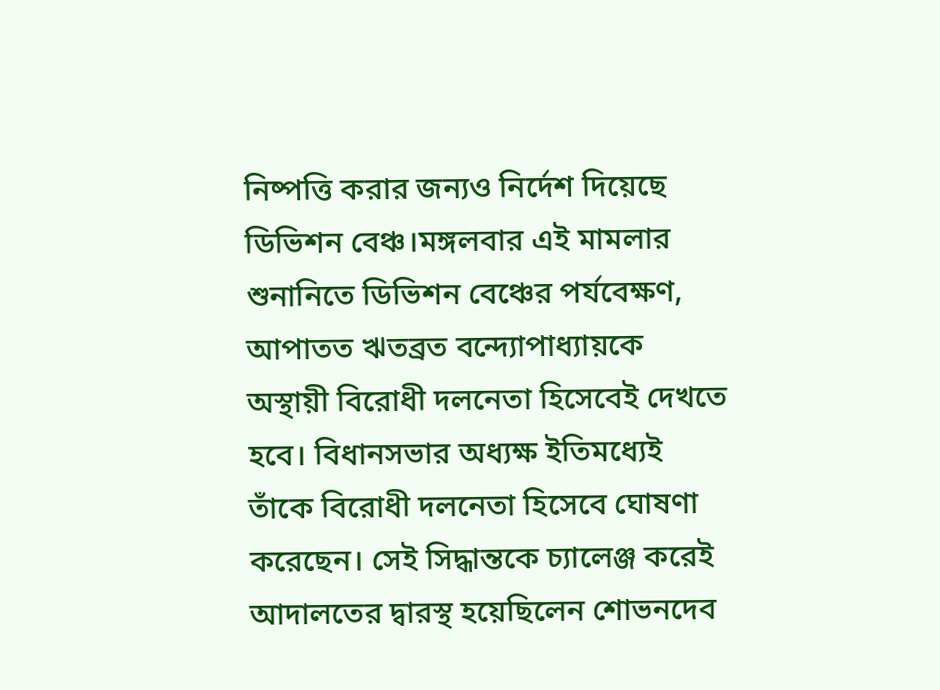নিষ্পত্তি করার জন্যও নির্দেশ দিয়েছে ডিভিশন বেঞ্চ।মঙ্গলবার এই মামলার শুনানিতে ডিভিশন বেঞ্চের পর্যবেক্ষণ, আপাতত ঋতব্রত বন্দ্যোপাধ্যায়কে অস্থায়ী বিরোধী দলনেতা হিসেবেই দেখতে হবে। বিধানসভার অধ্যক্ষ ইতিমধ্যেই তাঁকে বিরোধী দলনেতা হিসেবে ঘোষণা করেছেন। সেই সিদ্ধান্তকে চ্যালেঞ্জ করেই আদালতের দ্বারস্থ হয়েছিলেন শোভনদেব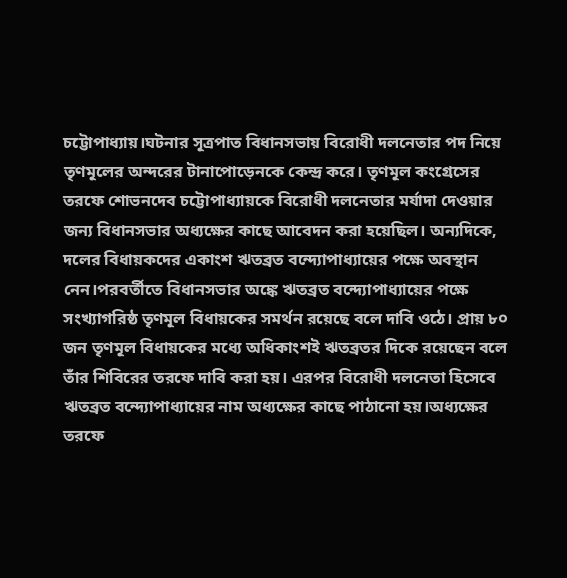চট্টোপাধ্যায়।ঘটনার সূত্রপাত বিধানসভায় বিরোধী দলনেতার পদ নিয়ে তৃণমূলের অন্দরের টানাপোড়েনকে কেন্দ্র করে। তৃণমূল কংগ্রেসের তরফে শোভনদেব চট্টোপাধ্যায়কে বিরোধী দলনেতার মর্যাদা দেওয়ার জন্য বিধানসভার অধ্যক্ষের কাছে আবেদন করা হয়েছিল। অন্যদিকে, দলের বিধায়কদের একাংশ ঋতব্রত বন্দ্যোপাধ্যায়ের পক্ষে অবস্থান নেন।পরবর্তীতে বিধানসভার অঙ্কে ঋতব্রত বন্দ্যোপাধ্যায়ের পক্ষে সংখ্যাগরিষ্ঠ তৃণমূল বিধায়কের সমর্থন রয়েছে বলে দাবি ওঠে। প্রায় ৮০ জন তৃণমূল বিধায়কের মধ্যে অধিকাংশই ঋতব্রতর দিকে রয়েছেন বলে তাঁর শিবিরের তরফে দাবি করা হয়। এরপর বিরোধী দলনেতা হিসেবে ঋতব্রত বন্দ্যোপাধ্যায়ের নাম অধ্যক্ষের কাছে পাঠানো হয়।অধ্যক্ষের তরফে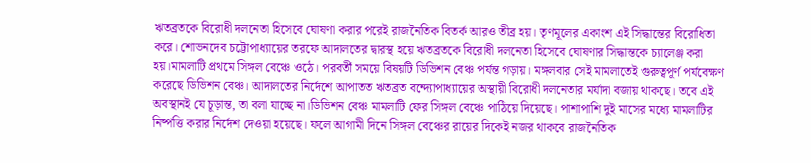ঋতব্রতকে বিরোধী দলনেতা হিসেবে ঘোষণা করার পরেই রাজনৈতিক বিতর্ক আরও তীব্র হয়। তৃণমূলের একাংশ এই সিদ্ধান্তের বিরোধিতা করে। শোভনদেব চট্টোপাধ্যায়ের তরফে আদালতের দ্বারস্থ হয়ে ঋতব্রতকে বিরোধী দলনেতা হিসেবে ঘোষণার সিদ্ধান্তকে চ্যালেঞ্জ করা হয়।মামলাটি প্রথমে সিঙ্গল বেঞ্চে ওঠে। পরবর্তী সময়ে বিষয়টি ডিভিশন বেঞ্চ পর্যন্ত গড়ায়। মঙ্গলবার সেই মামলাতেই গুরুত্বপূর্ণ পর্যবেক্ষণ করেছে ডিভিশন বেঞ্চ। আদালতের নির্দেশে আপাতত ঋতব্রত বন্দ্যোপাধ্যায়ের অস্থায়ী বিরোধী দলনেতার মর্যাদা বজায় থাকছে। তবে এই অবস্থানই যে চূড়ান্ত, তা বলা যাচ্ছে না।ডিভিশন বেঞ্চ মামলাটি ফের সিঙ্গল বেঞ্চে পাঠিয়ে দিয়েছে। পাশাপাশি দুই মাসের মধ্যে মামলাটির নিষ্পত্তি করার নির্দেশ দেওয়া হয়েছে। ফলে আগামী দিনে সিঙ্গল বেঞ্চের রায়ের দিকেই নজর থাকবে রাজনৈতিক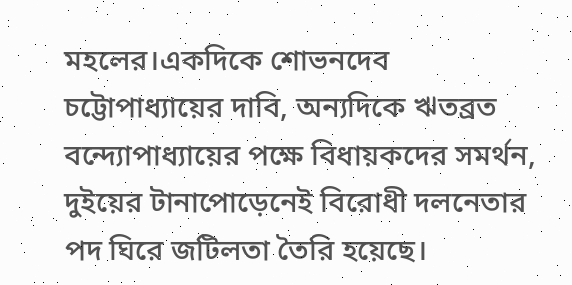মহলের।একদিকে শোভনদেব চট্টোপাধ্যায়ের দাবি, অন্যদিকে ঋতব্রত বন্দ্যোপাধ্যায়ের পক্ষে বিধায়কদের সমর্থন, দুইয়ের টানাপোড়েনেই বিরোধী দলনেতার পদ ঘিরে জটিলতা তৈরি হয়েছে।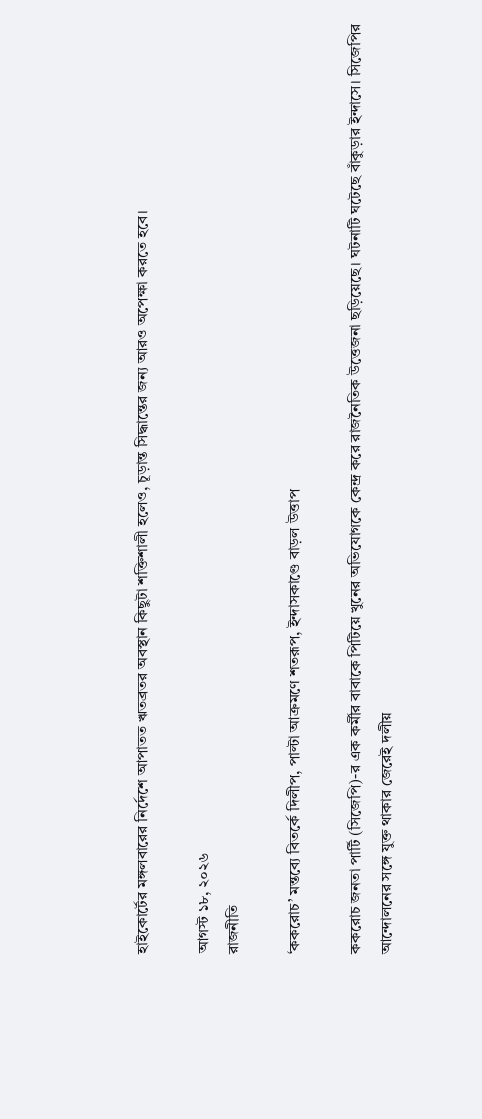হাইকোর্টের মঙ্গলবারের নির্দেশে আপাতত ঋতব্রতর অবস্থান কিছুটা শক্তিশালী হলেও, চূড়ান্ত সিদ্ধান্তের জন্য আরও অপেক্ষা করতে হবে।

আগস্ট ১৮, ২০২৬
রাজনীতি

‘ককরোচ’ মন্তব্যে বিতর্কে দিলীপ, পাল্টা আক্রমণে শতরূপ, ইন্দাসকাণ্ডে বাড়ল উত্তাপ

ককরোচ জনতা পার্টি (সিজেপি)-র এক কর্মীর বাবাকে পিটিয়ে খুনের অভিযোগকে কেন্দ্র করে রাজনৈতিক উত্তেজনা ছড়িয়েছে। ঘটনাটি ঘটেছে বাঁকুড়ার ইন্দাসে। সিজেপির আন্দোলনের সঙ্গে যুক্ত থাকার জেরেই দলীয়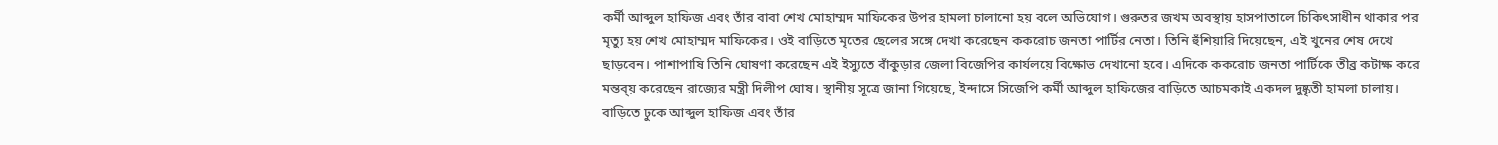কর্মী আব্দুল হাফিজ এবং তাঁর বাবা শেখ মোহাম্মদ মাফিকের উপর হামলা চালানো হয় বলে অভিযোগ। গুরুতর জখম অবস্থায় হাসপাতালে চিকিৎসাধীন থাকার পর মৃত্যু হয় শেখ মোহাম্মদ মাফিকের। ওই বাড়িতে মৃতের ছেলের সঙ্গে দেখা করেছেন ককরোচ জনতা পার্টির নেতা। তিনি হুঁশিয়ারি দিয়েছেন, এই খুনের শেষ দেখে ছাড়বেন। পাশাপাষি তিনি ঘোষণা করেছেন এই ইস্যুতে বাঁকুড়ার জেলা বিজেপির কার্যলয়ে বিক্ষোভ দেখানো হবে। এদিকে ককরোচ জনতা পার্টিকে তীব্র কটাক্ষ করে মন্তব্য় করেছেন রাজ্যের মন্ত্রী দিলীপ ঘোষ। স্থানীয় সূত্রে জানা গিয়েছে, ইন্দাসে সিজেপি কর্মী আব্দুল হাফিজের বাড়িতে আচমকাই একদল দুষ্কৃতী হামলা চালায়। বাড়িতে ঢুকে আব্দুল হাফিজ এবং তাঁর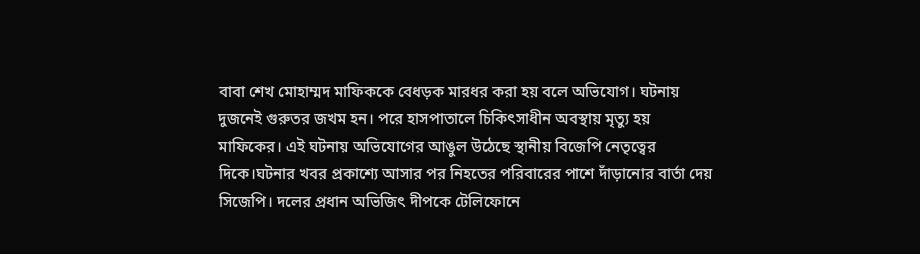বাবা শেখ মোহাম্মদ মাফিককে বেধড়ক মারধর করা হয় বলে অভিযোগ। ঘটনায় দুজনেই গুরুতর জখম হন। পরে হাসপাতালে চিকিৎসাধীন অবস্থায় মৃত্যু হয় মাফিকের। এই ঘটনায় অভিযোগের আঙুল উঠেছে স্থানীয় বিজেপি নেতৃত্বের দিকে।ঘটনার খবর প্রকাশ্যে আসার পর নিহতের পরিবারের পাশে দাঁড়ানোর বার্তা দেয় সিজেপি। দলের প্রধান অভিজিৎ দীপকে টেলিফোনে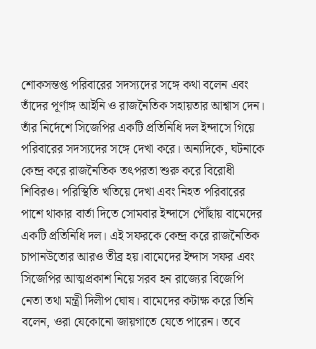শোকসন্তপ্ত পরিবারের সদস্যদের সঙ্গে কথা বলেন এবং তাঁদের পূর্ণাঙ্গ আইনি ও রাজনৈতিক সহায়তার আশ্বাস দেন। তাঁর নির্দেশে সিজেপির একটি প্রতিনিধি দল ইন্দাসে গিয়ে পরিবারের সদস্যদের সঙ্গে দেখা করে। অন্যদিকে, ঘটনাকে কেন্দ্র করে রাজনৈতিক তৎপরতা শুরু করে বিরোধী শিবিরও। পরিস্থিতি খতিয়ে দেখা এবং নিহত পরিবারের পাশে থাকার বার্তা দিতে সোমবার ইন্দাসে পৌঁছায় বামেদের একটি প্রতিনিধি দল। এই সফরকে কেন্দ্র করে রাজনৈতিক চাপানউতোর আরও তীব্র হয়।বামেদের ইন্দাস সফর এবং সিজেপির আত্মপ্রকাশ নিয়ে সরব হন রাজ্যের বিজেপি নেতা তথা মন্ত্রী দিলীপ ঘোষ। বামেদের কটাক্ষ করে তিনি বলেন, ওরা যেকোনো জায়গাতে যেতে পারেন। তবে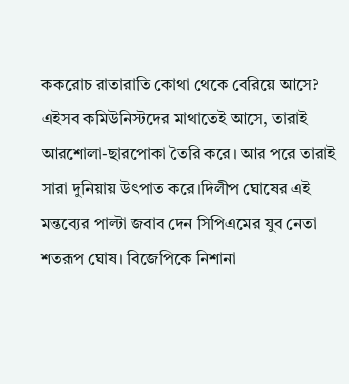ককরোচ রাতারাতি কোথা থেকে বেরিয়ে আসে? এইসব কমিউনিস্টদের মাথাতেই আসে, তারাই আরশোলা-ছারপোকা তৈরি করে। আর পরে তারাই সারা দুনিয়ায় উৎপাত করে।দিলীপ ঘোষের এই মন্তব্যের পাল্টা জবাব দেন সিপিএমের যুব নেতা শতরূপ ঘোষ। বিজেপিকে নিশানা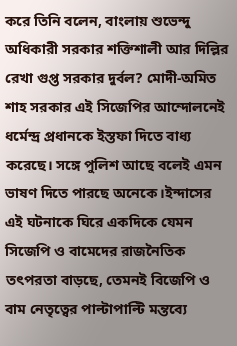করে তিনি বলেন, বাংলায় শুভেন্দু অধিকারী সরকার শক্তিশালী আর দিল্লির রেখা গুপ্ত সরকার দুর্বল? মোদী-অমিত শাহ সরকার এই সিজেপির আন্দোলনেই ধর্মেন্দ্র প্রধানকে ইস্তফা দিতে বাধ্য করেছে। সঙ্গে পুলিশ আছে বলেই এমন ভাষণ দিতে পারছে অনেকে।ইন্দাসের এই ঘটনাকে ঘিরে একদিকে যেমন সিজেপি ও বামেদের রাজনৈতিক তৎপরতা বাড়ছে, তেমনই বিজেপি ও বাম নেতৃত্বের পাল্টাপাল্টি মন্তব্যে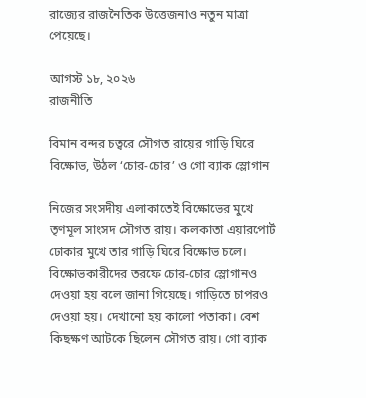রাজ্যের রাজনৈতিক উত্তেজনাও নতুন মাত্রা পেয়েছে।

আগস্ট ১৮, ২০২৬
রাজনীতি

বিমান বন্দর চত্বরে সৌগত রায়ের গাড়ি ঘিরে বিক্ষোভ, উঠল ‘চোর-চোর’ ও গো ব্যাক স্লোগান

নিজের সংসদীয় এলাকাতেই বিক্ষোভের মুখে তৃণমূল সাংসদ সৌগত রায়। কলকাতা এয়ারপোর্ট ঢোকার মুখে তার গাড়ি ঘিরে বিক্ষোভ চলে। বিক্ষোভকারীদের তরফে চোর-চোর স্লোগানও দেওয়া হয় বলে জানা গিয়েছে। গাড়িতে চাপরও দেওয়া হয়। দেখানো হয় কালো পতাকা। বেশ কিছক্ষণ আটকে ছিলেন সৌগত রায়। গো ব্যাক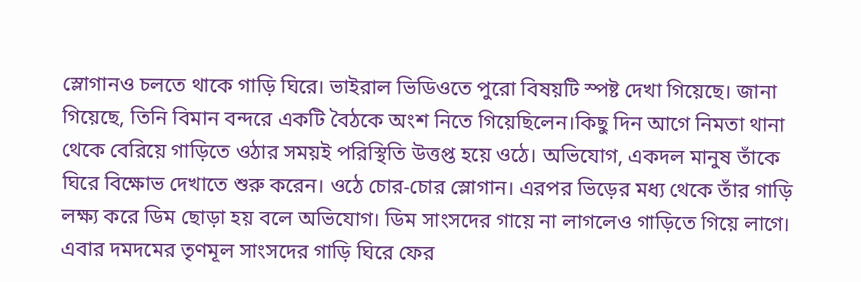স্লোগানও চলতে থাকে গাড়ি ঘিরে। ভাইরাল ভিডিওতে পুরো বিষয়টি স্পষ্ট দেখা গিয়েছে। জানা গিয়েছে, তিনি বিমান বন্দরে একটি বৈঠকে অংশ নিতে গিয়েছিলেন।কিছু দিন আগে নিমতা থানা থেকে বেরিয়ে গাড়িতে ওঠার সময়ই পরিস্থিতি উত্তপ্ত হয়ে ওঠে। অভিযোগ, একদল মানুষ তাঁকে ঘিরে বিক্ষোভ দেখাতে শুরু করেন। ওঠে চোর-চোর স্লোগান। এরপর ভিড়ের মধ্য থেকে তাঁর গাড়ি লক্ষ্য করে ডিম ছোড়া হয় বলে অভিযোগ। ডিম সাংসদের গায়ে না লাগলেও গাড়িতে গিয়ে লাগে। এবার দমদমের তৃণমূল সাংসদের গাড়ি ঘিরে ফের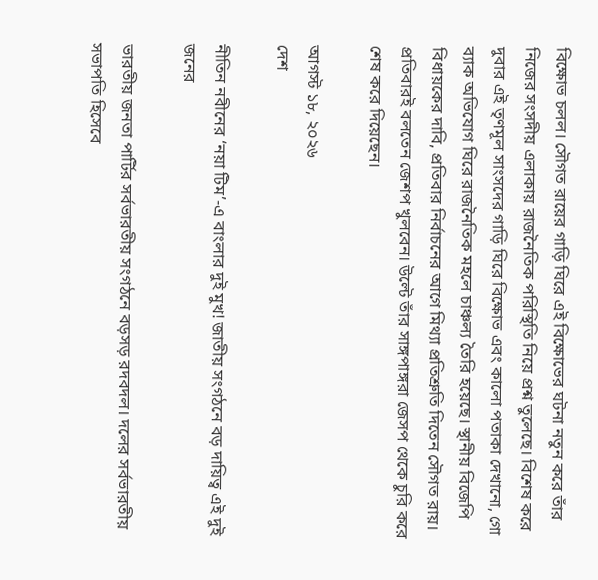বিক্ষোভ চলল। সৌগত রায়ের গাড়ি ঘিরে এই বিক্ষোভের ঘটনা নতুন করে তাঁর নিজের সংসদীয় এলাকায় রাজনৈতিক পরিস্থিতি নিয়ে প্রশ্ন তুলেছে। বিশেষ করে দুবার এই তৃণমূল সাংসদের গাড়ি ঘিরে বিক্ষোভ এবং কালো পতাকা দেখানো, গো ব্যাক অভিযোগ ঘিরে রাজনৈতিক মহলে চাঞ্চল্য তৈরি হয়েছে। স্থানীয় বিজেপি বিধায়কের দাবি, প্রতিবার নির্বাচনের আগে মিথ্যা প্রতিশ্রুতি দিতেন সৌগত রায়। প্রতিবারই বলতেন জেশপ খুলবেন। উল্টে তাঁর সাঙ্গপাঙ্গরা জেসপ থেকে চুরি করে শেষ করে দিয়েছেন।

আগস্ট ১৮, ২০২৬
দেশ

নীতিন নবীনের ‘নয়া টিম’-এ বাংলার দুই মুখ! জাতীয় সংগঠনে বড় দায়িত্ব এই দুই জনের

ভারতীয় জনতা পার্টির সর্বভারতীয় সংগঠনে বড়সড় রদবদল। দলের সর্বভারতীয় সভাপতি হিসেবে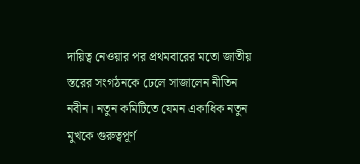দায়িত্ব নেওয়ার পর প্রথমবারের মতো জাতীয় স্তরের সংগঠনকে ঢেলে সাজালেন নীতিন নবীন। নতুন কমিটিতে যেমন একাধিক নতুন মুখকে গুরুত্বপূর্ণ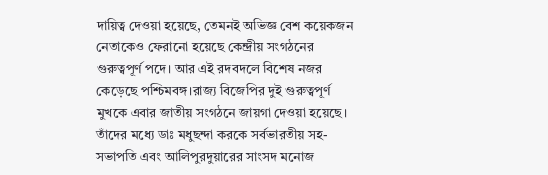দায়িত্ব দেওয়া হয়েছে, তেমনই অভিজ্ঞ বেশ কয়েকজন নেতাকেও ফেরানো হয়েছে কেন্দ্রীয় সংগঠনের গুরুত্বপূর্ণ পদে। আর এই রদবদলে বিশেষ নজর কেড়েছে পশ্চিমবঙ্গ।রাজ্য বিজেপির দুই গুরুত্বপূর্ণ মুখকে এবার জাতীয় সংগঠনে জায়গা দেওয়া হয়েছে। তাঁদের মধ্যে ডাঃ মধুছন্দা করকে সর্বভারতীয় সহ-সভাপতি এবং আলিপুরদুয়ারের সাংসদ মনোজ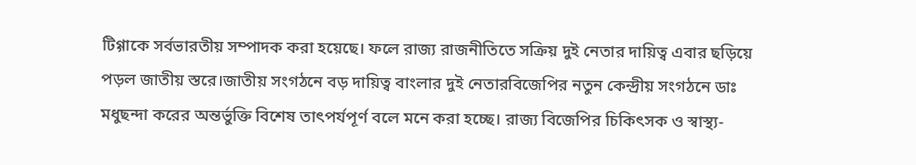টিগ্গাকে সর্বভারতীয় সম্পাদক করা হয়েছে। ফলে রাজ্য রাজনীতিতে সক্রিয় দুই নেতার দায়িত্ব এবার ছড়িয়ে পড়ল জাতীয় স্তরে।জাতীয় সংগঠনে বড় দায়িত্ব বাংলার দুই নেতারবিজেপির নতুন কেন্দ্রীয় সংগঠনে ডাঃ মধুছন্দা করের অন্তর্ভুক্তি বিশেষ তাৎপর্যপূর্ণ বলে মনে করা হচ্ছে। রাজ্য বিজেপির চিকিৎসক ও স্বাস্থ্য-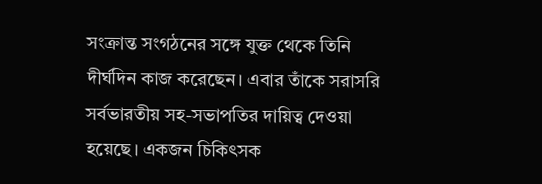সংক্রান্ত সংগঠনের সঙ্গে যুক্ত থেকে তিনি দীর্ঘদিন কাজ করেছেন। এবার তাঁকে সরাসরি সর্বভারতীয় সহ-সভাপতির দায়িত্ব দেওয়া হয়েছে। একজন চিকিৎসক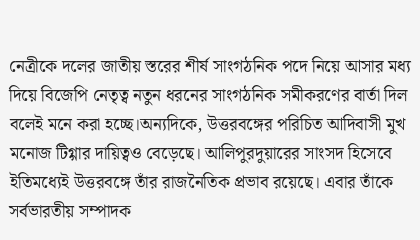নেত্রীকে দলের জাতীয় স্তরের শীর্ষ সাংগঠনিক পদে নিয়ে আসার মধ্য দিয়ে বিজেপি নেতৃত্ব নতুন ধরনের সাংগঠনিক সমীকরণের বার্তা দিল বলেই মনে করা হচ্ছে।অন্যদিকে, উত্তরবঙ্গের পরিচিত আদিবাসী মুখ মনোজ টিগ্গার দায়িত্বও বেড়েছে। আলিপুরদুয়ারের সাংসদ হিসেবে ইতিমধ্যেই উত্তরবঙ্গে তাঁর রাজনৈতিক প্রভাব রয়েছে। এবার তাঁকে সর্বভারতীয় সম্পাদক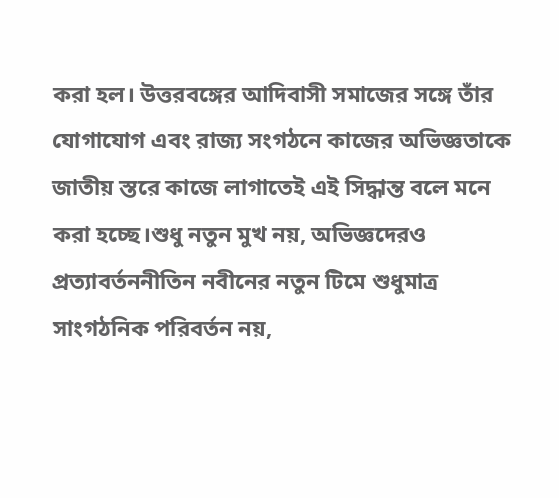করা হল। উত্তরবঙ্গের আদিবাসী সমাজের সঙ্গে তাঁর যোগাযোগ এবং রাজ্য সংগঠনে কাজের অভিজ্ঞতাকে জাতীয় স্তরে কাজে লাগাতেই এই সিদ্ধান্ত বলে মনে করা হচ্ছে।শুধু নতুন মুখ নয়, অভিজ্ঞদেরও প্রত্যাবর্তননীতিন নবীনের নতুন টিমে শুধুমাত্র সাংগঠনিক পরিবর্তন নয়,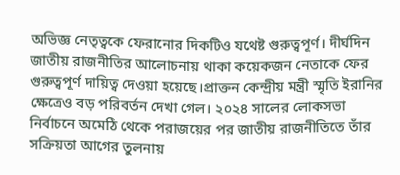অভিজ্ঞ নেতৃত্বকে ফেরানোর দিকটিও যথেষ্ট গুরুত্বপূর্ণ। দীর্ঘদিন জাতীয় রাজনীতির আলোচনায় থাকা কয়েকজন নেতাকে ফের গুরুত্বপূর্ণ দায়িত্ব দেওয়া হয়েছে।প্রাক্তন কেন্দ্রীয় মন্ত্রী স্মৃতি ইরানির ক্ষেত্রেও বড় পরিবর্তন দেখা গেল। ২০২৪ সালের লোকসভা নির্বাচনে অমেঠি থেকে পরাজয়ের পর জাতীয় রাজনীতিতে তাঁর সক্রিয়তা আগের তুলনায়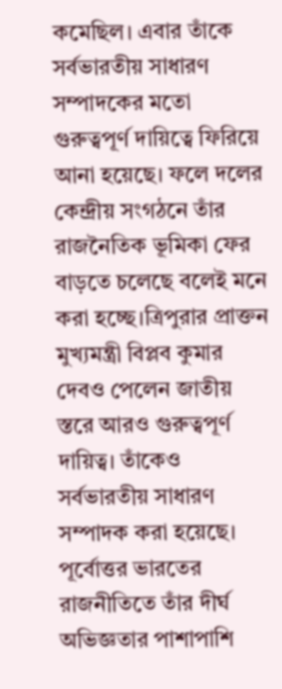কমেছিল। এবার তাঁকে সর্বভারতীয় সাধারণ সম্পাদকের মতো গুরুত্বপূর্ণ দায়িত্বে ফিরিয়ে আনা হয়েছে। ফলে দলের কেন্দ্রীয় সংগঠনে তাঁর রাজনৈতিক ভূমিকা ফের বাড়তে চলেছে বলেই মনে করা হচ্ছে।ত্রিপুরার প্রাক্তন মুখ্যমন্ত্রী বিপ্লব কুমার দেবও পেলেন জাতীয় স্তরে আরও গুরুত্বপূর্ণ দায়িত্ব। তাঁকেও সর্বভারতীয় সাধারণ সম্পাদক করা হয়েছে। পূর্বোত্তর ভারতের রাজনীতিতে তাঁর দীর্ঘ অভিজ্ঞতার পাশাপাশি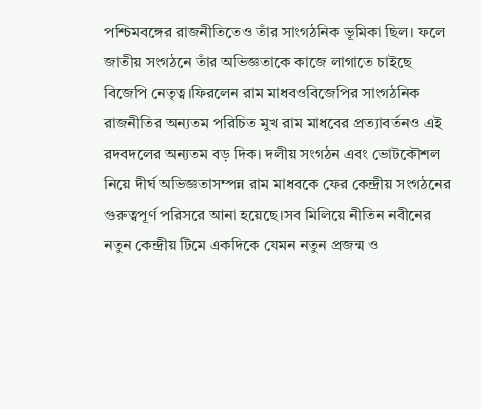পশ্চিমবঙ্গের রাজনীতিতেও তাঁর সাংগঠনিক ভূমিকা ছিল। ফলে জাতীয় সংগঠনে তাঁর অভিজ্ঞতাকে কাজে লাগাতে চাইছে বিজেপি নেতৃত্ব।ফিরলেন রাম মাধবওবিজেপির সাংগঠনিক রাজনীতির অন্যতম পরিচিত মুখ রাম মাধবের প্রত্যাবর্তনও এই রদবদলের অন্যতম বড় দিক। দলীয় সংগঠন এবং ভোটকৌশল নিয়ে দীর্ঘ অভিজ্ঞতাসম্পন্ন রাম মাধবকে ফের কেন্দ্রীয় সংগঠনের গুরুত্বপূর্ণ পরিসরে আনা হয়েছে।সব মিলিয়ে নীতিন নবীনের নতুন কেন্দ্রীয় টিমে একদিকে যেমন নতুন প্রজন্ম ও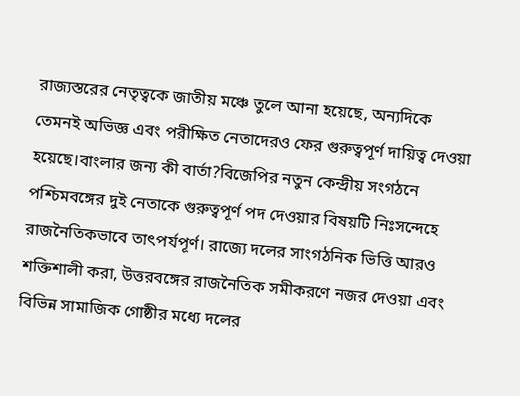রাজ্যস্তরের নেতৃত্বকে জাতীয় মঞ্চে তুলে আনা হয়েছে, অন্যদিকে তেমনই অভিজ্ঞ এবং পরীক্ষিত নেতাদেরও ফের গুরুত্বপূর্ণ দায়িত্ব দেওয়া হয়েছে।বাংলার জন্য কী বার্তা?বিজেপির নতুন কেন্দ্রীয় সংগঠনে পশ্চিমবঙ্গের দুই নেতাকে গুরুত্বপূর্ণ পদ দেওয়ার বিষয়টি নিঃসন্দেহে রাজনৈতিকভাবে তাৎপর্যপূর্ণ। রাজ্যে দলের সাংগঠনিক ভিত্তি আরও শক্তিশালী করা, উত্তরবঙ্গের রাজনৈতিক সমীকরণে নজর দেওয়া এবং বিভিন্ন সামাজিক গোষ্ঠীর মধ্যে দলের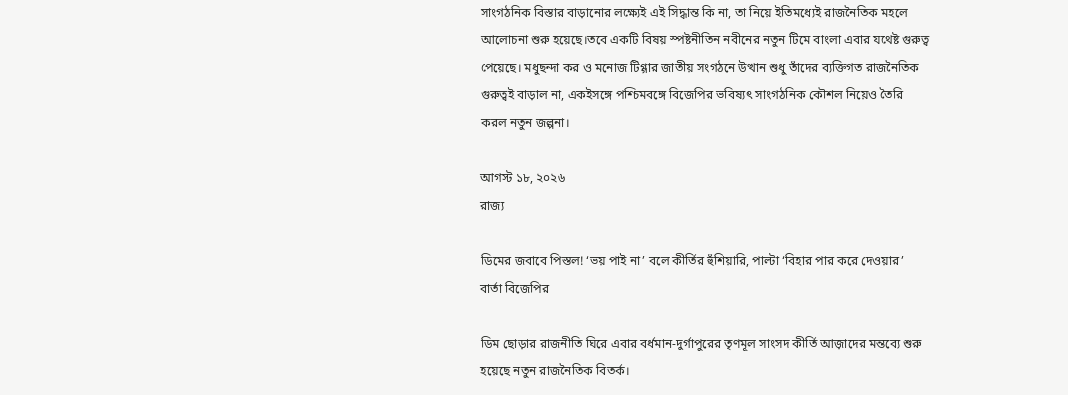সাংগঠনিক বিস্তার বাড়ানোর লক্ষ্যেই এই সিদ্ধান্ত কি না, তা নিয়ে ইতিমধ্যেই রাজনৈতিক মহলে আলোচনা শুরু হয়েছে।তবে একটি বিষয় স্পষ্টনীতিন নবীনের নতুন টিমে বাংলা এবার যথেষ্ট গুরুত্ব পেয়েছে। মধুছন্দা কর ও মনোজ টিগ্গার জাতীয় সংগঠনে উত্থান শুধু তাঁদের ব্যক্তিগত রাজনৈতিক গুরুত্বই বাড়াল না, একইসঙ্গে পশ্চিমবঙ্গে বিজেপির ভবিষ্যৎ সাংগঠনিক কৌশল নিয়েও তৈরি করল নতুন জল্পনা।

আগস্ট ১৮, ২০২৬
রাজ্য

ডিমের জবাবে পিস্তল! ‘ভয় পাই না’ বলে কীর্তির হুঁশিয়ারি, পাল্টা ‘বিহার পার করে দেওয়ার’ বার্তা বিজেপির

ডিম ছোড়ার রাজনীতি ঘিরে এবার বর্ধমান-দুর্গাপুরের তৃণমূল সাংসদ কীর্তি আজ়াদের মন্তব্যে শুরু হয়েছে নতুন রাজনৈতিক বিতর্ক।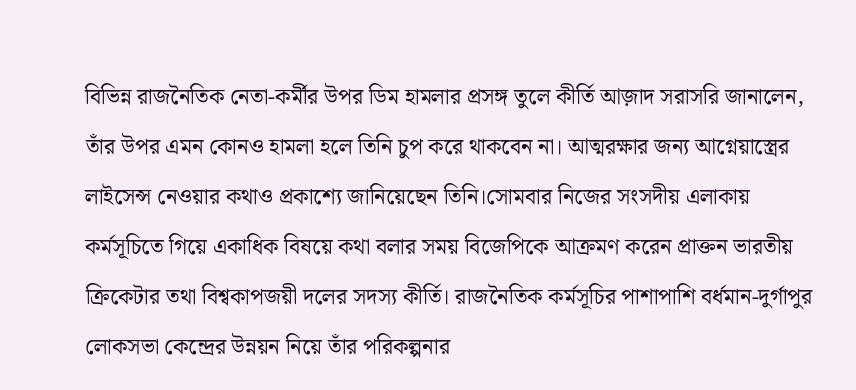বিভিন্ন রাজনৈতিক নেতা-কর্মীর উপর ডিম হামলার প্রসঙ্গ তুলে কীর্তি আজ়াদ সরাসরি জানালেন, তাঁর উপর এমন কোনও হামলা হলে তিনি চুপ করে থাকবেন না। আত্মরক্ষার জন্য আগ্নেয়াস্ত্রের লাইসেন্স নেওয়ার কথাও প্রকাশ্যে জানিয়েছেন তিনি।সোমবার নিজের সংসদীয় এলাকায় কর্মসূচিতে গিয়ে একাধিক বিষয়ে কথা বলার সময় বিজেপিকে আক্রমণ করেন প্রাক্তন ভারতীয় ক্রিকেটার তথা বিশ্বকাপজয়ী দলের সদস্য কীর্তি। রাজনৈতিক কর্মসূচির পাশাপাশি বর্ধমান-দুর্গাপুর লোকসভা কেন্দ্রের উন্নয়ন নিয়ে তাঁর পরিকল্পনার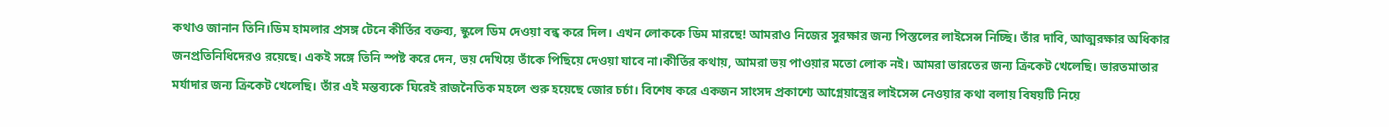কথাও জানান তিনি।ডিম হামলার প্রসঙ্গ টেনে কীর্তির বক্তব্য, স্কুলে ডিম দেওয়া বন্ধ করে দিল। এখন লোককে ডিম মারছে! আমরাও নিজের সুরক্ষার জন্য পিস্তলের লাইসেন্স নিচ্ছি। তাঁর দাবি, আত্মরক্ষার অধিকার জনপ্রতিনিধিদেরও রয়েছে। একই সঙ্গে তিনি স্পষ্ট করে দেন, ভয় দেখিয়ে তাঁকে পিছিয়ে দেওয়া যাবে না।কীর্তির কথায়, আমরা ভয় পাওয়ার মতো লোক নই। আমরা ভারতের জন্য ক্রিকেট খেলেছি। ভারতমাতার মর্যাদার জন্য ক্রিকেট খেলেছি। তাঁর এই মন্তব্যকে ঘিরেই রাজনৈতিক মহলে শুরু হয়েছে জোর চর্চা। বিশেষ করে একজন সাংসদ প্রকাশ্যে আগ্নেয়াস্ত্রের লাইসেন্স নেওয়ার কথা বলায় বিষয়টি নিয়ে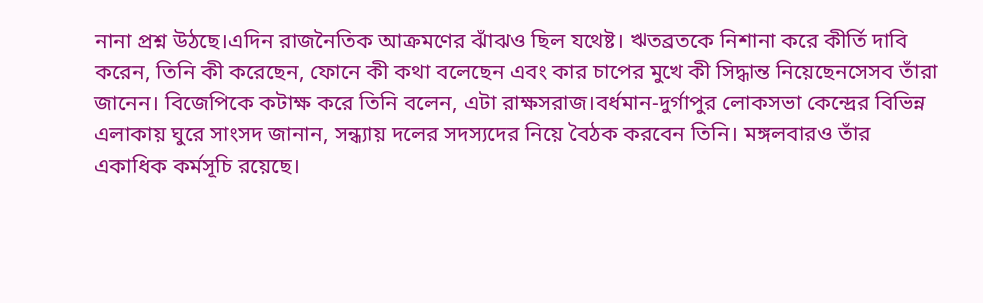নানা প্রশ্ন উঠছে।এদিন রাজনৈতিক আক্রমণের ঝাঁঝও ছিল যথেষ্ট। ঋতব্রতকে নিশানা করে কীর্তি দাবি করেন, তিনি কী করেছেন, ফোনে কী কথা বলেছেন এবং কার চাপের মুখে কী সিদ্ধান্ত নিয়েছেনসেসব তাঁরা জানেন। বিজেপিকে কটাক্ষ করে তিনি বলেন, এটা রাক্ষসরাজ।বর্ধমান-দুর্গাপুর লোকসভা কেন্দ্রের বিভিন্ন এলাকায় ঘুরে সাংসদ জানান, সন্ধ্যায় দলের সদস্যদের নিয়ে বৈঠক করবেন তিনি। মঙ্গলবারও তাঁর একাধিক কর্মসূচি রয়েছে।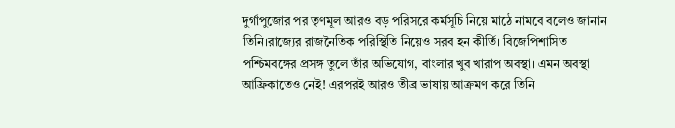দুর্গাপুজোর পর তৃণমূল আরও বড় পরিসরে কর্মসূচি নিয়ে মাঠে নামবে বলেও জানান তিনি।রাজ্যের রাজনৈতিক পরিস্থিতি নিয়েও সরব হন কীর্তি। বিজেপিশাসিত পশ্চিমবঙ্গের প্রসঙ্গ তুলে তাঁর অভিযোগ, বাংলার খুব খারাপ অবস্থা। এমন অবস্থা আফ্রিকাতেও নেই! এরপরই আরও তীব্র ভাষায় আক্রমণ করে তিনি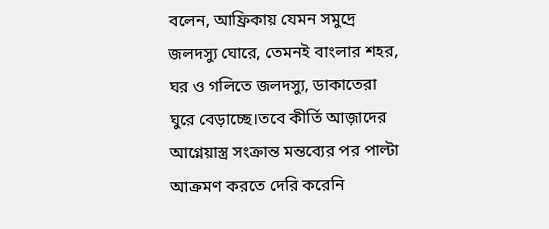বলেন, আফ্রিকায় যেমন সমুদ্রে জলদস্যু ঘোরে, তেমনই বাংলার শহর, ঘর ও গলিতে জলদস্যু, ডাকাতেরা ঘুরে বেড়াচ্ছে।তবে কীর্তি আজ়াদের আগ্নেয়াস্ত্র সংক্রান্ত মন্তব্যের পর পাল্টা আক্রমণ করতে দেরি করেনি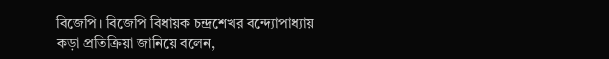বিজেপি। বিজেপি বিধায়ক চন্দ্রশেখর বন্দ্যোপাধ্যায় কড়া প্রতিক্রিয়া জানিয়ে বলেন,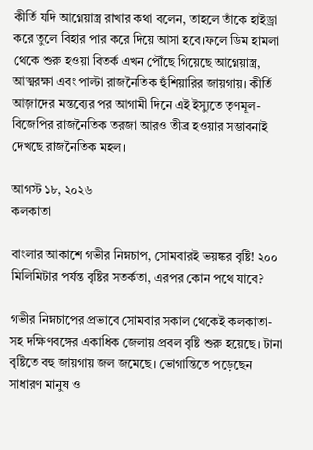কীর্তি যদি আগ্নেয়াস্ত্র রাখার কথা বলেন, তাহলে তাঁকে হাইড্রা করে তুলে বিহার পার করে দিয়ে আসা হবে।ফলে ডিম হামলা থেকে শুরু হওয়া বিতর্ক এখন পৌঁছে গিয়েছে আগ্নেয়াস্ত্র, আত্মরক্ষা এবং পাল্টা রাজনৈতিক হুঁশিয়ারির জায়গায়। কীর্তি আজ়াদের মন্তব্যের পর আগামী দিনে এই ইস্যুতে তৃণমূল-বিজেপির রাজনৈতিক তরজা আরও তীব্র হওয়ার সম্ভাবনাই দেখছে রাজনৈতিক মহল।

আগস্ট ১৮, ২০২৬
কলকাতা

বাংলার আকাশে গভীর নিম্নচাপ, সোমবারই ভয়ঙ্কর বৃষ্টি! ২০০ মিলিমিটার পর্যন্ত বৃষ্টির সতর্কতা, এরপর কোন পথে যাবে?

গভীর নিম্নচাপের প্রভাবে সোমবার সকাল থেকেই কলকাতা-সহ দক্ষিণবঙ্গের একাধিক জেলায় প্রবল বৃষ্টি শুরু হয়েছে। টানা বৃষ্টিতে বহু জায়গায় জল জমেছে। ভোগান্তিতে পড়েছেন সাধারণ মানুষ ও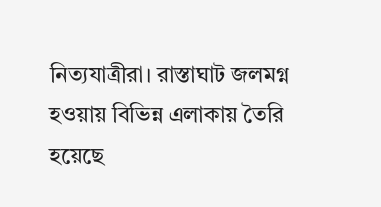নিত্যযাত্রীরা। রাস্তাঘাট জলমগ্ন হওয়ায় বিভিন্ন এলাকায় তৈরি হয়েছে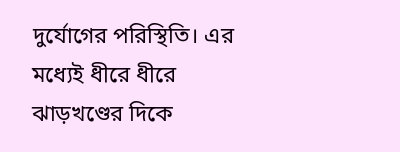দুর্যোগের পরিস্থিতি। এর মধ্যেই ধীরে ধীরে ঝাড়খণ্ডের দিকে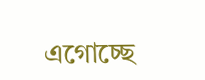এগোচ্ছে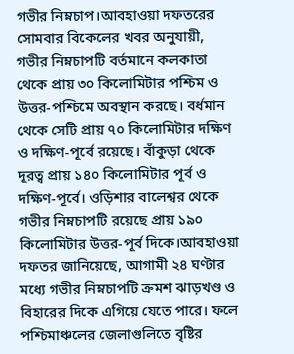গভীর নিম্নচাপ।আবহাওয়া দফতরের সোমবার বিকেলের খবর অনুযায়ী, গভীর নিম্নচাপটি বর্তমানে কলকাতা থেকে প্রায় ৩০ কিলোমিটার পশ্চিম ও উত্তর-পশ্চিমে অবস্থান করছে। বর্ধমান থেকে সেটি প্রায় ৭০ কিলোমিটার দক্ষিণ ও দক্ষিণ-পূর্বে রয়েছে। বাঁকুড়া থেকে দূরত্ব প্রায় ১৪০ কিলোমিটার পূর্ব ও দক্ষিণ-পূর্বে। ওড়িশার বালেশ্বর থেকে গভীর নিম্নচাপটি রয়েছে প্রায় ১৯০ কিলোমিটার উত্তর-পূর্ব দিকে।আবহাওয়া দফতর জানিয়েছে, আগামী ২৪ ঘণ্টার মধ্যে গভীর নিম্নচাপটি ক্রমশ ঝাড়খণ্ড ও বিহারের দিকে এগিয়ে যেতে পারে। ফলে পশ্চিমাঞ্চলের জেলাগুলিতে বৃষ্টির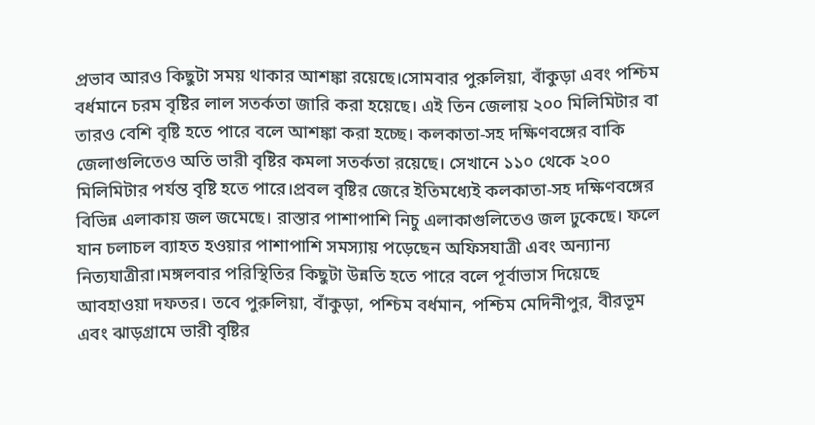প্রভাব আরও কিছুটা সময় থাকার আশঙ্কা রয়েছে।সোমবার পুরুলিয়া, বাঁকুড়া এবং পশ্চিম বর্ধমানে চরম বৃষ্টির লাল সতর্কতা জারি করা হয়েছে। এই তিন জেলায় ২০০ মিলিমিটার বা তারও বেশি বৃষ্টি হতে পারে বলে আশঙ্কা করা হচ্ছে। কলকাতা-সহ দক্ষিণবঙ্গের বাকি জেলাগুলিতেও অতি ভারী বৃষ্টির কমলা সতর্কতা রয়েছে। সেখানে ১১০ থেকে ২০০ মিলিমিটার পর্যন্ত বৃষ্টি হতে পারে।প্রবল বৃষ্টির জেরে ইতিমধ্যেই কলকাতা-সহ দক্ষিণবঙ্গের বিভিন্ন এলাকায় জল জমেছে। রাস্তার পাশাপাশি নিচু এলাকাগুলিতেও জল ঢুকেছে। ফলে যান চলাচল ব্যাহত হওয়ার পাশাপাশি সমস্যায় পড়েছেন অফিসযাত্রী এবং অন্যান্য নিত্যযাত্রীরা।মঙ্গলবার পরিস্থিতির কিছুটা উন্নতি হতে পারে বলে পূর্বাভাস দিয়েছে আবহাওয়া দফতর। তবে পুরুলিয়া, বাঁকুড়া, পশ্চিম বর্ধমান, পশ্চিম মেদিনীপুর, বীরভূম এবং ঝাড়গ্রামে ভারী বৃষ্টির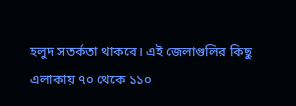হলুদ সতর্কতা থাকবে। এই জেলাগুলির কিছু এলাকায় ৭০ থেকে ১১০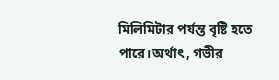মিলিমিটার পর্যন্ত বৃষ্টি হতে পারে।অর্থাৎ, গভীর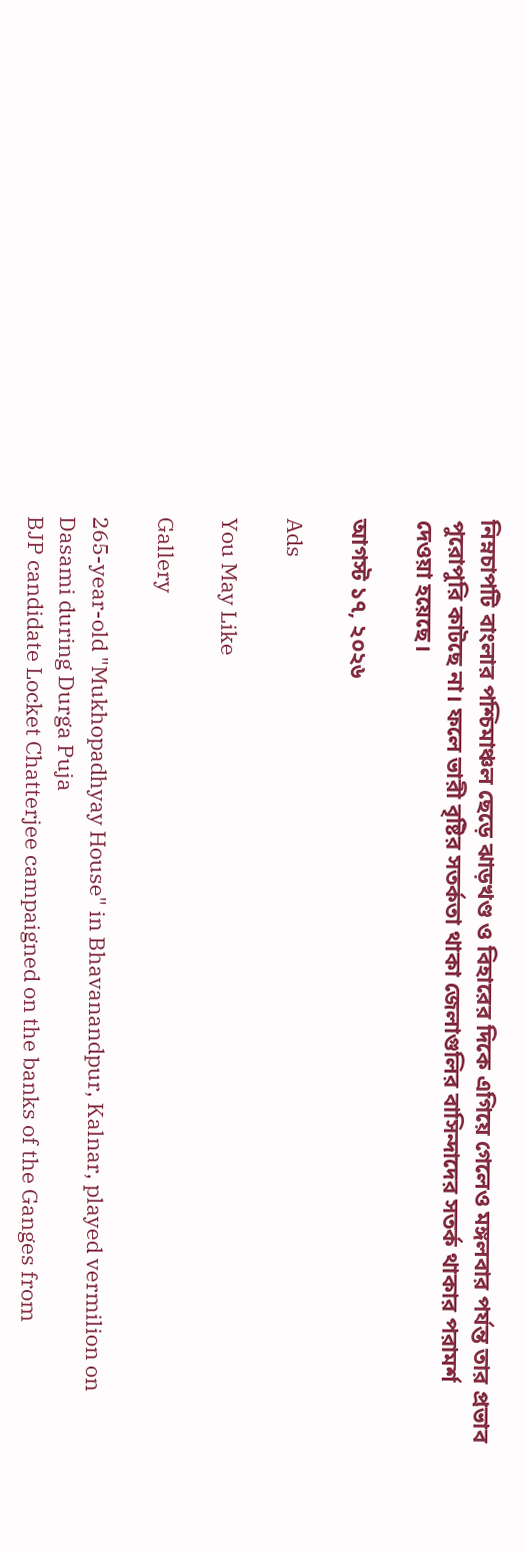নিম্নচাপটি বাংলার পশ্চিমাঞ্চল ছেড়ে ঝাড়খণ্ড ও বিহারের দিকে এগিয়ে গেলেও মঙ্গলবার পর্যন্ত তার প্রভাব পুরোপুরি কাটছে না। ফলে ভারী বৃষ্টির সতর্কতা থাকা জেলাগুলির বাসিন্দাদের সতর্ক থাকার পরামর্শ দেওয়া হয়েছে।

আগস্ট ১৭, ২০২৬

Ads

You May Like

Gallery

265-year-old "Mukhopadhyay House" in Bhavanandpur, Kalnar, played vermilion on Dasami during Durga Puja
BJP candidate Locket Chatterjee campaigned on the banks of the Ganges from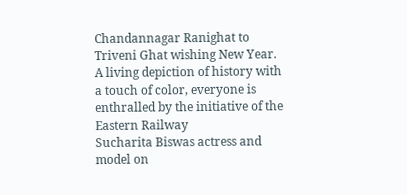Chandannagar Ranighat to Triveni Ghat wishing New Year.
A living depiction of history with a touch of color, everyone is enthralled by the initiative of the Eastern Railway
Sucharita Biswas actress and model on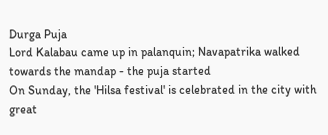Durga Puja
Lord Kalabau came up in palanquin; Navapatrika walked towards the mandap - the puja started
On Sunday, the 'Hilsa festival' is celebrated in the city with great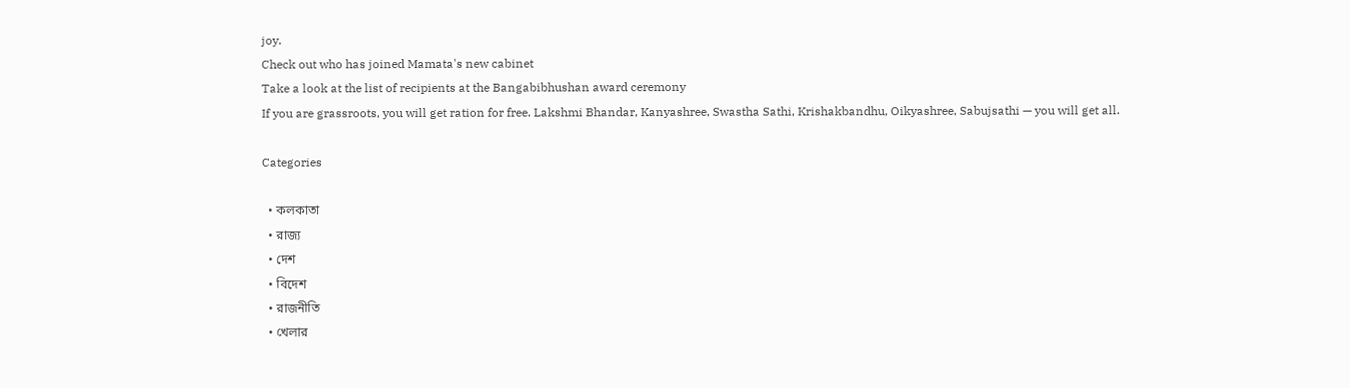joy.
Check out who has joined Mamata's new cabinet
Take a look at the list of recipients at the Bangabibhushan award ceremony
If you are grassroots, you will get ration for free. Lakshmi Bhandar, Kanyashree, Swastha Sathi, Krishakbandhu, Oikyashree, Sabujsathi — you will get all.

Categories

  • কলকাতা
  • রাজ্য
  • দেশ
  • বিদেশ
  • রাজনীতি
  • খেলার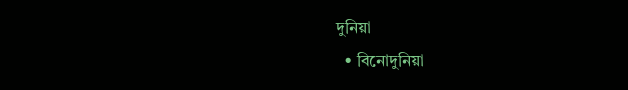দুনিয়া
  • বিনোদুনিয়া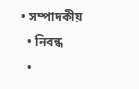• সম্পাদকীয়
  • নিবন্ধ
  •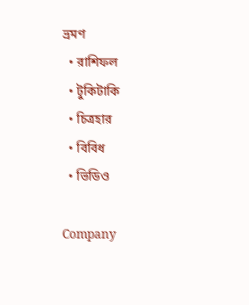ভ্রমণ
  • রাশিফল
  • টুকিটাকি
  • চিত্রহার
  • বিবিধ
  • ভিডিও

Company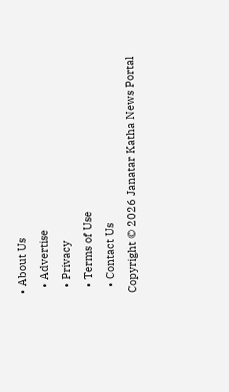• About Us
  • Advertise
  • Privacy
  • Terms of Use
  • Contact Us
Copyright © 2026 Janatar Katha News Portal